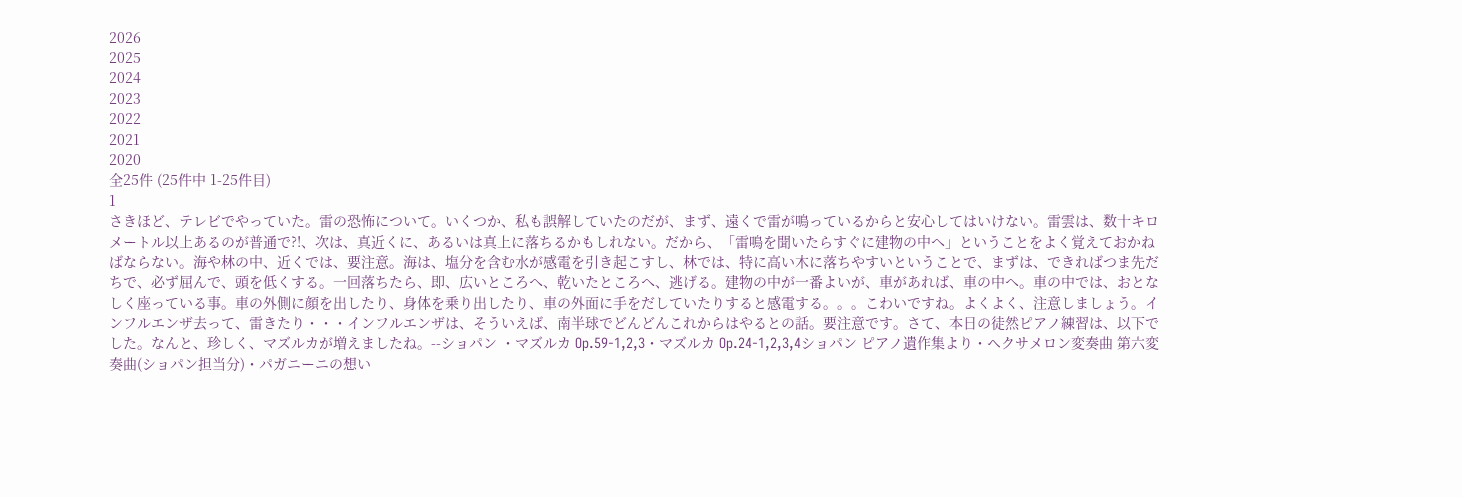2026
2025
2024
2023
2022
2021
2020
全25件 (25件中 1-25件目)
1
さきほど、テレビでやっていた。雷の恐怖について。いくつか、私も誤解していたのだが、まず、遠くで雷が鳴っているからと安心してはいけない。雷雲は、数十キロメートル以上あるのが普通で?!、次は、真近くに、あるいは真上に落ちるかもしれない。だから、「雷鳴を聞いたらすぐに建物の中へ」ということをよく覚えておかねばならない。海や林の中、近くでは、要注意。海は、塩分を含む水が感電を引き起こすし、林では、特に高い木に落ちやすいということで、まずは、できればつま先だちで、必ず屈んで、頭を低くする。一回落ちたら、即、広いところへ、乾いたところへ、逃げる。建物の中が一番よいが、車があれば、車の中へ。車の中では、おとなしく座っている事。車の外側に顔を出したり、身体を乗り出したり、車の外面に手をだしていたりすると感電する。。。こわいですね。よくよく、注意しましょう。インフルエンザ去って、雷きたり・・・インフルエンザは、そういえば、南半球でどんどんこれからはやるとの話。要注意です。さて、本日の徒然ピアノ練習は、以下でした。なんと、珍しく、マズルカが増えましたね。--ショパン ・マズルカ Op.59-1,2,3・マズルカ Op.24-1,2,3,4ショパン ピアノ遺作集より・ヘクサメロン変奏曲 第六変奏曲(ショパン担当分)・パガニーニの想い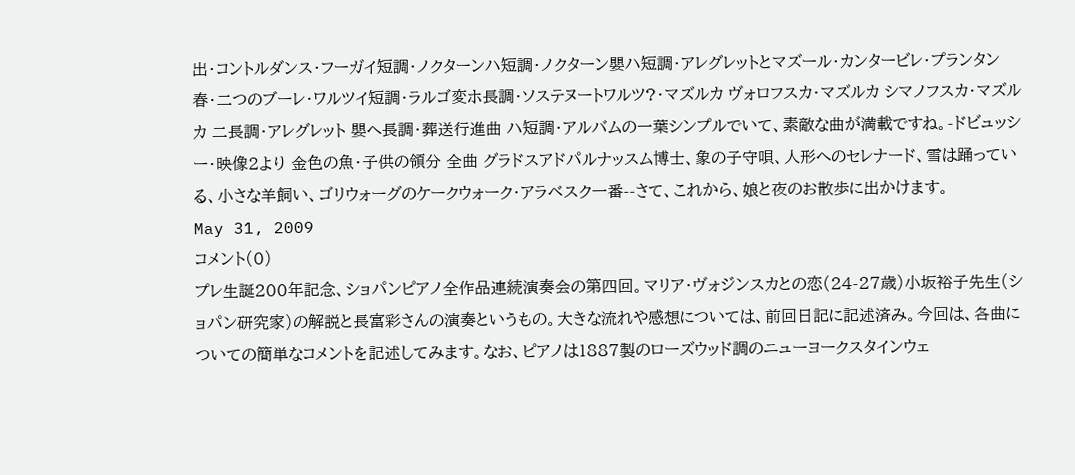出・コントルダンス・フーガイ短調・ノクターンハ短調・ノクターン嬰ハ短調・アレグレットとマズール・カンタービレ・プランタン 春・二つのブーレ・ワルツイ短調・ラルゴ変ホ長調・ソステヌートワルツ?・マズルカ ヴォロフスカ・マズルカ シマノフスカ・マズルカ 二長調・アレグレット 嬰へ長調・葬送行進曲 ハ短調・アルバムの一葉シンプルでいて、素敵な曲が満載ですね。-ドビュッシー・映像2より 金色の魚・子供の領分 全曲 グラドスアドパルナッスム博士、象の子守唄、人形へのセレナード、雪は踊っている、小さな羊飼い、ゴリウォーグのケークウォーク・アラベスク一番--さて、これから、娘と夜のお散歩に出かけます。
May 31, 2009
コメント(0)
プレ生誕200年記念、ショパンピアノ全作品連続演奏会の第四回。マリア・ヴォジンスカとの恋(24-27歳)小坂裕子先生(ショパン研究家)の解説と長富彩さんの演奏というもの。大きな流れや感想については、前回日記に記述済み。今回は、各曲についての簡単なコメントを記述してみます。なお、ピアノは1887製のローズウッド調のニューヨークスタインウェ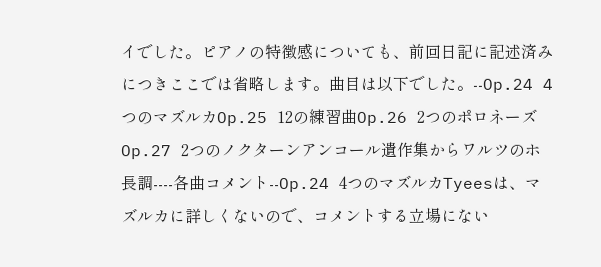イでした。ピアノの特徴感についても、前回日記に記述済みにつきここでは省略します。曲目は以下でした。--Op.24 4つのマズルカOp.25 12の練習曲Op.26 2つのポロネーズOp.27 2つのノクターンアンコール遺作集からワルツのホ長調----各曲コメント--Op.24 4つのマズルカTyeesは、マズルカに詳しくないので、コメントする立場にない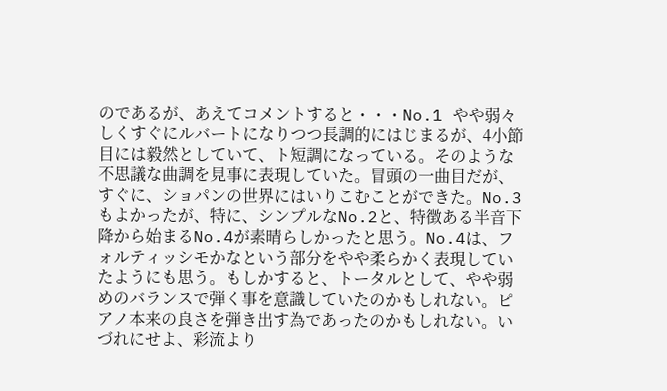のであるが、あえてコメントすると・・・No.1 やや弱々しくすぐにルバートになりつつ長調的にはじまるが、4小節目には毅然としていて、ト短調になっている。そのような不思議な曲調を見事に表現していた。冒頭の一曲目だが、すぐに、ショパンの世界にはいりこむことができた。No.3もよかったが、特に、シンプルなNo.2と、特徴ある半音下降から始まるNo.4が素晴らしかったと思う。No.4は、フォルティッシモかなという部分をやや柔らかく表現していたようにも思う。もしかすると、トータルとして、やや弱めのバランスで弾く事を意識していたのかもしれない。ピアノ本来の良さを弾き出す為であったのかもしれない。いづれにせよ、彩流より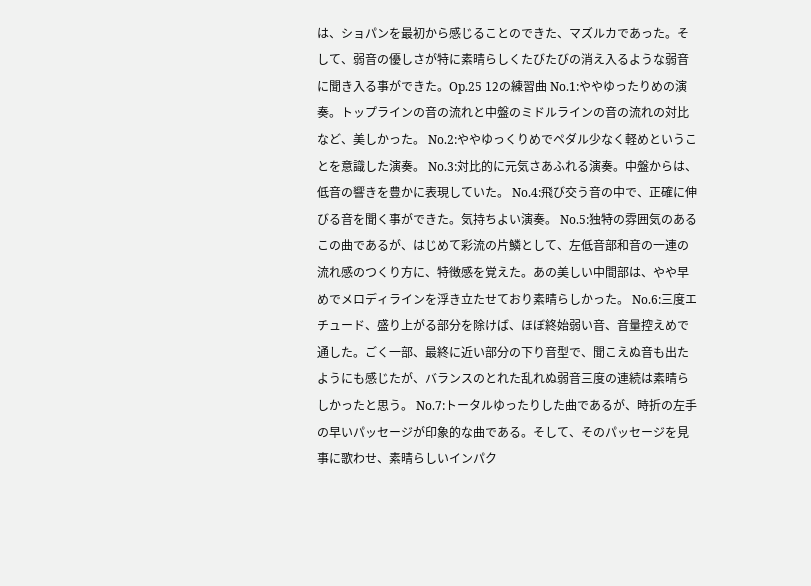は、ショパンを最初から感じることのできた、マズルカであった。そして、弱音の優しさが特に素晴らしくたびたびの消え入るような弱音に聞き入る事ができた。Op.25 12の練習曲 No.1:ややゆったりめの演奏。トップラインの音の流れと中盤のミドルラインの音の流れの対比など、美しかった。 No.2:ややゆっくりめでペダル少なく軽めということを意識した演奏。 No.3:対比的に元気さあふれる演奏。中盤からは、低音の響きを豊かに表現していた。 No.4:飛び交う音の中で、正確に伸びる音を聞く事ができた。気持ちよい演奏。 No.5:独特の雰囲気のあるこの曲であるが、はじめて彩流の片鱗として、左低音部和音の一連の流れ感のつくり方に、特徴感を覚えた。あの美しい中間部は、やや早めでメロディラインを浮き立たせており素晴らしかった。 No.6:三度エチュード、盛り上がる部分を除けば、ほぼ終始弱い音、音量控えめで通した。ごく一部、最終に近い部分の下り音型で、聞こえぬ音も出たようにも感じたが、バランスのとれた乱れぬ弱音三度の連続は素晴らしかったと思う。 No.7:トータルゆったりした曲であるが、時折の左手の早いパッセージが印象的な曲である。そして、そのパッセージを見事に歌わせ、素晴らしいインパク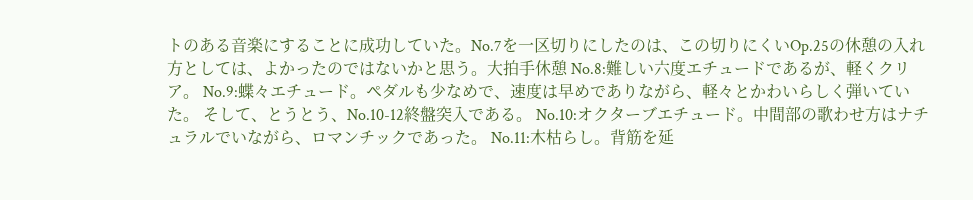トのある音楽にすることに成功していた。No.7を一区切りにしたのは、この切りにくいOp.25の休憩の入れ方としては、よかったのではないかと思う。大拍手休憩 No.8:難しい六度エチュードであるが、軽くクリア。 No.9:蝶々エチュード。ペダルも少なめで、速度は早めでありながら、軽々とかわいらしく弾いていた。 そして、とうとう、No.10-12終盤突入である。 No.10:オクターブエチュード。中間部の歌わせ方はナチュラルでいながら、ロマンチックであった。 No.11:木枯らし。背筋を延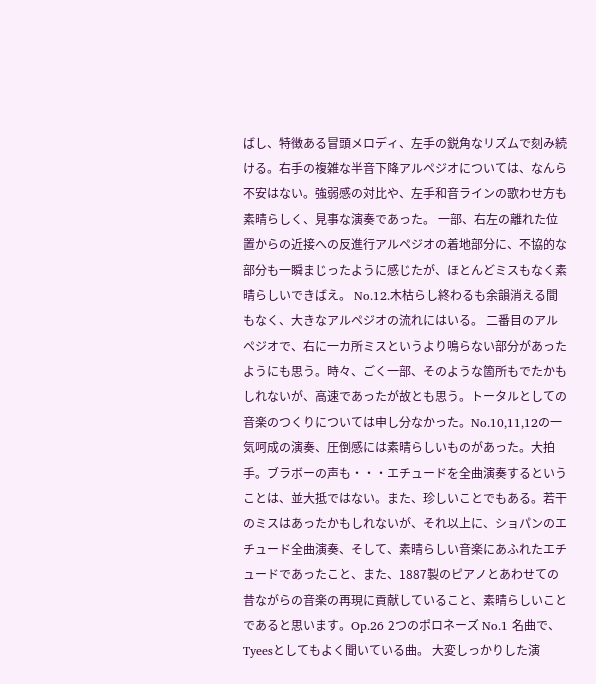ばし、特徴ある冒頭メロディ、左手の鋭角なリズムで刻み続ける。右手の複雑な半音下降アルペジオについては、なんら不安はない。強弱感の対比や、左手和音ラインの歌わせ方も素晴らしく、見事な演奏であった。 一部、右左の離れた位置からの近接への反進行アルペジオの着地部分に、不協的な部分も一瞬まじったように感じたが、ほとんどミスもなく素晴らしいできばえ。 No.12.木枯らし終わるも余韻消える間もなく、大きなアルペジオの流れにはいる。 二番目のアルペジオで、右に一カ所ミスというより鳴らない部分があったようにも思う。時々、ごく一部、そのような箇所もでたかもしれないが、高速であったが故とも思う。トータルとしての音楽のつくりについては申し分なかった。No.10,11,12の一気呵成の演奏、圧倒感には素晴らしいものがあった。大拍手。ブラボーの声も・・・エチュードを全曲演奏するということは、並大抵ではない。また、珍しいことでもある。若干のミスはあったかもしれないが、それ以上に、ショパンのエチュード全曲演奏、そして、素晴らしい音楽にあふれたエチュードであったこと、また、1887製のピアノとあわせての昔ながらの音楽の再現に貢献していること、素晴らしいことであると思います。Op.26 2つのポロネーズ No.1 名曲で、Tyeesとしてもよく聞いている曲。 大変しっかりした演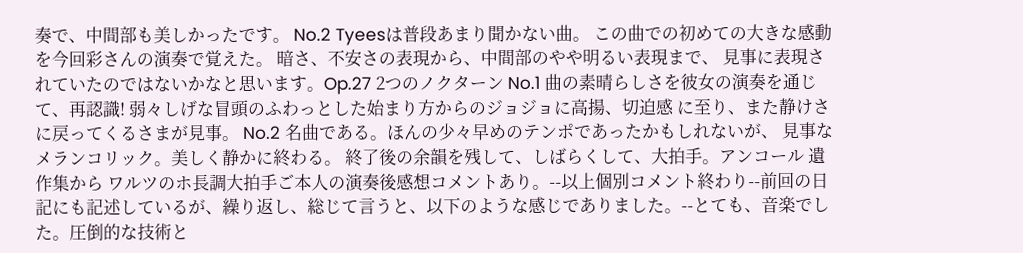奏で、中間部も美しかったです。 No.2 Tyeesは普段あまり聞かない曲。 この曲での初めての大きな感動を今回彩さんの演奏で覚えた。 暗さ、不安さの表現から、中間部のやや明るい表現まで、 見事に表現されていたのではないかなと思います。Op.27 2つのノクターン No.1 曲の素晴らしさを彼女の演奏を通じて、再認識! 弱々しげな冒頭のふわっとした始まり方からのジョジョに高揚、切迫感 に至り、また静けさに戻ってくるさまが見事。 No.2 名曲である。ほんの少々早めのテンポであったかもしれないが、 見事なメランコリック。美しく静かに終わる。 終了後の余韻を残して、しばらくして、大拍手。アンコール 遺作集から ワルツのホ長調大拍手ご本人の演奏後感想コメントあり。--以上個別コメント終わり--前回の日記にも記述しているが、繰り返し、総じて言うと、以下のような感じでありました。--とても、音楽でした。圧倒的な技術と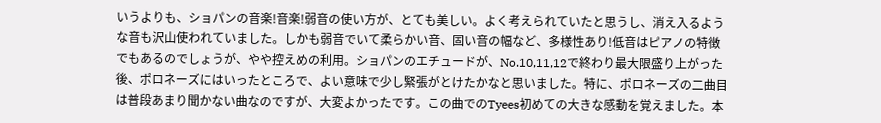いうよりも、ショパンの音楽!音楽!弱音の使い方が、とても美しい。よく考えられていたと思うし、消え入るような音も沢山使われていました。しかも弱音でいて柔らかい音、固い音の幅など、多様性あり!低音はピアノの特徴でもあるのでしょうが、やや控えめの利用。ショパンのエチュードが、No.10,11,12で終わり最大限盛り上がった後、ポロネーズにはいったところで、よい意味で少し緊張がとけたかなと思いました。特に、ポロネーズの二曲目は普段あまり聞かない曲なのですが、大変よかったです。この曲でのTyees初めての大きな感動を覚えました。本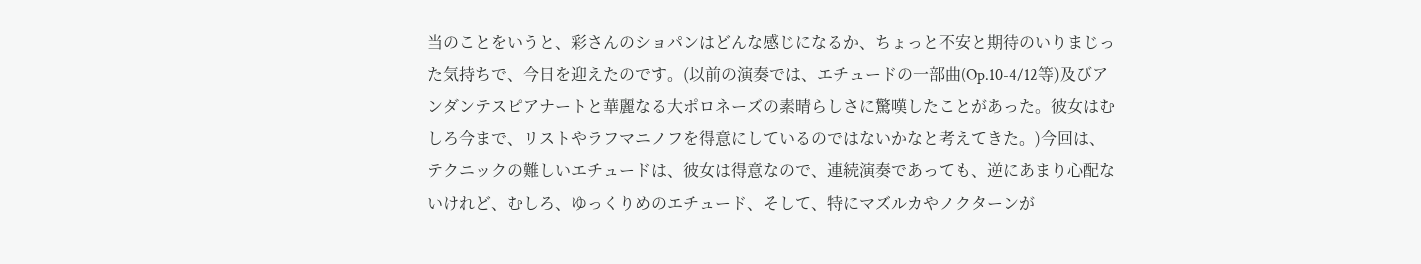当のことをいうと、彩さんのショパンはどんな感じになるか、ちょっと不安と期待のいりまじった気持ちで、今日を迎えたのです。(以前の演奏では、エチュードの一部曲(Op.10-4/12等)及びアンダンテスピアナートと華麗なる大ポロネーズの素晴らしさに驚嘆したことがあった。彼女はむしろ今まで、リストやラフマニノフを得意にしているのではないかなと考えてきた。)今回は、テクニックの難しいエチュードは、彼女は得意なので、連続演奏であっても、逆にあまり心配ないけれど、むしろ、ゆっくりめのエチュード、そして、特にマズルカやノクターンが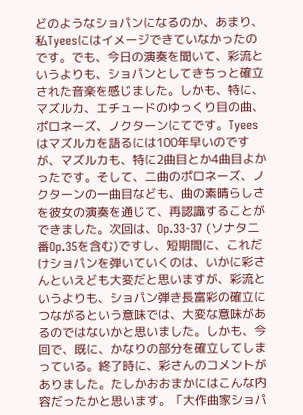どのようなショパンになるのか、あまり、私Tyeesにはイメージできていなかったのです。でも、今日の演奏を聞いて、彩流というよりも、ショパンとしてきちっと確立された音楽を感じました。しかも、特に、マズルカ、エチュードのゆっくり目の曲、ポロネーズ、ノクターンにてです。Tyeesはマズルカを語るには100年早いのですが、マズルカも、特に2曲目とか4曲目よかったです。そして、二曲のポロネーズ、ノクターンの一曲目なども、曲の素晴らしさを彼女の演奏を通じて、再認識することができました。次回は、Op.33-37 (ソナタ二番Op.35を含む)ですし、短期間に、これだけショパンを弾いていくのは、いかに彩さんといえども大変だと思いますが、彩流というよりも、ショパン弾き長富彩の確立につながるという意味では、大変な意味があるのではないかと思いました。しかも、今回で、既に、かなりの部分を確立してしまっている。終了時に、彩さんのコメントがありました。たしかおおまかにはこんな内容だったかと思います。「大作曲家ショパ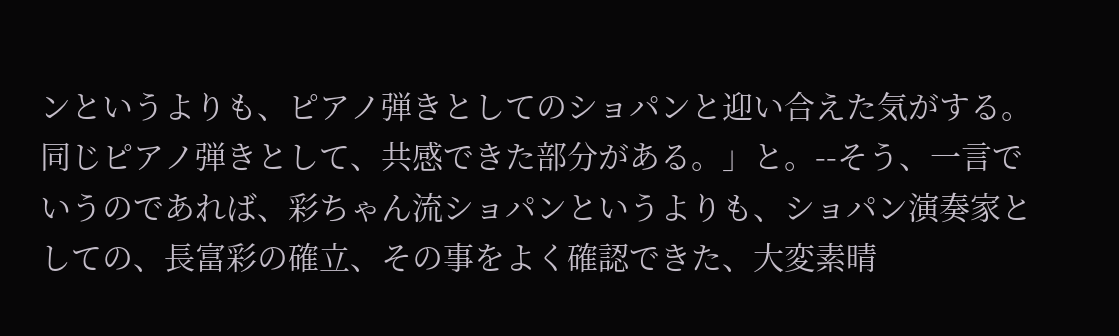ンというよりも、ピアノ弾きとしてのショパンと迎い合えた気がする。同じピアノ弾きとして、共感できた部分がある。」と。--そう、一言でいうのであれば、彩ちゃん流ショパンというよりも、ショパン演奏家としての、長富彩の確立、その事をよく確認できた、大変素晴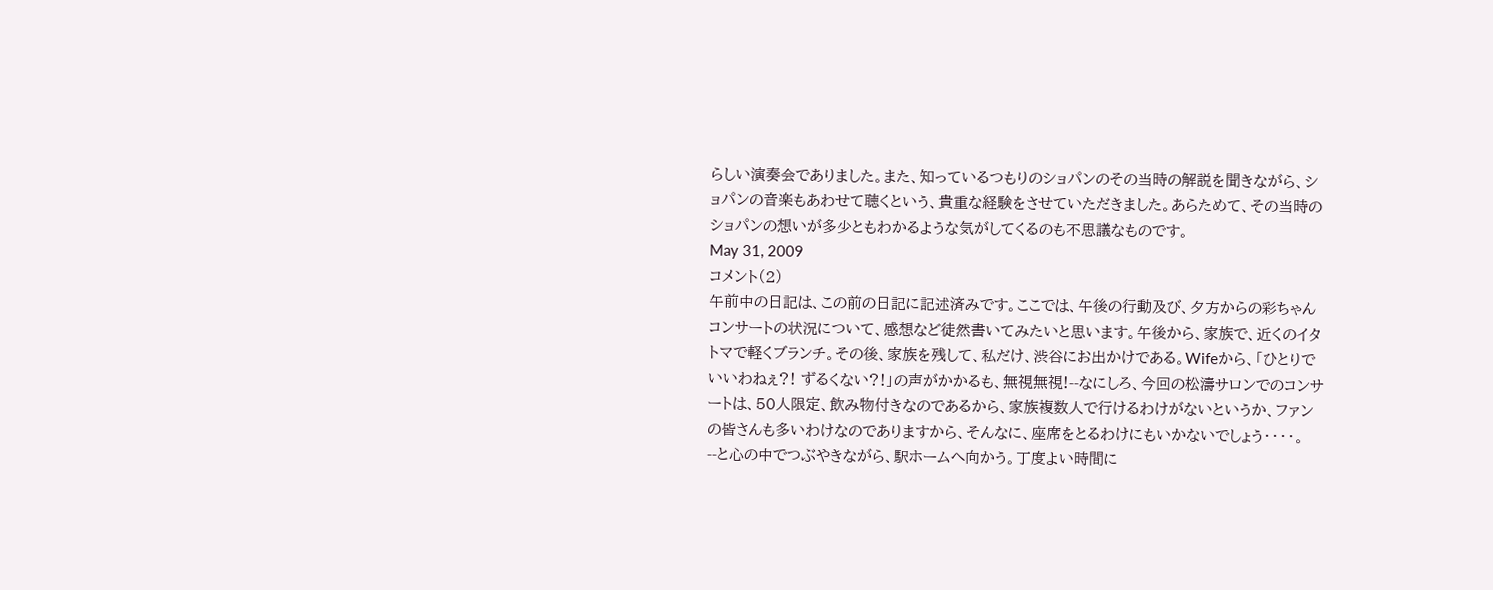らしい演奏会でありました。また、知っているつもりのショパンのその当時の解説を聞きながら、ショパンの音楽もあわせて聴くという、貴重な経験をさせていただきました。あらためて、その当時のショパンの想いが多少ともわかるような気がしてくるのも不思議なものです。
May 31, 2009
コメント(2)
午前中の日記は、この前の日記に記述済みです。ここでは、午後の行動及び、夕方からの彩ちゃんコンサートの状況について、感想など徒然書いてみたいと思います。午後から、家族で、近くのイタトマで軽くブランチ。その後、家族を残して、私だけ、渋谷にお出かけである。Wifeから、「ひとりでいいわねぇ?! ずるくない?!」の声がかかるも、無視無視!--なにしろ、今回の松濤サロンでのコンサートは、50人限定、飲み物付きなのであるから、家族複数人で行けるわけがないというか、ファンの皆さんも多いわけなのでありますから、そんなに、座席をとるわけにもいかないでしょう・・・・。--と心の中でつぶやきながら、駅ホームへ向かう。丁度よい時間に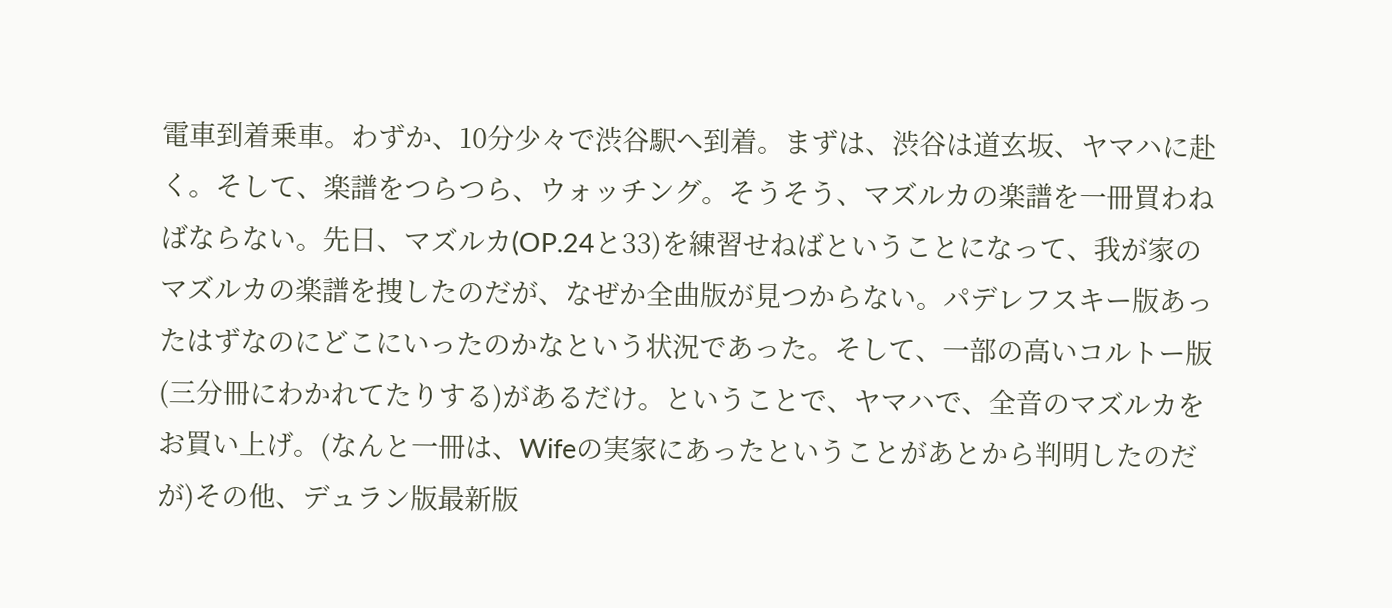電車到着乗車。わずか、10分少々で渋谷駅へ到着。まずは、渋谷は道玄坂、ヤマハに赴く。そして、楽譜をつらつら、ウォッチング。そうそう、マズルカの楽譜を一冊買わねばならない。先日、マズルカ(OP.24と33)を練習せねばということになって、我が家のマズルカの楽譜を捜したのだが、なぜか全曲版が見つからない。パデレフスキー版あったはずなのにどこにいったのかなという状況であった。そして、一部の高いコルトー版(三分冊にわかれてたりする)があるだけ。ということで、ヤマハで、全音のマズルカをお買い上げ。(なんと一冊は、Wifeの実家にあったということがあとから判明したのだが)その他、デュラン版最新版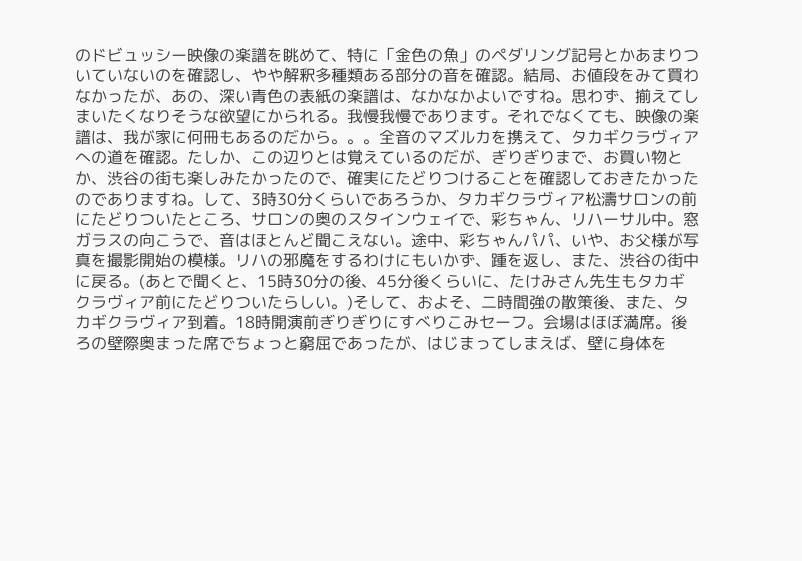のドビュッシー映像の楽譜を眺めて、特に「金色の魚」のペダリング記号とかあまりついていないのを確認し、やや解釈多種類ある部分の音を確認。結局、お値段をみて買わなかったが、あの、深い青色の表紙の楽譜は、なかなかよいですね。思わず、揃えてしまいたくなりそうな欲望にかられる。我慢我慢であります。それでなくても、映像の楽譜は、我が家に何冊もあるのだから。。。全音のマズルカを携えて、タカギクラヴィアへの道を確認。たしか、この辺りとは覚えているのだが、ぎりぎりまで、お買い物とか、渋谷の街も楽しみたかったので、確実にたどりつけることを確認しておきたかったのでありますね。して、3時30分くらいであろうか、タカギクラヴィア松濤サロンの前にたどりついたところ、サロンの奥のスタインウェイで、彩ちゃん、リハーサル中。窓ガラスの向こうで、音はほとんど聞こえない。途中、彩ちゃんパパ、いや、お父様が写真を撮影開始の模様。リハの邪魔をするわけにもいかず、踵を返し、また、渋谷の街中に戻る。(あとで聞くと、15時30分の後、45分後くらいに、たけみさん先生もタカギクラヴィア前にたどりついたらしい。)そして、およそ、二時間強の散策後、また、タカギクラヴィア到着。18時開演前ぎりぎりにすべりこみセーフ。会場はほぼ満席。後ろの壁際奥まった席でちょっと窮屈であったが、はじまってしまえば、壁に身体を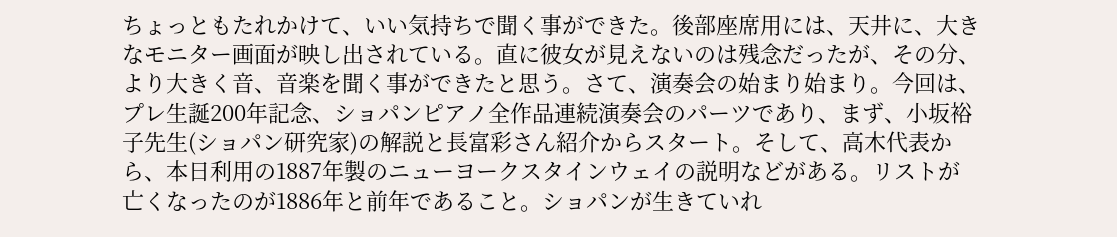ちょっともたれかけて、いい気持ちで聞く事ができた。後部座席用には、天井に、大きなモニター画面が映し出されている。直に彼女が見えないのは残念だったが、その分、より大きく音、音楽を聞く事ができたと思う。さて、演奏会の始まり始まり。今回は、プレ生誕200年記念、ショパンピアノ全作品連続演奏会のパーツであり、まず、小坂裕子先生(ショパン研究家)の解説と長富彩さん紹介からスタート。そして、高木代表から、本日利用の1887年製のニューヨークスタインウェイの説明などがある。リストが亡くなったのが1886年と前年であること。ショパンが生きていれ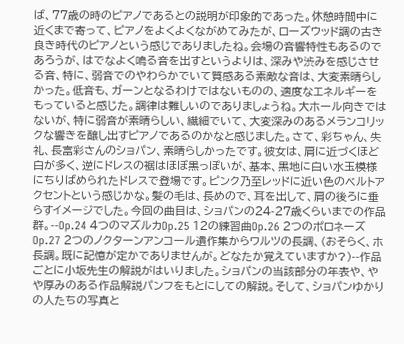ば、77歳の時のピアノであるとの説明が印象的であった。休憩時間中に近くまで寄って、ピアノをよくよくながめてみたが、ローズウッド調の古き良き時代のピアノという感じでありましたね。会場の音響特性もあるのであろうが、はでなよく鳴る音を出すというよりは、深みや渋みを感じさせる音、特に、弱音でのやわらかでいて質感ある素敵な音は、大変素晴らしかった。低音も、ガーンとなるわけではないものの、適度なエネルギーをもっていると感じた。調律は難しいのでありましょうね。大ホール向きではないが、特に弱音が素晴らしい、繊細でいて、大変深みのあるメランコリックな響きを醸し出すピアノであるのかなと感じました。さて、彩ちゃん、失礼、長富彩さんのショパン、素晴らしかったです。彼女は、肩に近づくほど白が多く、逆にドレスの裾はほぼ黒っぽいが、基本、黒地に白い水玉模様にちりばめられたドレスで登場です。ピンク乃至レッドに近い色のベルトアクセントという感じかな。髪の毛は、長めので、耳を出して、肩の後ろに垂らすイメージでした。今回の曲目は、ショパンの24-27歳くらいまでの作品群。--Op.24 4つのマズルカOp.25 12の練習曲Op.26 2つのポロネーズOp.27 2つのノクターンアンコール遺作集からワルツの長調、(おそらく、ホ長調。既に記憶が定かでありませんが。どなたか覚えていますか?)--作品ごとに小坂先生の解説がはいりました。ショパンの当該部分の年表や、やや厚みのある作品解説パンフをもとにしての解説。そして、ショパンゆかりの人たちの写真と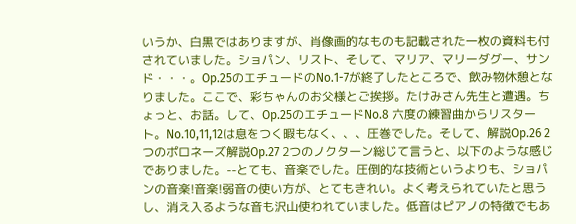いうか、白黒ではありますが、肖像画的なものも記載された一枚の資料も付されていました。ショパン、リスト、そして、マリア、マリーダグー、サンド・・・。Op.25のエチュードのNo.1-7が終了したところで、飲み物休憩となりました。ここで、彩ちゃんのお父様とご挨拶。たけみさん先生と遭遇。ちょっと、お話。して、Op.25のエチュードNo.8 六度の練習曲からリスタート。No.10,11,12は息をつく暇もなく、、、圧巻でした。そして、解説Op.26 2つのポロネーズ解説Op.27 2つのノクターン総じて言うと、以下のような感じでありました。--とても、音楽でした。圧倒的な技術というよりも、ショパンの音楽!音楽!弱音の使い方が、とてもきれい。よく考えられていたと思うし、消え入るような音も沢山使われていました。低音はピアノの特徴でもあ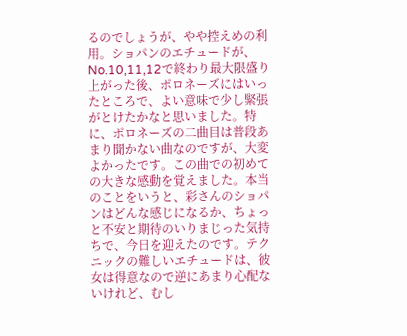るのでしょうが、やや控えめの利用。ショパンのエチュードが、No.10,11,12で終わり最大限盛り上がった後、ポロネーズにはいったところで、よい意味で少し緊張がとけたかなと思いました。特に、ポロネーズの二曲目は普段あまり聞かない曲なのですが、大変よかったです。この曲での初めての大きな感動を覚えました。本当のことをいうと、彩さんのショパンはどんな感じになるか、ちょっと不安と期待のいりまじった気持ちで、今日を迎えたのです。テクニックの難しいエチュードは、彼女は得意なので逆にあまり心配ないけれど、むし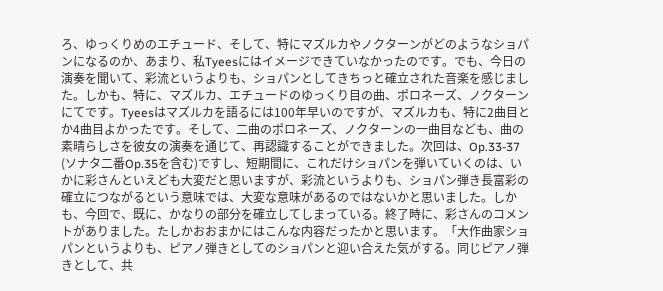ろ、ゆっくりめのエチュード、そして、特にマズルカやノクターンがどのようなショパンになるのか、あまり、私Tyeesにはイメージできていなかったのです。でも、今日の演奏を聞いて、彩流というよりも、ショパンとしてきちっと確立された音楽を感じました。しかも、特に、マズルカ、エチュードのゆっくり目の曲、ポロネーズ、ノクターンにてです。Tyeesはマズルカを語るには100年早いのですが、マズルカも、特に2曲目とか4曲目よかったです。そして、二曲のポロネーズ、ノクターンの一曲目なども、曲の素晴らしさを彼女の演奏を通じて、再認識することができました。次回は、Op.33-37 (ソナタ二番Op.35を含む)ですし、短期間に、これだけショパンを弾いていくのは、いかに彩さんといえども大変だと思いますが、彩流というよりも、ショパン弾き長富彩の確立につながるという意味では、大変な意味があるのではないかと思いました。しかも、今回で、既に、かなりの部分を確立してしまっている。終了時に、彩さんのコメントがありました。たしかおおまかにはこんな内容だったかと思います。「大作曲家ショパンというよりも、ピアノ弾きとしてのショパンと迎い合えた気がする。同じピアノ弾きとして、共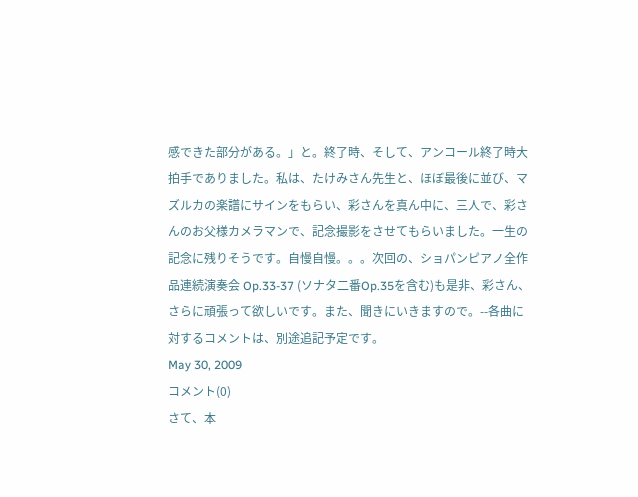感できた部分がある。」と。終了時、そして、アンコール終了時大拍手でありました。私は、たけみさん先生と、ほぼ最後に並び、マズルカの楽譜にサインをもらい、彩さんを真ん中に、三人で、彩さんのお父様カメラマンで、記念撮影をさせてもらいました。一生の記念に残りそうです。自慢自慢。。。次回の、ショパンピアノ全作品連続演奏会 Op.33-37 (ソナタ二番Op.35を含む)も是非、彩さん、さらに頑張って欲しいです。また、聞きにいきますので。--各曲に対するコメントは、別途追記予定です。
May 30, 2009
コメント(0)
さて、本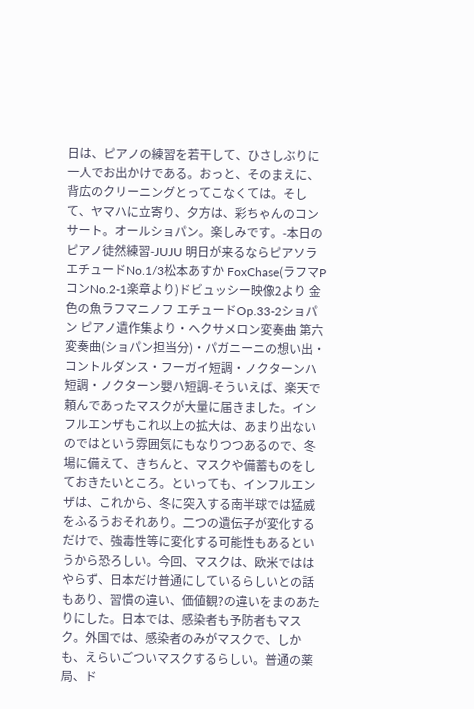日は、ピアノの練習を若干して、ひさしぶりに一人でお出かけである。おっと、そのまえに、背広のクリーニングとってこなくては。そして、ヤマハに立寄り、夕方は、彩ちゃんのコンサート。オールショパン。楽しみです。-本日のピアノ徒然練習-JUJU 明日が来るならピアソラ エチュードNo.1/3松本あすか FoxChase(ラフマPコンNo.2-1楽章より)ドビュッシー映像2より 金色の魚ラフマニノフ エチュードOp.33-2ショパン ピアノ遺作集より・ヘクサメロン変奏曲 第六変奏曲(ショパン担当分)・パガニーニの想い出・コントルダンス・フーガイ短調・ノクターンハ短調・ノクターン嬰ハ短調-そういえば、楽天で頼んであったマスクが大量に届きました。インフルエンザもこれ以上の拡大は、あまり出ないのではという雰囲気にもなりつつあるので、冬場に備えて、きちんと、マスクや備蓄ものをしておきたいところ。といっても、インフルエンザは、これから、冬に突入する南半球では猛威をふるうおそれあり。二つの遺伝子が変化するだけで、強毒性等に変化する可能性もあるというから恐ろしい。今回、マスクは、欧米でははやらず、日本だけ普通にしているらしいとの話もあり、習慣の違い、価値観?の違いをまのあたりにした。日本では、感染者も予防者もマスク。外国では、感染者のみがマスクで、しかも、えらいごついマスクするらしい。普通の薬局、ド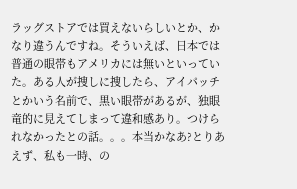ラッグストアでは買えないらしいとか、かなり違うんですね。そういえば、日本では普通の眼帯もアメリカには無いといっていた。ある人が捜しに捜したら、アイパッチとかいう名前で、黒い眼帯があるが、独眼竜的に見えてしまって違和感あり。つけられなかったとの話。。。本当かなあ?とりあえず、私も一時、の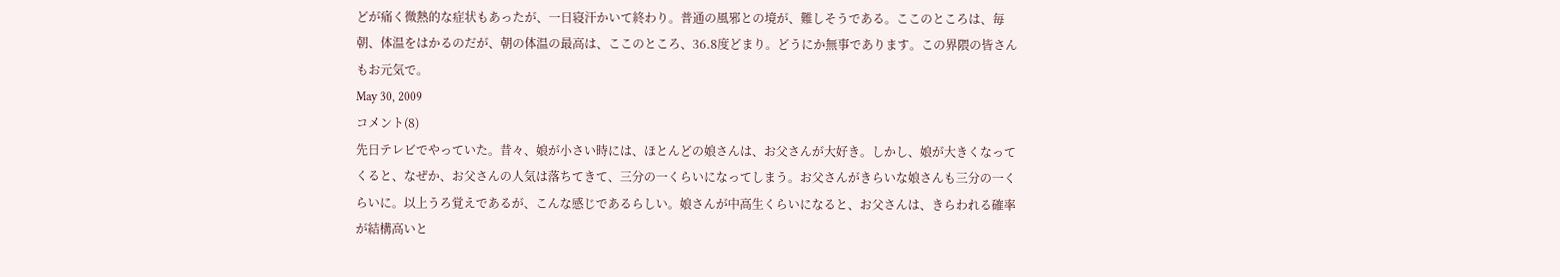どが痛く微熱的な症状もあったが、一日寝汗かいて終わり。普通の風邪との境が、難しそうである。ここのところは、毎朝、体温をはかるのだが、朝の体温の最高は、ここのところ、36.8度どまり。どうにか無事であります。この界隈の皆さんもお元気で。
May 30, 2009
コメント(8)
先日テレビでやっていた。昔々、娘が小さい時には、ほとんどの娘さんは、お父さんが大好き。しかし、娘が大きくなってくると、なぜか、お父さんの人気は落ちてきて、三分の一くらいになってしまう。お父さんがきらいな娘さんも三分の一くらいに。以上うろ覚えであるが、こんな感じであるらしい。娘さんが中高生くらいになると、お父さんは、きらわれる確率が結構高いと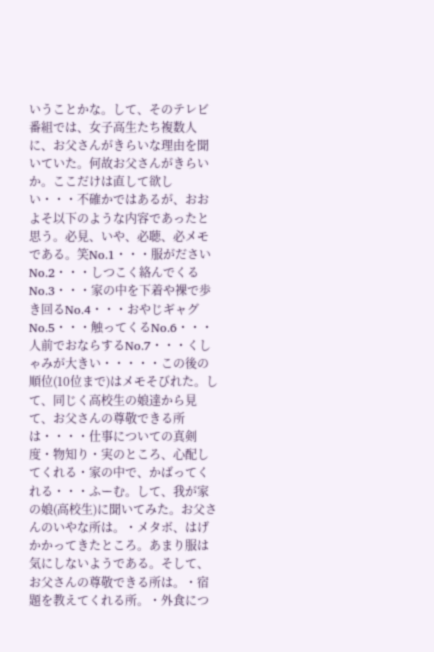いうことかな。して、そのテレビ番組では、女子高生たち複数人に、お父さんがきらいな理由を聞いていた。何故お父さんがきらいか。ここだけは直して欲しい・・・不確かではあるが、おおよそ以下のような内容であったと思う。必見、いや、必聴、必メモである。笑No.1・・・服がださいNo.2・・・しつこく絡んでくるNo.3・・・家の中を下着や裸で歩き回るNo.4・・・おやじギャグNo.5・・・触ってくるNo.6・・・人前でおならするNo.7・・・くしゃみが大きい・・・・・この後の順位(10位まで)はメモそびれた。して、同じく高校生の娘達から見て、お父さんの尊敬できる所は・・・・仕事についての真剣度・物知り・実のところ、心配してくれる・家の中で、かばってくれる・・・ふーむ。して、我が家の娘(高校生)に聞いてみた。お父さんのいやな所は。・メタボ、はげかかってきたところ。あまり服は気にしないようである。そして、お父さんの尊敬できる所は。・宿題を教えてくれる所。・外食につ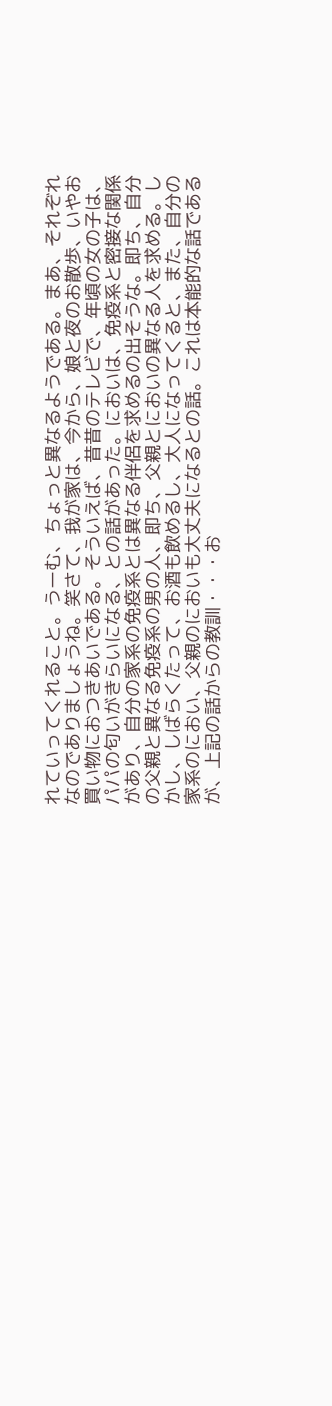れていってくれること。うーむ、ちょっと異なるようである。まあ、それぞれなのでありましょうね。笑さて、我が家は、今から、娘と夜のお散歩、いやお買い物におつきあいである。そういえば、昔昔のテレビで、年頃の女の子は、パパの匂いがきらいになる、との話があった。においは、免疫系と密接な関係があり、自分の家系の免疫系とは異なる伴侶を求めるの出そうな。即ち、自分の父親と異なる免疫系の男の人、即ち、父親とにおいの異なる人を求める。しかし、しばらくたって、お酒も飲めるし、大人になってくると、また、自分の家系のにおい、父親のにおいも大丈夫になるとの話。これは本能的な話であるが、上記の話からの教訓・・・お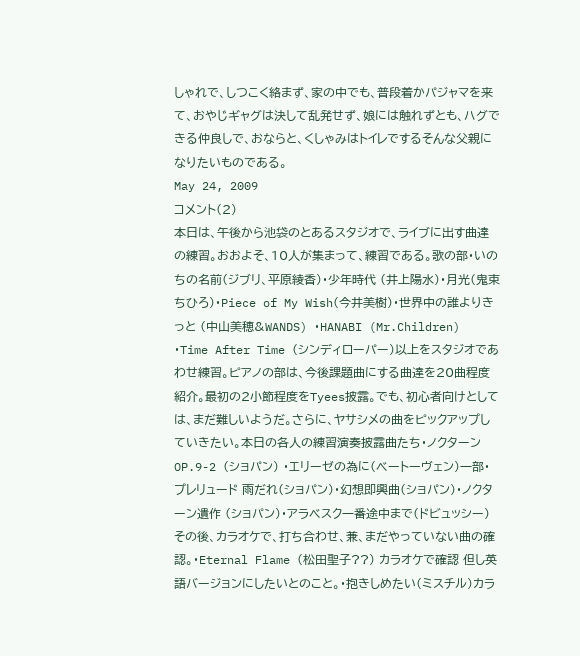しゃれで、しつこく絡まず、家の中でも、普段着かパジャマを来て、おやじギャグは決して乱発せず、娘には触れずとも、ハグできる仲良しで、おならと、くしゃみはトイレでするそんな父親になりたいものである。
May 24, 2009
コメント(2)
本日は、午後から池袋のとあるスタジオで、ライブに出す曲達の練習。おおよそ、10人が集まって、練習である。歌の部・いのちの名前(ジブリ、平原綾香)・少年時代 (井上陽水)・月光(鬼束ちひろ)・Piece of My Wish(今井美樹)・世界中の誰よりきっと (中山美穂&WANDS) ・HANABI (Mr.Children) ・Time After Time (シンディローパー)以上をスタジオであわせ練習。ピアノの部は、今後課題曲にする曲達を20曲程度紹介。最初の2小節程度をTyees披露。でも、初心者向けとしては、まだ難しいようだ。さらに、ヤサシメの曲をピックアップしていきたい。本日の各人の練習演奏披露曲たち・ノクターンOP.9-2 (ショパン) ・エリーゼの為に(ベートーヴェン)一部・プレリュード 雨だれ(ショパン)・幻想即興曲(ショパン)・ノクターン遺作 (ショパン)・アラベスク一番途中まで(ドビュッシー)その後、カラオケで、打ち合わせ、兼、まだやっていない曲の確認。・Eternal Flame (松田聖子??) カラオケで確認 但し英語バージョンにしたいとのこと。・抱きしめたい(ミスチル)カラ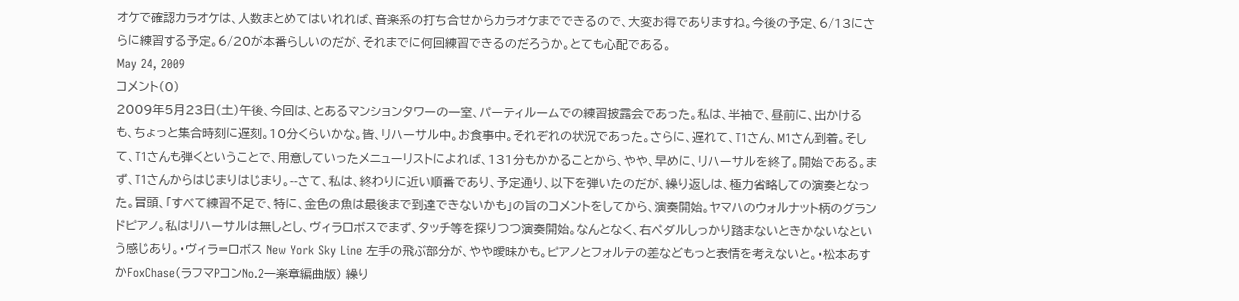オケで確認カラオケは、人数まとめてはいれれば、音楽系の打ち合せからカラオケまでできるので、大変お得でありますね。今後の予定、6/13にさらに練習する予定。6/20が本番らしいのだが、それまでに何回練習できるのだろうか。とても心配である。
May 24, 2009
コメント(0)
2009年5月23日(土)午後、今回は、とあるマンションタワーの一室、パーティルームでの練習披露会であった。私は、半袖で、昼前に、出かけるも、ちょっと集合時刻に遅刻。10分くらいかな。皆、リハーサル中。お食事中。それぞれの状況であった。さらに、遅れて、T1さん、M1さん到着。そして、T1さんも弾くということで、用意していったメニューリストによれば、131分もかかることから、やや、早めに、リハーサルを終了。開始である。まず、T1さんからはじまりはじまり。--さて、私は、終わりに近い順番であり、予定通り、以下を弾いたのだが、繰り返しは、極力省略しての演奏となった。冒頭、「すべて練習不足で、特に、金色の魚は最後まで到達できないかも」の旨のコメントをしてから、演奏開始。ヤマハのウォルナット柄のグランドピアノ。私はリハーサルは無しとし、ヴィラロボスでまず、タッチ等を探りつつ演奏開始。なんとなく、右ペダルしっかり踏まないときかないなという感じあり。・ヴィラ=ロボス New York Sky Line 左手の飛ぶ部分が、やや曖昧かも。ピアノとフォルテの差などもっと表情を考えないと。・松本あすかFoxChase(ラフマPコンNo.2一楽章編曲版) 繰り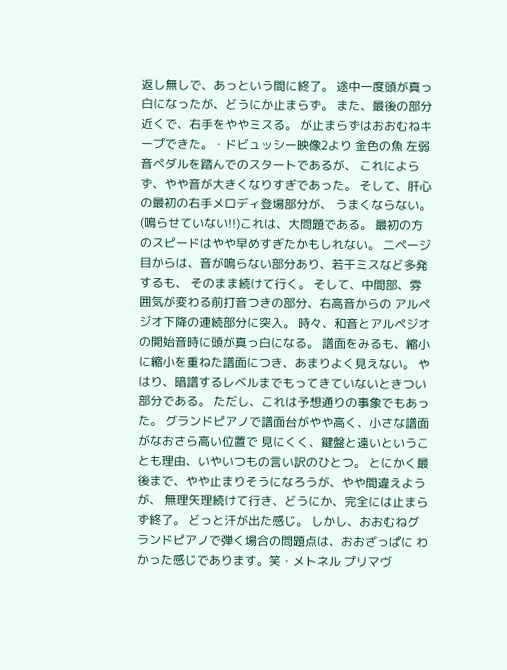返し無しで、あっという間に終了。 途中一度頭が真っ白になったが、どうにか止まらず。 また、最後の部分近くで、右手をややミスる。 が止まらずはおおむねキープできた。・ドビュッシー映像2より 金色の魚 左弱音ペダルを踏んでのスタートであるが、 これによらず、やや音が大きくなりすぎであった。 そして、肝心の最初の右手メロディ登場部分が、 うまくならない。(鳴らせていない!!)これは、大問題である。 最初の方のスピードはやや早めすぎたかもしれない。 二ページ目からは、音が鳴らない部分あり、若干ミスなど多発するも、 そのまま続けて行く。 そして、中間部、雰囲気が変わる前打音つきの部分、右高音からの アルペジオ下降の連続部分に突入。 時々、和音とアルペジオの開始音時に頭が真っ白になる。 譜面をみるも、縮小に縮小を重ねた譜面につき、あまりよく見えない。 やはり、暗譜するレベルまでもってきていないときつい部分である。 ただし、これは予想通りの事象でもあった。 グランドピアノで譜面台がやや高く、小さな譜面がなおさら高い位置で 見にくく、鍵盤と遠いということも理由、いやいつもの言い訳のひとつ。 とにかく最後まで、やや止まりそうになろうが、やや間違えようが、 無理矢理続けて行き、どうにか、完全には止まらず終了。 どっと汗が出た感じ。 しかし、おおむねグランドピアノで弾く場合の問題点は、おおざっぱに わかった感じであります。笑・メトネル プリマヴ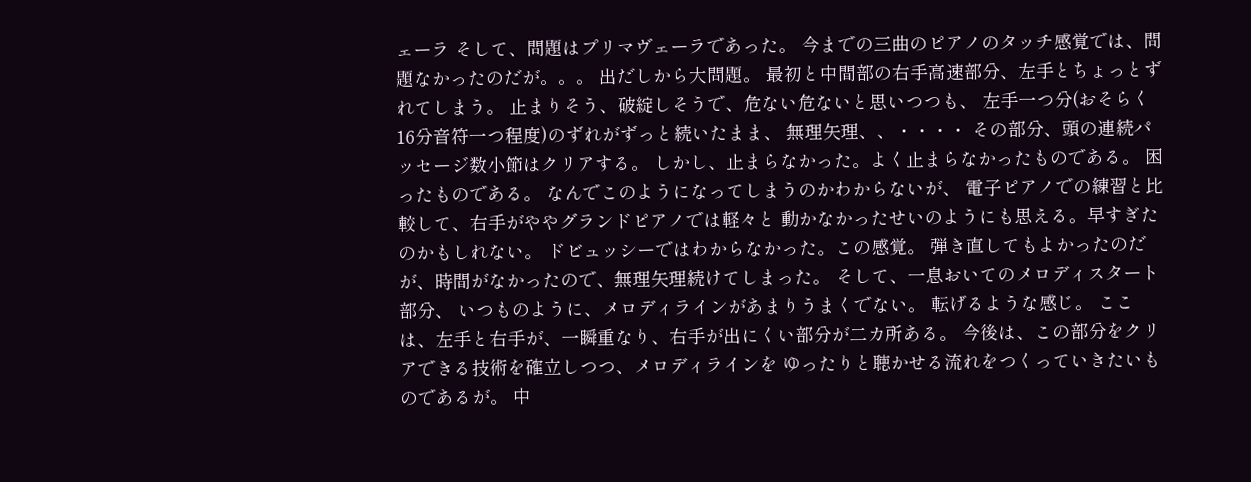ェーラ そして、問題はプリマヴェーラであった。 今までの三曲のピアノのタッチ感覚では、問題なかったのだが。。。 出だしから大問題。 最初と中間部の右手高速部分、左手とちょっとずれてしまう。 止まりそう、破綻しそうで、危ない危ないと思いつつも、 左手一つ分(おそらく16分音符一つ程度)のずれがずっと続いたまま、 無理矢理、、・・・・ その部分、頭の連続パッセージ数小節はクリアする。 しかし、止まらなかった。よく止まらなかったものである。 困ったものである。 なんでこのようになってしまうのかわからないが、 電子ピアノでの練習と比較して、右手がややグランドピアノでは軽々と 動かなかったせいのようにも思える。早すぎたのかもしれない。 ドビュッシーではわからなかった。この感覚。 弾き直してもよかったのだが、時間がなかったので、無理矢理続けてしまった。 そして、一息おいてのメロディスタート部分、 いつものように、メロディラインがあまりうまくでない。 転げるような感じ。 ここは、左手と右手が、一瞬重なり、右手が出にくい部分が二カ所ある。 今後は、この部分をクリアできる技術を確立しつつ、メロディラインを ゆったりと聴かせる流れをつくっていきたいものであるが。 中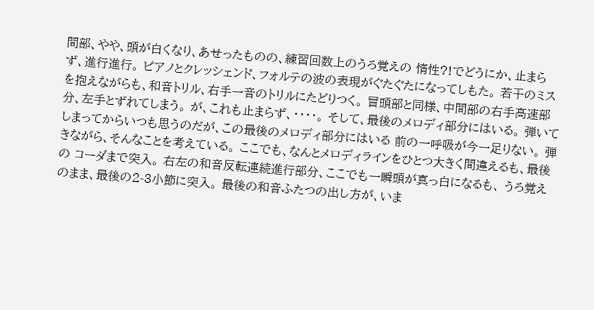間部、やや、頭が白くなり、あせったものの、練習回数上のうろ覚えの 惰性?!でどうにか、止まらず、進行進行。 ピアノとクレッシェンド、フォルテの波の表現がぐたぐたになってしもた。 若干のミスを抱えながらも、和音トリル、右手一音のトリルにたどりつく。 冒頭部と同様、中間部の右手高速部分、左手とずれてしまう。 が、これも止まらず、・・・・。 そして、最後のメロディ部分にはいる。 弾いてしまってからいつも思うのだが、この最後のメロディ部分にはいる 前の一呼吸が今一足りない。 弾きながら、そんなことを考えている。 ここでも、なんとメロディラインをひとつ大きく間違えるも、最後の コーダまで突入。 右左の和音反転連続進行部分、ここでも一瞬頭が真っ白になるも、 うろ覚えのまま、最後の2-3小節に突入。 最後の和音ふたつの出し方が、いま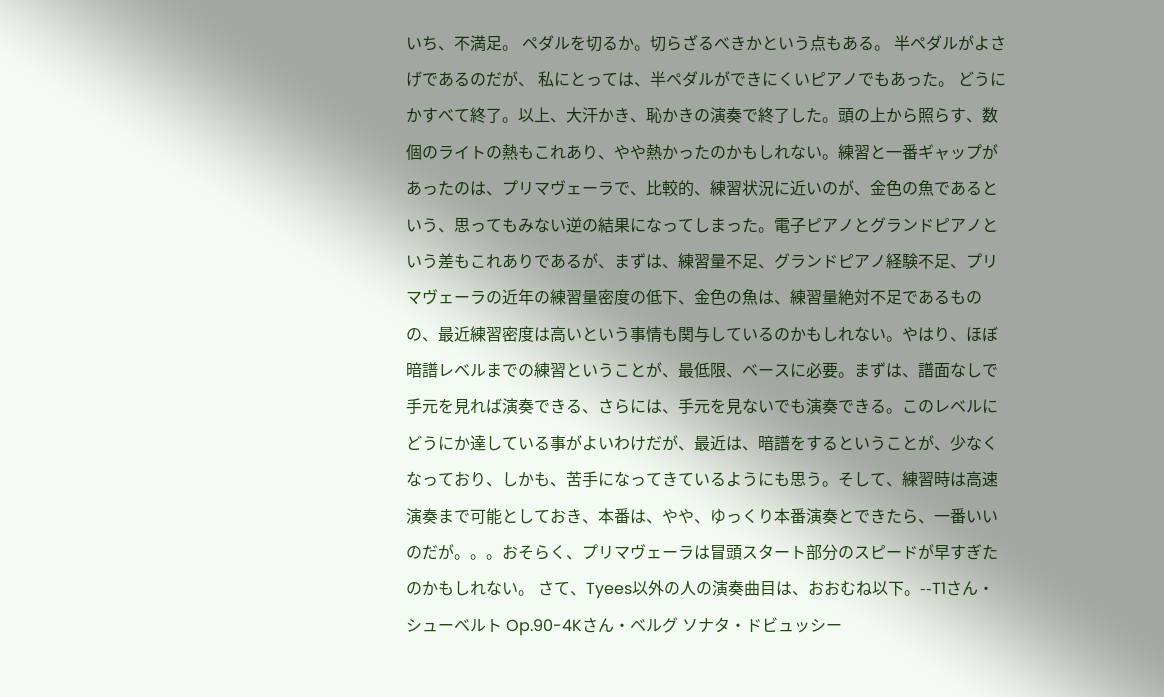いち、不満足。 ペダルを切るか。切らざるべきかという点もある。 半ペダルがよさげであるのだが、 私にとっては、半ペダルができにくいピアノでもあった。 どうにかすべて終了。以上、大汗かき、恥かきの演奏で終了した。頭の上から照らす、数個のライトの熱もこれあり、やや熱かったのかもしれない。練習と一番ギャップがあったのは、プリマヴェーラで、比較的、練習状況に近いのが、金色の魚であるという、思ってもみない逆の結果になってしまった。電子ピアノとグランドピアノという差もこれありであるが、まずは、練習量不足、グランドピアノ経験不足、プリマヴェーラの近年の練習量密度の低下、金色の魚は、練習量絶対不足であるものの、最近練習密度は高いという事情も関与しているのかもしれない。やはり、ほぼ暗譜レベルまでの練習ということが、最低限、ベースに必要。まずは、譜面なしで手元を見れば演奏できる、さらには、手元を見ないでも演奏できる。このレベルにどうにか達している事がよいわけだが、最近は、暗譜をするということが、少なくなっており、しかも、苦手になってきているようにも思う。そして、練習時は高速演奏まで可能としておき、本番は、やや、ゆっくり本番演奏とできたら、一番いいのだが。。。おそらく、プリマヴェーラは冒頭スタート部分のスピードが早すぎたのかもしれない。 さて、Tyees以外の人の演奏曲目は、おおむね以下。--T1さん・シューベルト Op.90-4Kさん・ベルグ ソナタ・ドビュッシー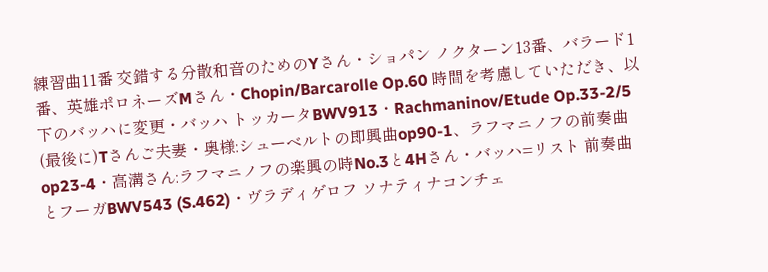練習曲11番 交錯する分散和音のためのYさん・ショパン ノクターン13番、バラード1番、英雄ポロネーズMさん・Chopin/Barcarolle Op.60 時間を考慮していただき、以下のバッハに変更・バッハ トッカータBWV913・Rachmaninov/Etude Op.33-2/5 (最後に)Tさんご夫妻・奥様:シューベルトの即興曲op90-1、ラフマニノフの前奏曲op23-4・高溝さん:ラフマニノフの楽興の時No.3と4Hさん・バッハ=リスト 前奏曲とフーガBWV543 (S.462)・ヴラディゲロフ ソナティナコンチェ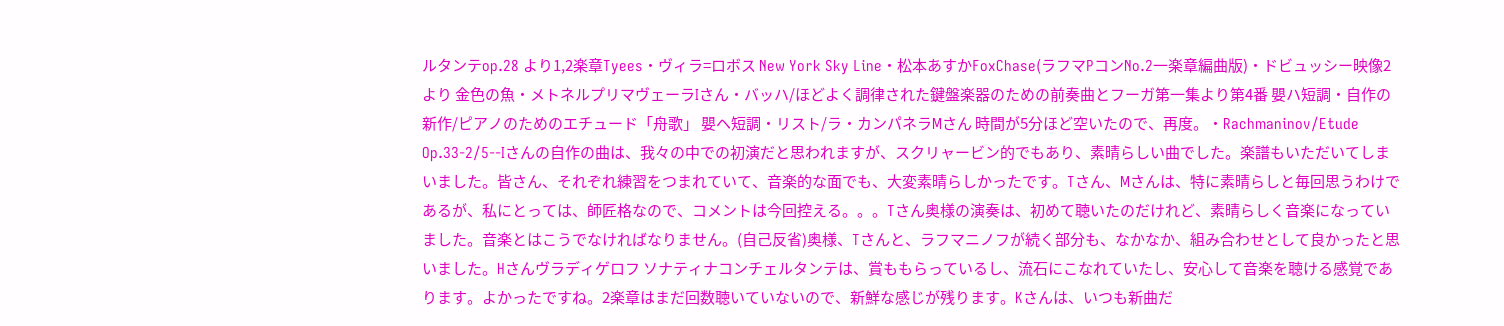ルタンテop.28 より1,2楽章Tyees・ヴィラ=ロボス New York Sky Line・松本あすかFoxChase(ラフマPコンNo.2一楽章編曲版)・ドビュッシー映像2より 金色の魚・メトネルプリマヴェーラIさん・バッハ/ほどよく調律された鍵盤楽器のための前奏曲とフーガ第一集より第4番 嬰ハ短調・自作の新作/ピアノのためのエチュード「舟歌」 嬰ヘ短調・リスト/ラ・カンパネラMさん 時間が5分ほど空いたので、再度。・Rachmaninov/Etude Op.33-2/5--Iさんの自作の曲は、我々の中での初演だと思われますが、スクリャービン的でもあり、素晴らしい曲でした。楽譜もいただいてしまいました。皆さん、それぞれ練習をつまれていて、音楽的な面でも、大変素晴らしかったです。Tさん、Mさんは、特に素晴らしと毎回思うわけであるが、私にとっては、師匠格なので、コメントは今回控える。。。Tさん奥様の演奏は、初めて聴いたのだけれど、素晴らしく音楽になっていました。音楽とはこうでなければなりません。(自己反省)奥様、Tさんと、ラフマニノフが続く部分も、なかなか、組み合わせとして良かったと思いました。Hさんヴラディゲロフ ソナティナコンチェルタンテは、賞ももらっているし、流石にこなれていたし、安心して音楽を聴ける感覚であります。よかったですね。2楽章はまだ回数聴いていないので、新鮮な感じが残ります。Kさんは、いつも新曲だ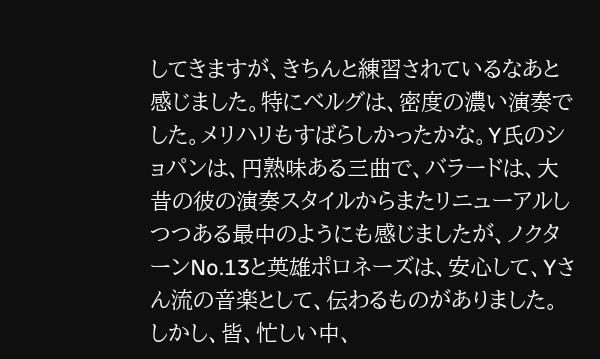してきますが、きちんと練習されているなあと感じました。特にベルグは、密度の濃い演奏でした。メリハリもすばらしかったかな。Y氏のショパンは、円熟味ある三曲で、バラードは、大昔の彼の演奏スタイルからまたリニューアルしつつある最中のようにも感じましたが、ノクターンNo.13と英雄ポロネーズは、安心して、Yさん流の音楽として、伝わるものがありました。しかし、皆、忙しい中、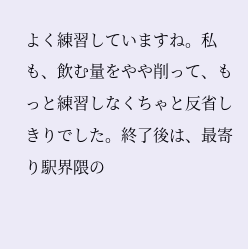よく練習していますね。私も、飲む量をやや削って、もっと練習しなくちゃと反省しきりでした。終了後は、最寄り駅界隈の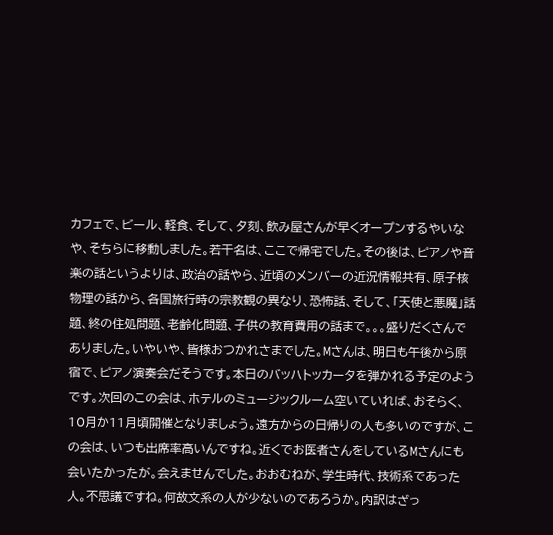カフェで、ビール、軽食、そして、夕刻、飲み屋さんが早くオープンするやいなや、そちらに移動しました。若干名は、ここで帰宅でした。その後は、ピアノや音楽の話というよりは、政治の話やら、近頃のメンバーの近況情報共有、原子核物理の話から、各国旅行時の宗教観の異なり、恐怖話、そして、「天使と悪魔」話題、終の住処問題、老齢化問題、子供の教育費用の話まで。。。盛りだくさんでありました。いやいや、皆様おつかれさまでした。Mさんは、明日も午後から原宿で、ピアノ演奏会だそうです。本日のバッハトッカータを弾かれる予定のようです。次回のこの会は、ホテルのミュージックルーム空いていれば、おそらく、10月か11月頃開催となりましょう。遠方からの日帰りの人も多いのですが、この会は、いつも出席率高いんですね。近くでお医者さんをしているMさんにも会いたかったが。会えませんでした。おおむねが、学生時代、技術系であった人。不思議ですね。何故文系の人が少ないのであろうか。内訳はざっ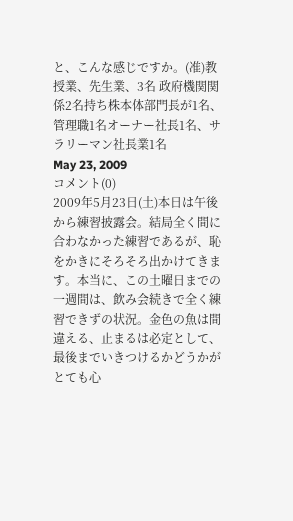と、こんな感じですか。(准)教授業、先生業、3名 政府機関関係2名持ち株本体部門長が1名、管理職1名オーナー社長1名、サラリーマン社長業1名
May 23, 2009
コメント(0)
2009年5月23日(土)本日は午後から練習披露会。結局全く間に合わなかった練習であるが、恥をかきにそろそろ出かけてきます。本当に、この土曜日までの一週間は、飲み会続きで全く練習できずの状況。金色の魚は間違える、止まるは必定として、最後までいきつけるかどうかがとても心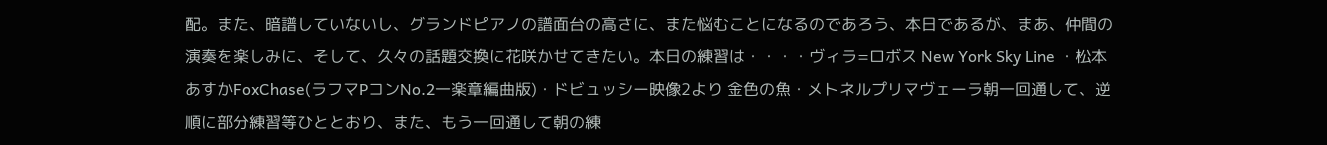配。また、暗譜していないし、グランドピアノの譜面台の高さに、また悩むことになるのであろう、本日であるが、まあ、仲間の演奏を楽しみに、そして、久々の話題交換に花咲かせてきたい。本日の練習は・・・・ヴィラ=ロボス New York Sky Line ・松本あすかFoxChase(ラフマPコンNo.2一楽章編曲版)・ドビュッシー映像2より 金色の魚・メトネルプリマヴェーラ朝一回通して、逆順に部分練習等ひととおり、また、もう一回通して朝の練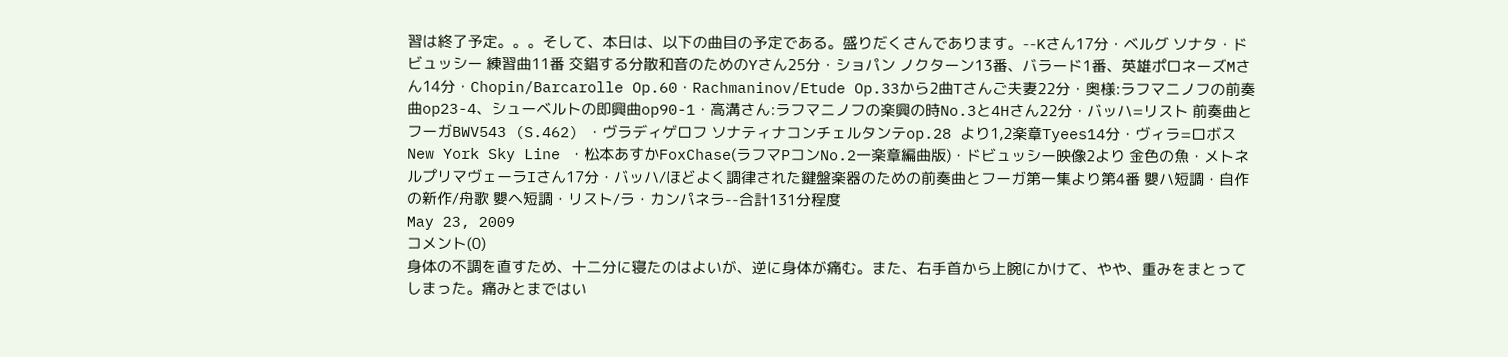習は終了予定。。。そして、本日は、以下の曲目の予定である。盛りだくさんであります。--Kさん17分・ベルグ ソナタ・ドビュッシー 練習曲11番 交錯する分散和音のためのYさん25分・ショパン ノクターン13番、バラード1番、英雄ポロネーズMさん14分・Chopin/Barcarolle Op.60・Rachmaninov/Etude Op.33から2曲Tさんご夫妻22分・奥様:ラフマニノフの前奏曲op23-4、シューベルトの即興曲op90-1・高溝さん:ラフマニノフの楽興の時No.3と4Hさん22分・バッハ=リスト 前奏曲とフーガBWV543 (S.462) ・ヴラディゲロフ ソナティナコンチェルタンテop.28 より1,2楽章Tyees14分・ヴィラ=ロボス New York Sky Line ・松本あすかFoxChase(ラフマPコンNo.2一楽章編曲版)・ドビュッシー映像2より 金色の魚・メトネルプリマヴェーラIさん17分・バッハ/ほどよく調律された鍵盤楽器のための前奏曲とフーガ第一集より第4番 嬰ハ短調・自作の新作/舟歌 嬰ヘ短調・リスト/ラ・カンパネラ--合計131分程度
May 23, 2009
コメント(0)
身体の不調を直すため、十二分に寝たのはよいが、逆に身体が痛む。また、右手首から上腕にかけて、やや、重みをまとってしまった。痛みとまではい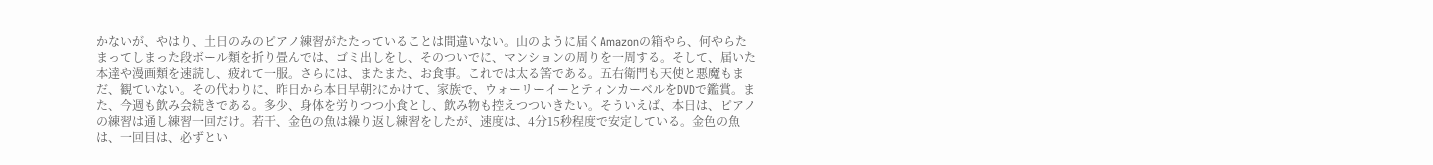かないが、やはり、土日のみのピアノ練習がたたっていることは間違いない。山のように届くAmazonの箱やら、何やらたまってしまった段ボール類を折り畳んでは、ゴミ出しをし、そのついでに、マンションの周りを一周する。そして、届いた本達や漫画類を速読し、疲れて一服。さらには、またまた、お食事。これでは太る筈である。五右衛門も天使と悪魔もまだ、観ていない。その代わりに、昨日から本日早朝?にかけて、家族で、ウォーリーイーとティンカーベルをDVDで鑑賞。また、今週も飲み会続きである。多少、身体を労りつつ小食とし、飲み物も控えつついきたい。そういえば、本日は、ピアノの練習は通し練習一回だけ。若干、金色の魚は繰り返し練習をしたが、速度は、4分15秒程度で安定している。金色の魚は、一回目は、必ずとい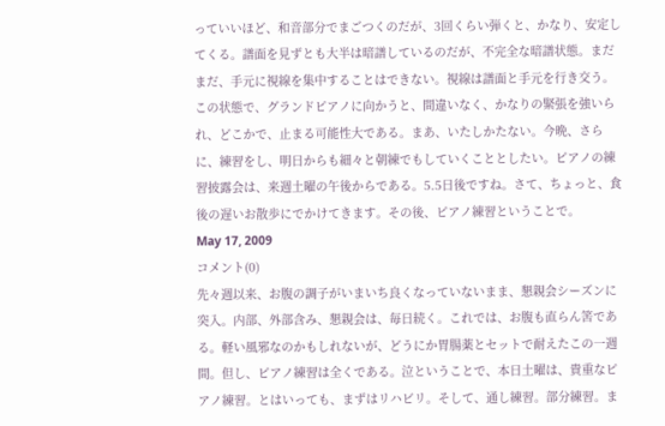っていいほど、和音部分でまごつくのだが、3回くらい弾くと、かなり、安定してくる。譜面を見ずとも大半は暗譜しているのだが、不完全な暗譜状態。まだまだ、手元に視線を集中することはできない。視線は譜面と手元を行き交う。この状態で、グランドピアノに向かうと、間違いなく、かなりの緊張を強いられ、どこかで、止まる可能性大である。まあ、いたしかたない。今晩、さらに、練習をし、明日からも細々と朝練でもしていくこととしたい。ピアノの練習披露会は、来週土曜の午後からである。5.5日後ですね。さて、ちょっと、食後の遅いお散歩にでかけてきます。その後、ピアノ練習ということで。
May 17, 2009
コメント(0)
先々週以来、お腹の調子がいまいち良くなっていないまま、懇親会シーズンに突入。内部、外部含み、懇親会は、毎日続く。これでは、お腹も直らん筈である。軽い風邪なのかもしれないが、どうにか胃腸薬とセットで耐えたこの一週間。但し、ピアノ練習は全くである。泣ということで、本日土曜は、貴重なピアノ練習。とはいっても、まずはリハビリ。そして、通し練習。部分練習。ま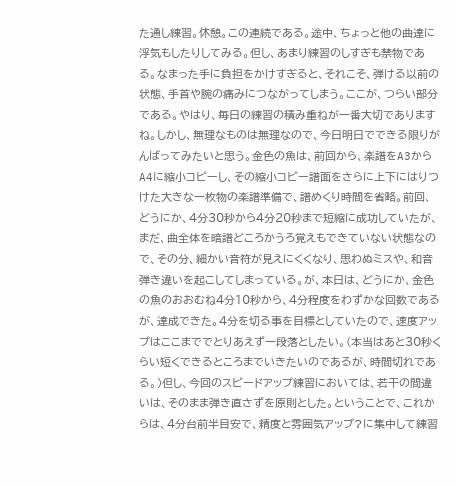た通し練習。休憩。この連続である。途中、ちょっと他の曲達に浮気もしたりしてみる。但し、あまり練習のしすぎも禁物である。なまった手に負担をかけすぎると、それこそ、弾ける以前の状態、手首や腕の痛みにつながってしまう。ここが、つらい部分である。やはり、毎日の練習の積み重ねが一番大切でありますね。しかし、無理なものは無理なので、今日明日でできる限りがんばってみたいと思う。金色の魚は、前回から、楽譜をA3からA4に縮小コピーし、その縮小コピー譜面をさらに上下にはりつけた大きな一枚物の楽譜準備で、譜めくり時間を省略。前回、どうにか、4分30秒から4分20秒まで短縮に成功していたが、まだ、曲全体を暗譜どころかうろ覚えもできていない状態なので、その分、細かい音符が見えにくくなり、思わぬミスや、和音弾き違いを起こしてしまっている。が、本日は、どうにか、金色の魚のおおむね4分10秒から、4分程度をわずかな回数であるが、達成できた。4分を切る事を目標としていたので、速度アップはここまででとりあえず一段落としたい。(本当はあと30秒くらい短くできるところまでいきたいのであるが、時間切れである。)但し、今回のスピードアップ練習においては、若干の間違いは、そのまま弾き直さずを原則とした。ということで、これからは、4分台前半目安で、精度と雰囲気アップ?に集中して練習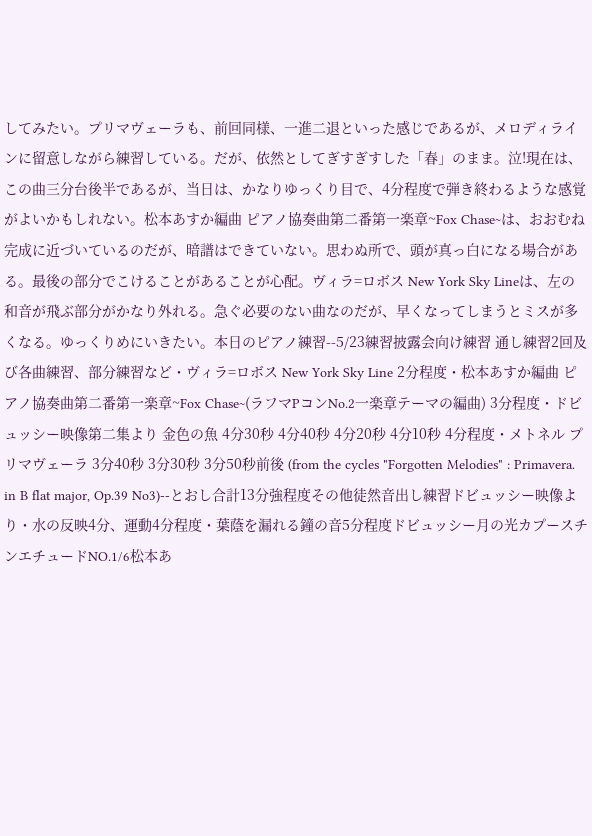してみたい。プリマヴェーラも、前回同様、一進二退といった感じであるが、メロディラインに留意しながら練習している。だが、依然としてぎすぎすした「春」のまま。泣!現在は、この曲三分台後半であるが、当日は、かなりゆっくり目で、4分程度で弾き終わるような感覚がよいかもしれない。松本あすか編曲 ピアノ協奏曲第二番第一楽章~Fox Chase~は、おおむね完成に近づいているのだが、暗譜はできていない。思わぬ所で、頭が真っ白になる場合がある。最後の部分でこけることがあることが心配。ヴィラ=ロボス New York Sky Lineは、左の和音が飛ぶ部分がかなり外れる。急ぐ必要のない曲なのだが、早くなってしまうとミスが多くなる。ゆっくりめにいきたい。本日のピアノ練習--5/23練習披露会向け練習 通し練習2回及び各曲練習、部分練習など・ヴィラ=ロボス New York Sky Line 2分程度・松本あすか編曲 ピアノ協奏曲第二番第一楽章~Fox Chase~(ラフマPコンNo.2一楽章テーマの編曲) 3分程度・ドビュッシー映像第二集より 金色の魚 4分30秒 4分40秒 4分20秒 4分10秒 4分程度・メトネル プリマヴェーラ 3分40秒 3分30秒 3分50秒前後 (from the cycles "Forgotten Melodies" : Primavera. in B flat major, Op.39 No3)--とおし合計13分強程度その他徒然音出し練習ドビュッシー映像より・水の反映4分、運動4分程度・葉蔭を漏れる鐘の音5分程度ドビュッシー月の光カプースチンエチュードNO.1/6松本あ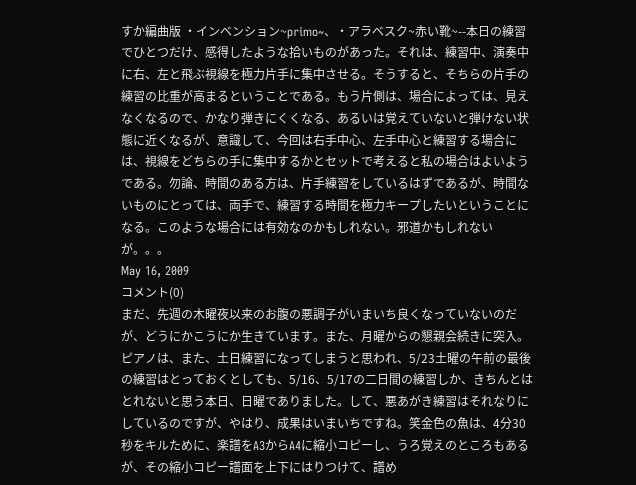すか編曲版 ・インベンション~primo~、・アラベスク~赤い靴~--本日の練習でひとつだけ、感得したような拾いものがあった。それは、練習中、演奏中に右、左と飛ぶ視線を極力片手に集中させる。そうすると、そちらの片手の練習の比重が高まるということである。もう片側は、場合によっては、見えなくなるので、かなり弾きにくくなる、あるいは覚えていないと弾けない状態に近くなるが、意識して、今回は右手中心、左手中心と練習する場合には、視線をどちらの手に集中するかとセットで考えると私の場合はよいようである。勿論、時間のある方は、片手練習をしているはずであるが、時間ないものにとっては、両手で、練習する時間を極力キープしたいということになる。このような場合には有効なのかもしれない。邪道かもしれないが。。。
May 16, 2009
コメント(0)
まだ、先週の木曜夜以来のお腹の悪調子がいまいち良くなっていないのだが、どうにかこうにか生きています。また、月曜からの懇親会続きに突入。ピアノは、また、土日練習になってしまうと思われ、5/23土曜の午前の最後の練習はとっておくとしても、5/16、5/17の二日間の練習しか、きちんとはとれないと思う本日、日曜でありました。して、悪あがき練習はそれなりにしているのですが、やはり、成果はいまいちですね。笑金色の魚は、4分30秒をキルために、楽譜をA3からA4に縮小コピーし、うろ覚えのところもあるが、その縮小コピー譜面を上下にはりつけて、譜め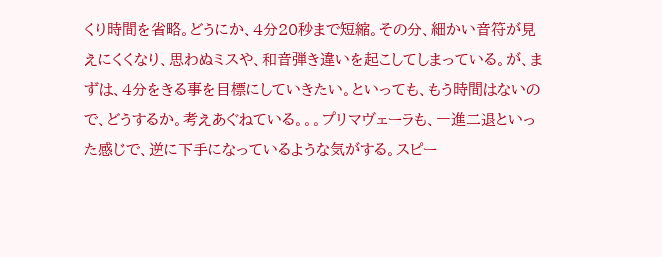くり時間を省略。どうにか、4分20秒まで短縮。その分、細かい音符が見えにくくなり、思わぬミスや、和音弾き違いを起こしてしまっている。が、まずは、4分をきる事を目標にしていきたい。といっても、もう時間はないので、どうするか。考えあぐねている。。。プリマヴェーラも、一進二退といった感じで、逆に下手になっているような気がする。スピー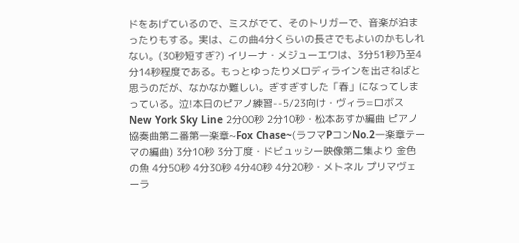ドをあげているので、ミスがでて、そのトリガーで、音楽が泊まったりもする。実は、この曲4分くらいの長さでもよいのかもしれない。(30秒短すぎ?) イリーナ・メジューエワは、3分51秒乃至4分14秒程度である。もっとゆったりメロディラインを出さねばと思うのだが、なかなか難しい。ぎすぎすした「春」になってしまっている。泣!本日のピアノ練習--5/23向け・ヴィラ=ロボス New York Sky Line 2分00秒 2分10秒・松本あすか編曲 ピアノ協奏曲第二番第一楽章~Fox Chase~(ラフマPコンNo.2一楽章テーマの編曲) 3分10秒 3分丁度・ドビュッシー映像第二集より 金色の魚 4分50秒 4分30秒 4分40秒 4分20秒・メトネル プリマヴェーラ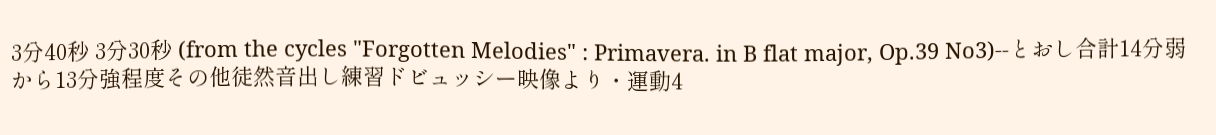3分40秒 3分30秒 (from the cycles "Forgotten Melodies" : Primavera. in B flat major, Op.39 No3)--とおし合計14分弱から13分強程度その他徒然音出し練習ドビュッシー映像より・運動4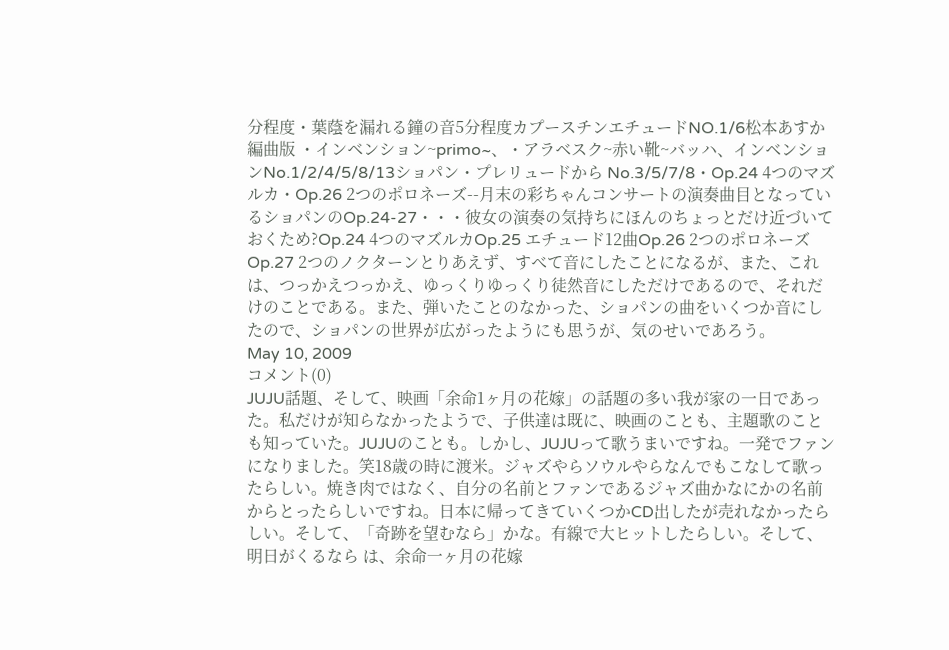分程度・葉蔭を漏れる鐘の音5分程度カプースチンエチュードNO.1/6松本あすか編曲版 ・インベンション~primo~、・アラベスク~赤い靴~バッハ、インベンションNo.1/2/4/5/8/13ショパン・プレリュードから No.3/5/7/8・Op.24 4つのマズルカ・Op.26 2つのポロネーズ--月末の彩ちゃんコンサートの演奏曲目となっているショパンのOp.24-27・・・彼女の演奏の気持ちにほんのちょっとだけ近づいておくため?Op.24 4つのマズルカOp.25 エチュード12曲Op.26 2つのポロネーズOp.27 2つのノクターンとりあえず、すべて音にしたことになるが、また、これは、つっかえつっかえ、ゆっくりゆっくり徒然音にしただけであるので、それだけのことである。また、弾いたことのなかった、ショパンの曲をいくつか音にしたので、ショパンの世界が広がったようにも思うが、気のせいであろう。
May 10, 2009
コメント(0)
JUJU話題、そして、映画「余命1ヶ月の花嫁」の話題の多い我が家の一日であった。私だけが知らなかったようで、子供達は既に、映画のことも、主題歌のことも知っていた。JUJUのことも。しかし、JUJUって歌うまいですね。一発でファンになりました。笑18歳の時に渡米。ジャズやらソウルやらなんでもこなして歌ったらしい。焼き肉ではなく、自分の名前とファンであるジャズ曲かなにかの名前からとったらしいですね。日本に帰ってきていくつかCD出したが売れなかったらしい。そして、「奇跡を望むなら」かな。有線で大ヒットしたらしい。そして、明日がくるなら は、余命一ヶ月の花嫁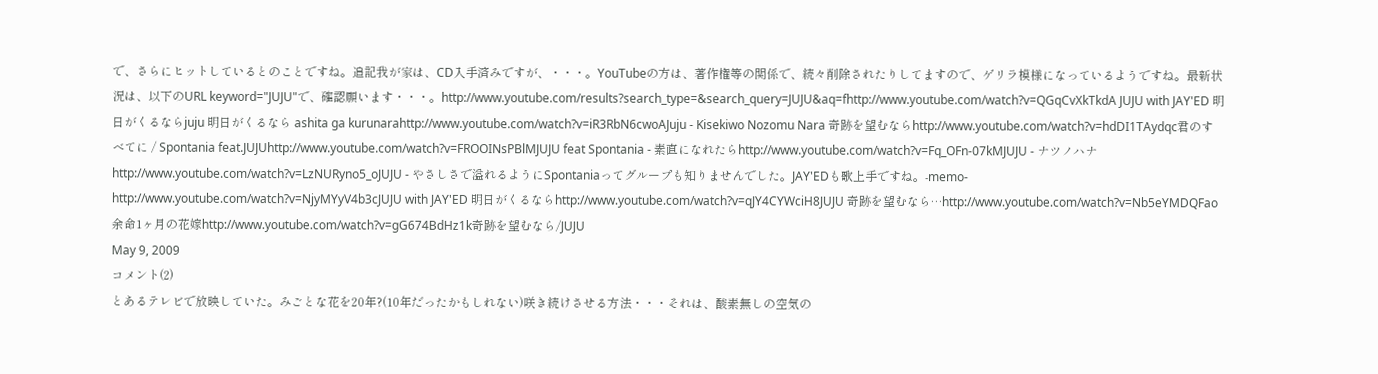で、さらにヒットしているとのことですね。追記我が家は、CD入手済みですが、・・・。YouTubeの方は、著作権等の関係で、続々削除されたりしてますので、ゲリラ模様になっているようですね。最新状況は、以下のURL keyword="JUJU"で、確認願います・・・。http://www.youtube.com/results?search_type=&search_query=JUJU&aq=fhttp://www.youtube.com/watch?v=QGqCvXkTkdA JUJU with JAY'ED 明日がくるならjuju 明日がくるなら ashita ga kurunarahttp://www.youtube.com/watch?v=iR3RbN6cwoAJuju - Kisekiwo Nozomu Nara 奇跡を望むならhttp://www.youtube.com/watch?v=hdDI1TAydqc君のすべてに / Spontania feat.JUJUhttp://www.youtube.com/watch?v=FROOINsPBlMJUJU feat Spontania - 素直になれたらhttp://www.youtube.com/watch?v=Fq_OFn-07kMJUJU - ナツノハナhttp://www.youtube.com/watch?v=LzNURyno5_oJUJU - やさしさで溢れるようにSpontaniaってグループも知りませんでした。JAY'EDも歌上手ですね。-memo-http://www.youtube.com/watch?v=NjyMYyV4b3cJUJU with JAY'ED 明日がくるならhttp://www.youtube.com/watch?v=qJY4CYWciH8JUJU 奇跡を望むなら…http://www.youtube.com/watch?v=Nb5eYMDQFao余命1ヶ月の花嫁http://www.youtube.com/watch?v=gG674BdHz1k奇跡を望むなら/JUJU
May 9, 2009
コメント(2)
とあるテレビで放映していた。みごとな花を20年?(10年だったかもしれない)咲き続けさせる方法・・・それは、酸素無しの空気の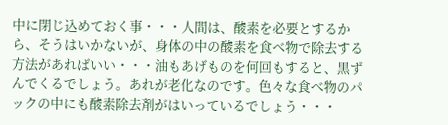中に閉じ込めておく事・・・人間は、酸素を必要とするから、そうはいかないが、身体の中の酸素を食べ物で除去する方法があればいい・・・油もあげものを何回もすると、黒ずんでくるでしょう。あれが老化なのです。色々な食べ物のパックの中にも酸素除去剤がはいっているでしょう・・・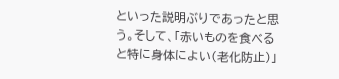といった説明ぶりであったと思う。そして、「赤いものを食べると特に身体によい(老化防止)」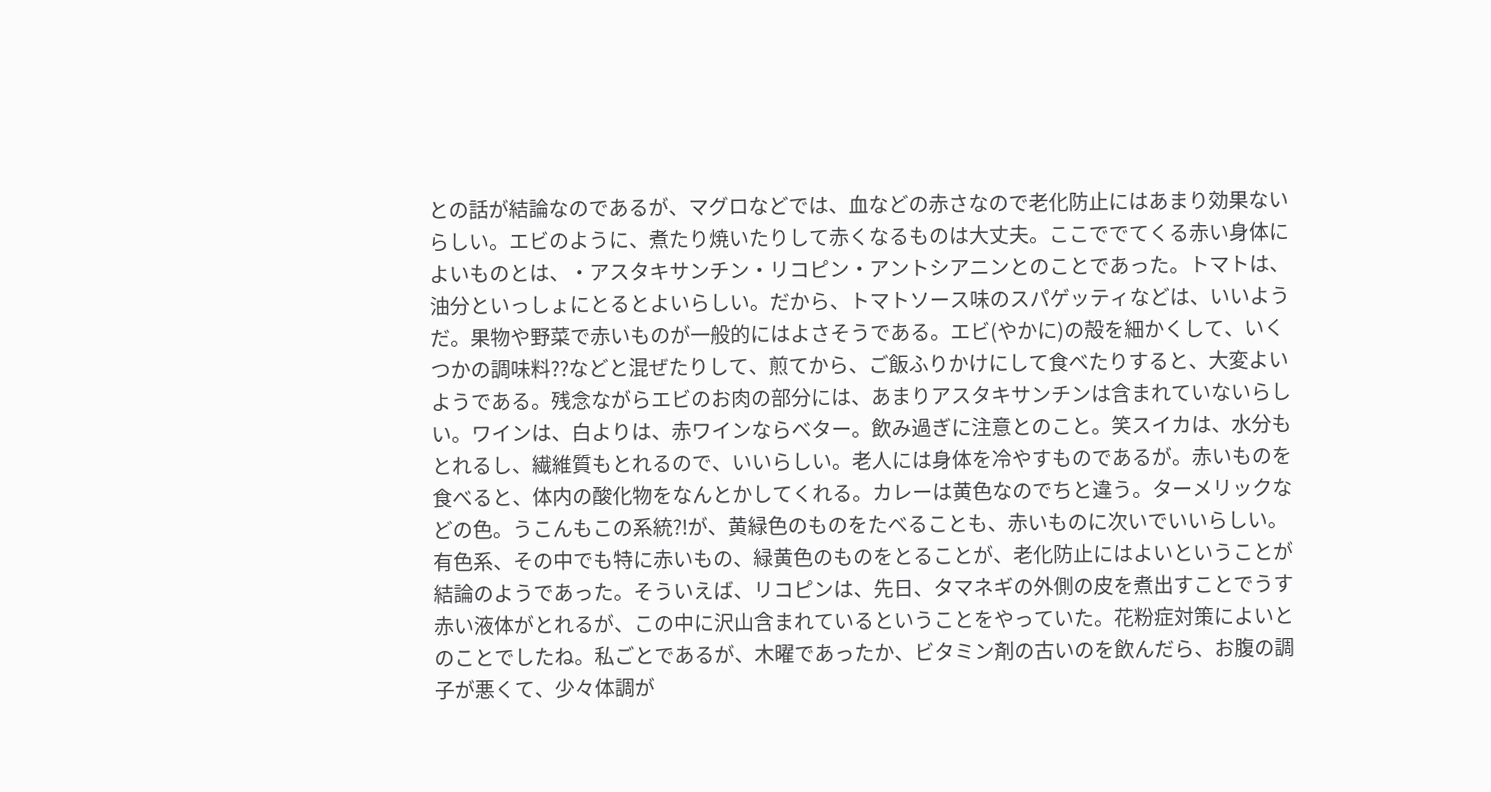との話が結論なのであるが、マグロなどでは、血などの赤さなので老化防止にはあまり効果ないらしい。エビのように、煮たり焼いたりして赤くなるものは大丈夫。ここででてくる赤い身体によいものとは、・アスタキサンチン・リコピン・アントシアニンとのことであった。トマトは、油分といっしょにとるとよいらしい。だから、トマトソース味のスパゲッティなどは、いいようだ。果物や野菜で赤いものが一般的にはよさそうである。エビ(やかに)の殻を細かくして、いくつかの調味料??などと混ぜたりして、煎てから、ご飯ふりかけにして食べたりすると、大変よいようである。残念ながらエビのお肉の部分には、あまりアスタキサンチンは含まれていないらしい。ワインは、白よりは、赤ワインならベター。飲み過ぎに注意とのこと。笑スイカは、水分もとれるし、繊維質もとれるので、いいらしい。老人には身体を冷やすものであるが。赤いものを食べると、体内の酸化物をなんとかしてくれる。カレーは黄色なのでちと違う。ターメリックなどの色。うこんもこの系統?!が、黄緑色のものをたべることも、赤いものに次いでいいらしい。有色系、その中でも特に赤いもの、緑黄色のものをとることが、老化防止にはよいということが結論のようであった。そういえば、リコピンは、先日、タマネギの外側の皮を煮出すことでうす赤い液体がとれるが、この中に沢山含まれているということをやっていた。花粉症対策によいとのことでしたね。私ごとであるが、木曜であったか、ビタミン剤の古いのを飲んだら、お腹の調子が悪くて、少々体調が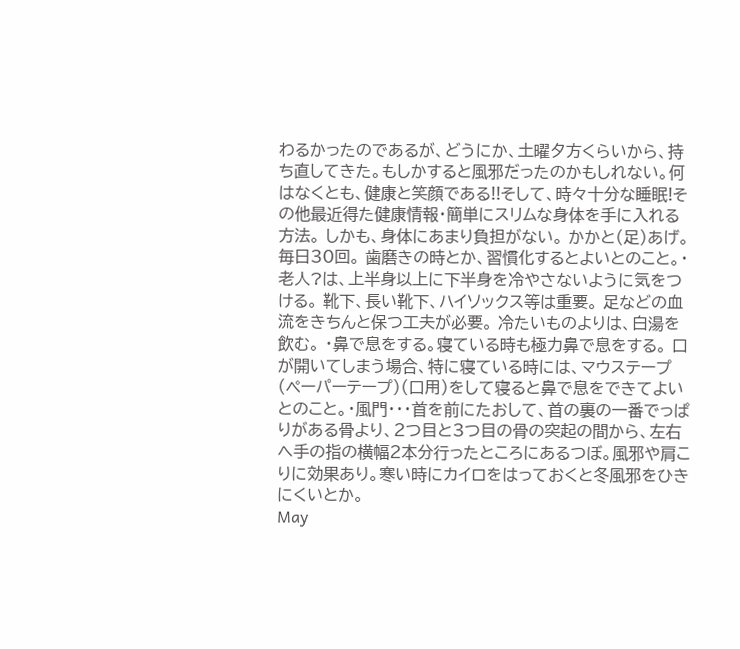わるかったのであるが、どうにか、土曜夕方くらいから、持ち直してきた。もしかすると風邪だったのかもしれない。何はなくとも、健康と笑顔である!!そして、時々十分な睡眠!その他最近得た健康情報・簡単にスリムな身体を手に入れる方法。 しかも、身体にあまり負担がない。 かかと(足)あげ。毎日30回。 歯磨きの時とか、習慣化するとよいとのこと。・老人?は、上半身以上に下半身を冷やさないように気をつける。 靴下、長い靴下、ハイソックス等は重要。 足などの血流をきちんと保つ工夫が必要。 冷たいものよりは、白湯を飲む。 ・鼻で息をする。寝ている時も極力鼻で息をする。 口が開いてしまう場合、特に寝ている時には、マウステープ(ペーパーテープ)(口用)をして寝ると鼻で息をできてよいとのこと。・風門・・・首を前にたおして、首の裏の一番でっぱりがある骨より、2つ目と3つ目の骨の突起の間から、左右へ手の指の横幅2本分行ったところにあるつぼ。風邪や肩こりに効果あり。寒い時にカイロをはっておくと冬風邪をひきにくいとか。
May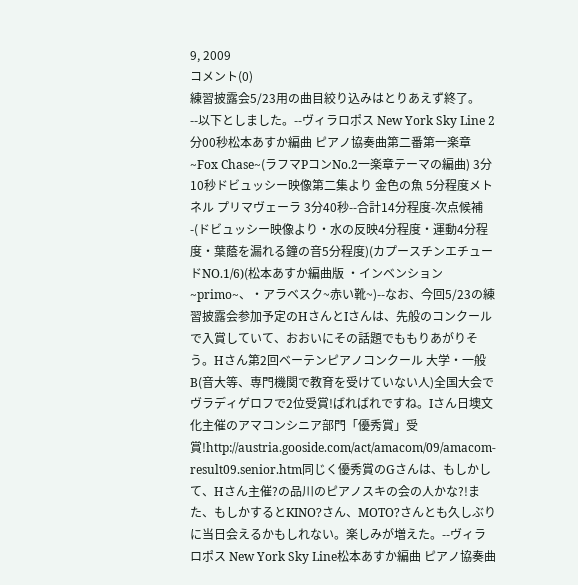9, 2009
コメント(0)
練習披露会5/23用の曲目絞り込みはとりあえず終了。--以下としました。--ヴィラロポス New York Sky Line 2分00秒松本あすか編曲 ピアノ協奏曲第二番第一楽章~Fox Chase~(ラフマPコンNo.2一楽章テーマの編曲) 3分10秒ドビュッシー映像第二集より 金色の魚 5分程度メトネル プリマヴェーラ 3分40秒--合計14分程度-次点候補-(ドビュッシー映像より・水の反映4分程度・運動4分程度・葉蔭を漏れる鐘の音5分程度)(カプースチンエチュードNO.1/6)(松本あすか編曲版 ・インベンション~primo~、・アラベスク~赤い靴~)--なお、今回5/23の練習披露会参加予定のHさんとIさんは、先般のコンクールで入賞していて、おおいにその話題でももりあがりそう。Hさん第2回ベーテンピアノコンクール 大学・一般B(音大等、専門機関で教育を受けていない人)全国大会でヴラディゲロフで2位受賞!ばればれですね。Iさん日墺文化主催のアマコンシニア部門「優秀賞」受賞!http://austria.gooside.com/act/amacom/09/amacom-result09.senior.htm同じく優秀賞のGさんは、もしかして、Hさん主催?の品川のピアノスキの会の人かな?!また、もしかするとKINO?さん、MOTO?さんとも久しぶりに当日会えるかもしれない。楽しみが増えた。--ヴィラロポス New York Sky Line松本あすか編曲 ピアノ協奏曲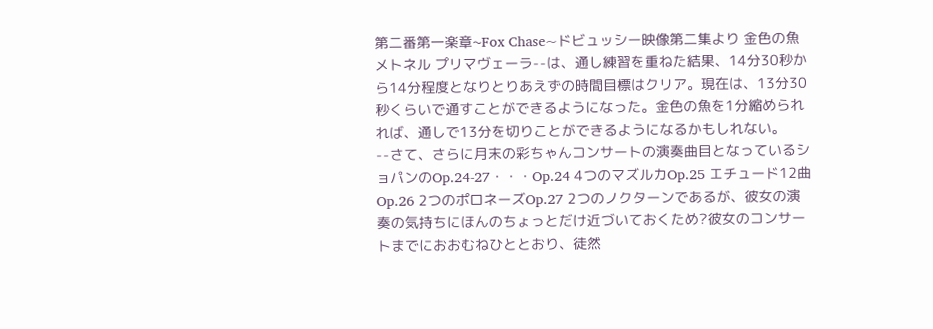第二番第一楽章~Fox Chase~ドビュッシー映像第二集より 金色の魚メトネル プリマヴェーラ--は、通し練習を重ねた結果、14分30秒から14分程度となりとりあえずの時間目標はクリア。現在は、13分30秒くらいで通すことができるようになった。金色の魚を1分縮められれば、通しで13分を切りことができるようになるかもしれない。--さて、さらに月末の彩ちゃんコンサートの演奏曲目となっているショパンのOp.24-27・・・Op.24 4つのマズルカOp.25 エチュード12曲Op.26 2つのポロネーズOp.27 2つのノクターンであるが、彼女の演奏の気持ちにほんのちょっとだけ近づいておくため?彼女のコンサートまでにおおむねひととおり、徒然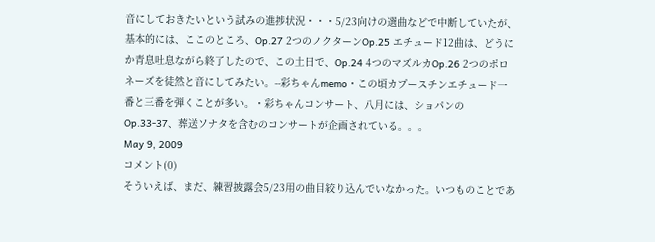音にしておきたいという試みの進捗状況・・・5/23向けの選曲などで中断していたが、基本的には、ここのところ、Op.27 2つのノクターンOp.25 エチュード12曲は、どうにか青息吐息ながら終了したので、この土日で、Op.24 4つのマズルカOp.26 2つのポロネーズを徒然と音にしてみたい。--彩ちゃんmemo・この頃カプースチンエチュード一番と三番を弾くことが多い。・彩ちゃんコンサート、八月には、ショパンのOp.33-37、葬送ソナタを含むのコンサートが企画されている。。。
May 9, 2009
コメント(0)
そういえば、まだ、練習披露会5/23用の曲目絞り込んでいなかった。いつものことであ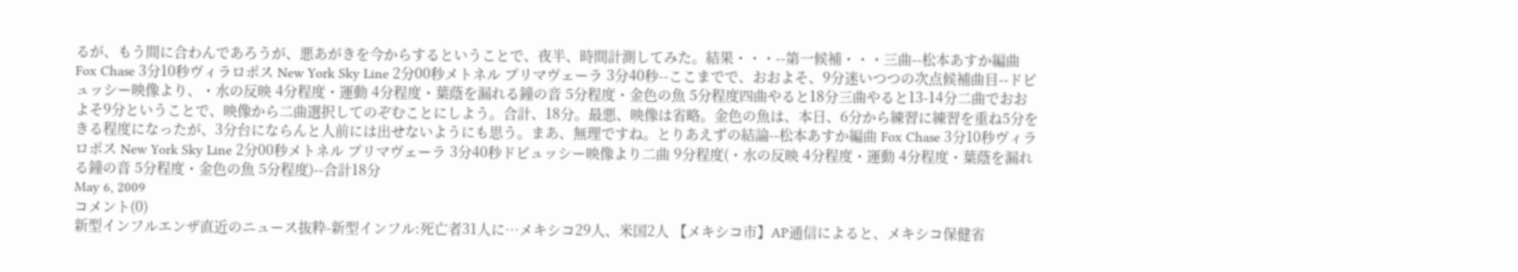るが、もう間に合わんであろうが、悪あがきを今からするということで、夜半、時間計測してみた。結果・・・--第一候補・・・三曲--松本あすか編曲 Fox Chase 3分10秒ヴィラロポス New York Sky Line 2分00秒メトネル プリマヴェーラ 3分40秒--ここまでで、おおよそ、9分迷いつつの次点候補曲目--ドビュッシー映像より、・水の反映 4分程度・運動 4分程度・葉蔭を漏れる鐘の音 5分程度・金色の魚 5分程度四曲やると18分三曲やると13-14分二曲でおおよそ9分ということで、映像から二曲選択してのぞむことにしよう。合計、18分。最悪、映像は省略。金色の魚は、本日、6分から練習に練習を重ね5分をきる程度になったが、3分台にならんと人前には出せないようにも思う。まあ、無理ですね。とりあえずの結論--松本あすか編曲 Fox Chase 3分10秒ヴィラロポス New York Sky Line 2分00秒メトネル プリマヴェーラ 3分40秒ドビュッシー映像より二曲 9分程度(・水の反映 4分程度・運動 4分程度・葉蔭を漏れる鐘の音 5分程度・金色の魚 5分程度)--合計18分
May 6, 2009
コメント(0)
新型インフルエンザ直近のニュース抜粋-新型インフル:死亡者31人に…メキシコ29人、米国2人 【メキシコ市】AP通信によると、メキシコ保健省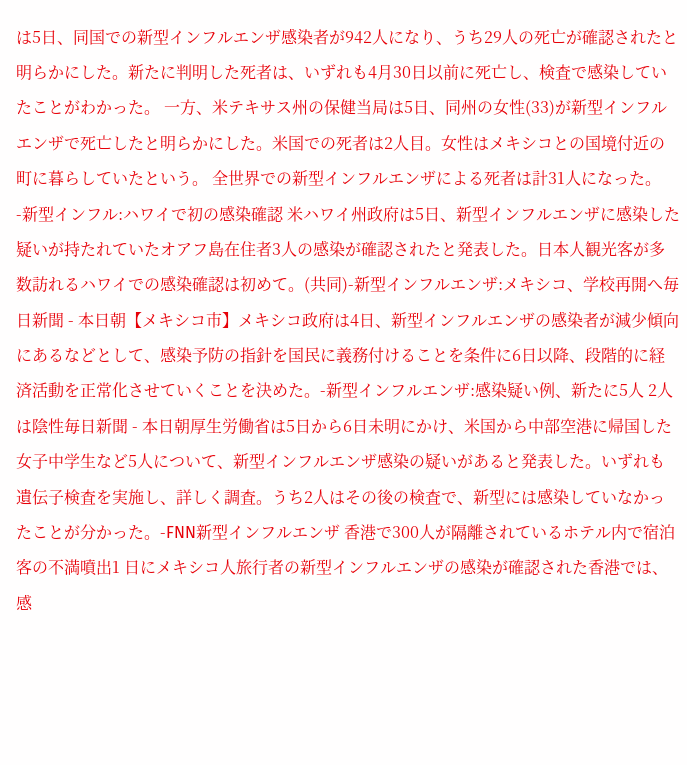は5日、同国での新型インフルエンザ感染者が942人になり、うち29人の死亡が確認されたと明らかにした。新たに判明した死者は、いずれも4月30日以前に死亡し、検査で感染していたことがわかった。 一方、米テキサス州の保健当局は5日、同州の女性(33)が新型インフルエンザで死亡したと明らかにした。米国での死者は2人目。女性はメキシコとの国境付近の町に暮らしていたという。 全世界での新型インフルエンザによる死者は計31人になった。-新型インフル:ハワイで初の感染確認 米ハワイ州政府は5日、新型インフルエンザに感染した疑いが持たれていたオアフ島在住者3人の感染が確認されたと発表した。日本人観光客が多数訪れるハワイでの感染確認は初めて。(共同)-新型インフルエンザ:メキシコ、学校再開へ毎日新聞 - 本日朝【メキシコ市】メキシコ政府は4日、新型インフルエンザの感染者が減少傾向にあるなどとして、感染予防の指針を国民に義務付けることを条件に6日以降、段階的に経済活動を正常化させていくことを決めた。-新型インフルエンザ:感染疑い例、新たに5人 2人は陰性毎日新聞 - 本日朝厚生労働省は5日から6日未明にかけ、米国から中部空港に帰国した女子中学生など5人について、新型インフルエンザ感染の疑いがあると発表した。いずれも遺伝子検査を実施し、詳しく調査。うち2人はその後の検査で、新型には感染していなかったことが分かった。-FNN新型インフルエンザ 香港で300人が隔離されているホテル内で宿泊客の不満噴出1 日にメキシコ人旅行者の新型インフルエンザの感染が確認された香港では、感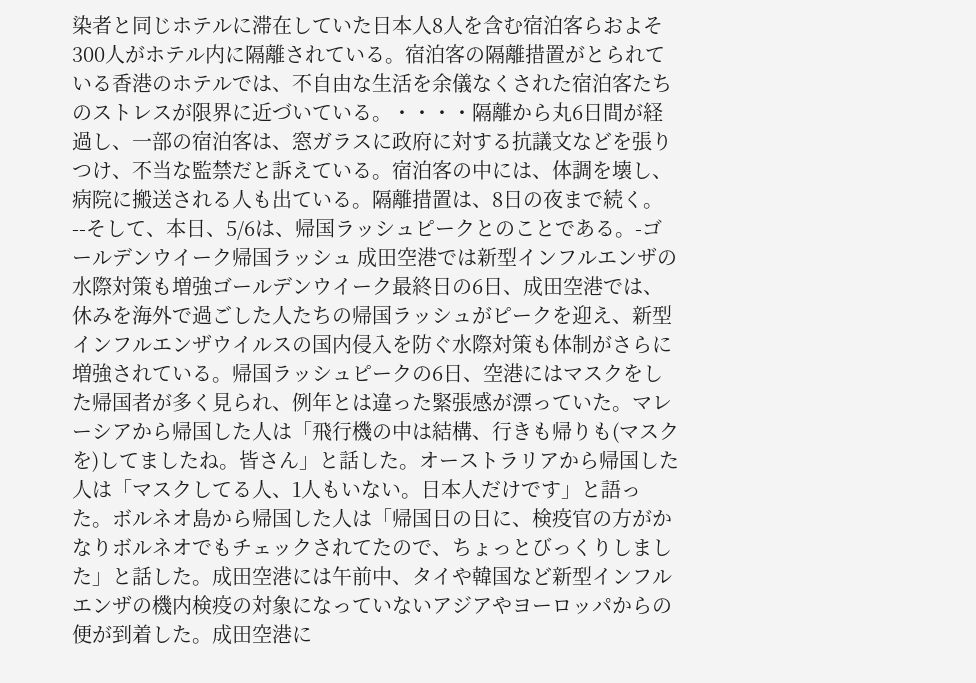染者と同じホテルに滞在していた日本人8人を含む宿泊客らおよそ300人がホテル内に隔離されている。宿泊客の隔離措置がとられている香港のホテルでは、不自由な生活を余儀なくされた宿泊客たちのストレスが限界に近づいている。・・・・隔離から丸6日間が経過し、一部の宿泊客は、窓ガラスに政府に対する抗議文などを張りつけ、不当な監禁だと訴えている。宿泊客の中には、体調を壊し、病院に搬送される人も出ている。隔離措置は、8日の夜まで続く。--そして、本日、5/6は、帰国ラッシュピークとのことである。-ゴールデンウイーク帰国ラッシュ 成田空港では新型インフルエンザの水際対策も増強ゴールデンウイーク最終日の6日、成田空港では、休みを海外で過ごした人たちの帰国ラッシュがピークを迎え、新型インフルエンザウイルスの国内侵入を防ぐ水際対策も体制がさらに増強されている。帰国ラッシュピークの6日、空港にはマスクをした帰国者が多く見られ、例年とは違った緊張感が漂っていた。マレーシアから帰国した人は「飛行機の中は結構、行きも帰りも(マスクを)してましたね。皆さん」と話した。オーストラリアから帰国した人は「マスクしてる人、1人もいない。日本人だけです」と語った。ボルネオ島から帰国した人は「帰国日の日に、検疫官の方がかなりボルネオでもチェックされてたので、ちょっとびっくりしました」と話した。成田空港には午前中、タイや韓国など新型インフルエンザの機内検疫の対象になっていないアジアやヨーロッパからの便が到着した。成田空港に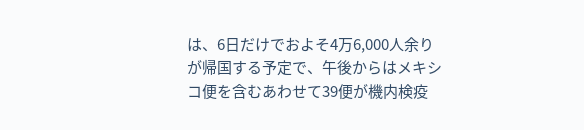は、6日だけでおよそ4万6,000人余りが帰国する予定で、午後からはメキシコ便を含むあわせて39便が機内検疫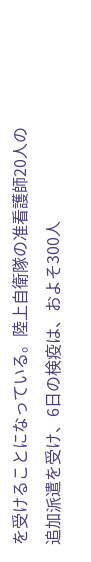を受けることになっている。陸上自衛隊の准看護師20人の追加派遣を受け、6日の検疫は、およそ300人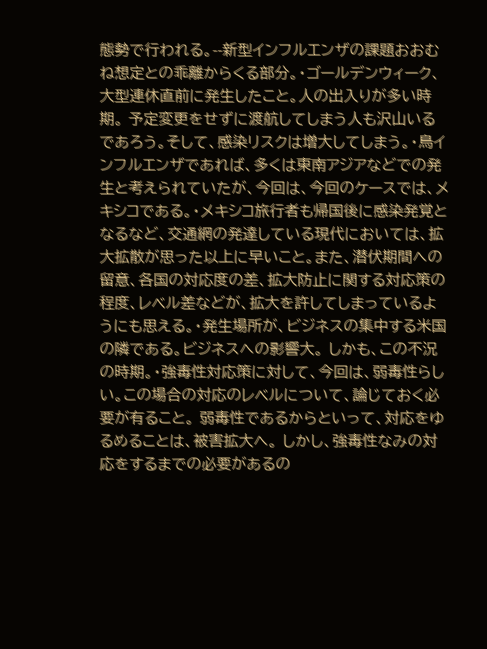態勢で行われる。--新型インフルエンザの課題おおむね想定との乖離からくる部分。・ゴールデンウィーク、大型連休直前に発生したこと。人の出入りが多い時期。 予定変更をせずに渡航してしまう人も沢山いるであろう。そして、感染リスクは増大してしまう。・鳥インフルエンザであれば、多くは東南アジアなどでの発生と考えられていたが、今回は、今回のケースでは、メキシコである。・メキシコ旅行者も帰国後に感染発覚となるなど、交通網の発達している現代においては、拡大拡散が思った以上に早いこと。また、潜伏期間への留意、各国の対応度の差、拡大防止に関する対応策の程度、レベル差などが、拡大を許してしまっているようにも思える。・発生場所が、ビジネスの集中する米国の隣である。ビジネスへの影響大。 しかも、この不況の時期。・強毒性対応策に対して、今回は、弱毒性らしい。この場合の対応のレベルについて、論じておく必要が有ること。 弱毒性であるからといって、対応をゆるめることは、被害拡大へ。 しかし、強毒性なみの対応をするまでの必要があるの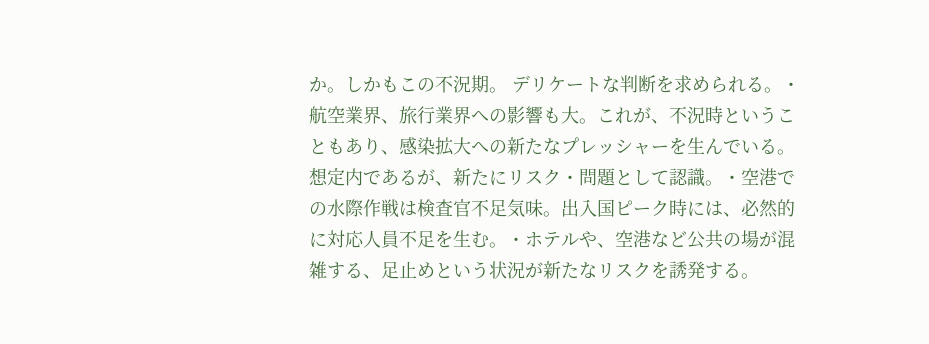か。しかもこの不況期。 デリケートな判断を求められる。・航空業界、旅行業界への影響も大。これが、不況時ということもあり、感染拡大への新たなプレッシャーを生んでいる。想定内であるが、新たにリスク・問題として認識。・空港での水際作戦は検査官不足気味。出入国ピーク時には、必然的に対応人員不足を生む。・ホテルや、空港など公共の場が混雑する、足止めという状況が新たなリスクを誘発する。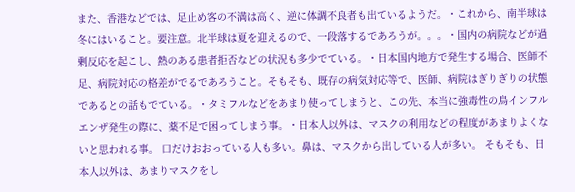また、香港などでは、足止め客の不満は高く、逆に体調不良者も出ているようだ。・これから、南半球は冬にはいること。要注意。北半球は夏を迎えるので、一段落するであろうが。。。・国内の病院などが過剰反応を起こし、熱のある患者拒否などの状況も多少でている。・日本国内地方で発生する場合、医師不足、病院対応の格差がでるであろうこと。そもそも、既存の病気対応等で、医師、病院はぎりぎりの状態であるとの話もでている。・タミフルなどをあまり使ってしまうと、この先、本当に強毒性の鳥インフルエンザ発生の際に、薬不足で困ってしまう事。・日本人以外は、マスクの利用などの程度があまりよくないと思われる事。 口だけおおっている人も多い。鼻は、マスクから出している人が多い。 そもそも、日本人以外は、あまりマスクをし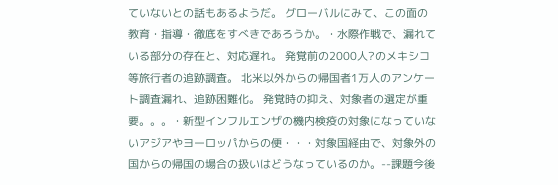ていないとの話もあるようだ。 グローバルにみて、この面の教育・指導・徹底をすべきであろうか。・水際作戦で、漏れている部分の存在と、対応遅れ。 発覚前の2000人?のメキシコ等旅行者の追跡調査。 北米以外からの帰国者1万人のアンケート調査漏れ、追跡困難化。 発覚時の抑え、対象者の選定が重要。。。・新型インフルエンザの機内検疫の対象になっていないアジアやヨーロッパからの便・・・対象国経由で、対象外の国からの帰国の場合の扱いはどうなっているのか。--課題今後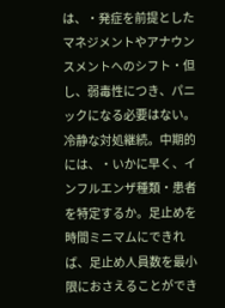は、・発症を前提としたマネジメントやアナウンスメントへのシフト・但し、弱毒性につき、パニックになる必要はない。冷静な対処継続。中期的には、・いかに早く、インフルエンザ種類・患者を特定するか。足止めを時間ミニマムにできれば、足止め人員数を最小限におさえることができ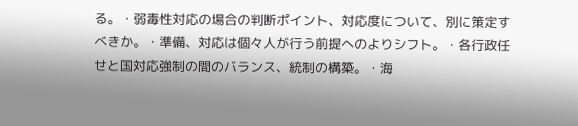る。・弱毒性対応の場合の判断ポイント、対応度について、別に策定すべきか。・準備、対応は個々人が行う前提へのよりシフト。・各行政任せと国対応強制の間のバランス、統制の構築。・海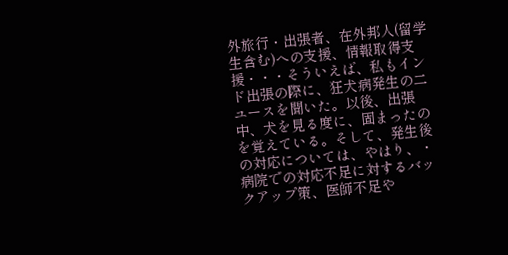外旅行・出張者、在外邦人(留学生含む)への支援、情報取得支援・・・そういえば、私もインド出張の際に、狂犬病発生の二ユースを聞いた。以後、出張中、犬を見る度に、固まったのを覚えている。そして、発生後の対応については、やはり、・病院での対応不足に対するバックアップ策、医師不足や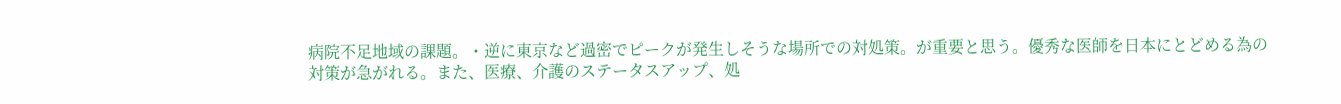病院不足地域の課題。・逆に東京など過密でピークが発生しそうな場所での対処策。が重要と思う。優秀な医師を日本にとどめる為の対策が急がれる。また、医療、介護のステータスアップ、処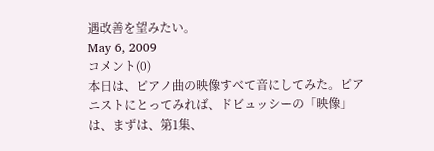遇改善を望みたい。
May 6, 2009
コメント(0)
本日は、ピアノ曲の映像すべて音にしてみた。ピアニストにとってみれば、ドビュッシーの「映像」は、まずは、第1集、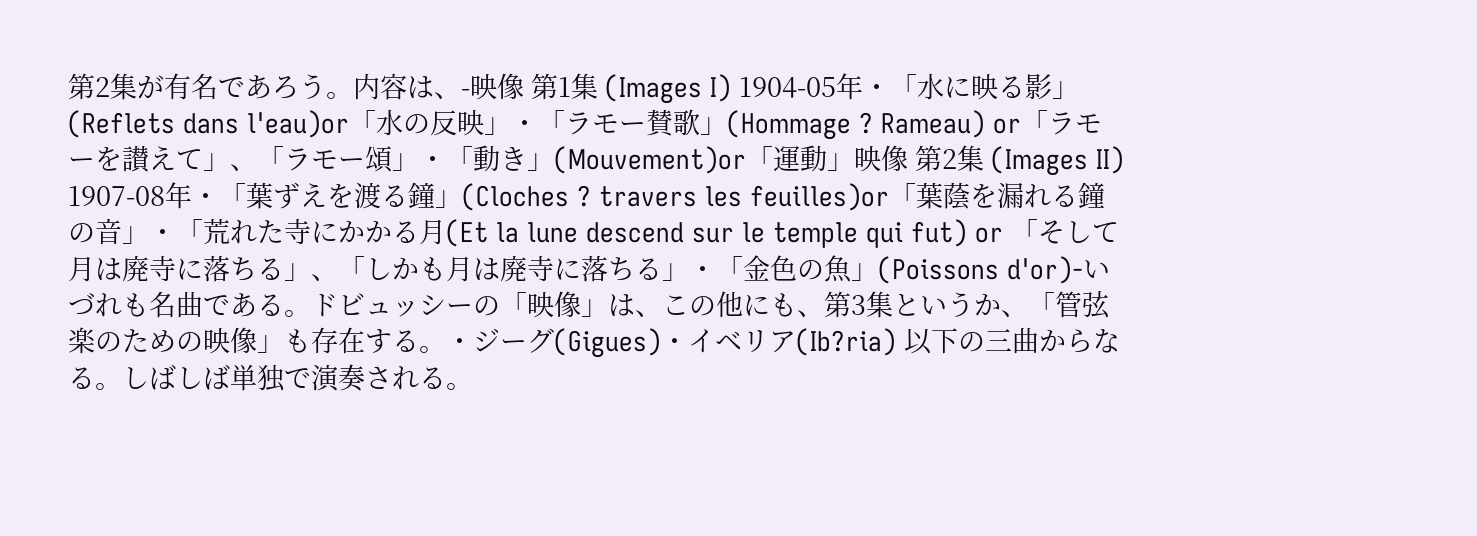第2集が有名であろう。内容は、-映像 第1集 (Images I) 1904-05年・「水に映る影」(Reflets dans l'eau)or「水の反映」・「ラモー賛歌」(Hommage ? Rameau) or「ラモーを讃えて」、「ラモー頌」・「動き」(Mouvement)or「運動」映像 第2集 (Images II) 1907-08年・「葉ずえを渡る鐘」(Cloches ? travers les feuilles)or「葉蔭を漏れる鐘の音」・「荒れた寺にかかる月(Et la lune descend sur le temple qui fut) or 「そして月は廃寺に落ちる」、「しかも月は廃寺に落ちる」・「金色の魚」(Poissons d'or)-いづれも名曲である。ドビュッシーの「映像」は、この他にも、第3集というか、「管弦楽のための映像」も存在する。・ジーグ(Gigues)・イベリア(Ib?ria) 以下の三曲からなる。しばしば単独で演奏される。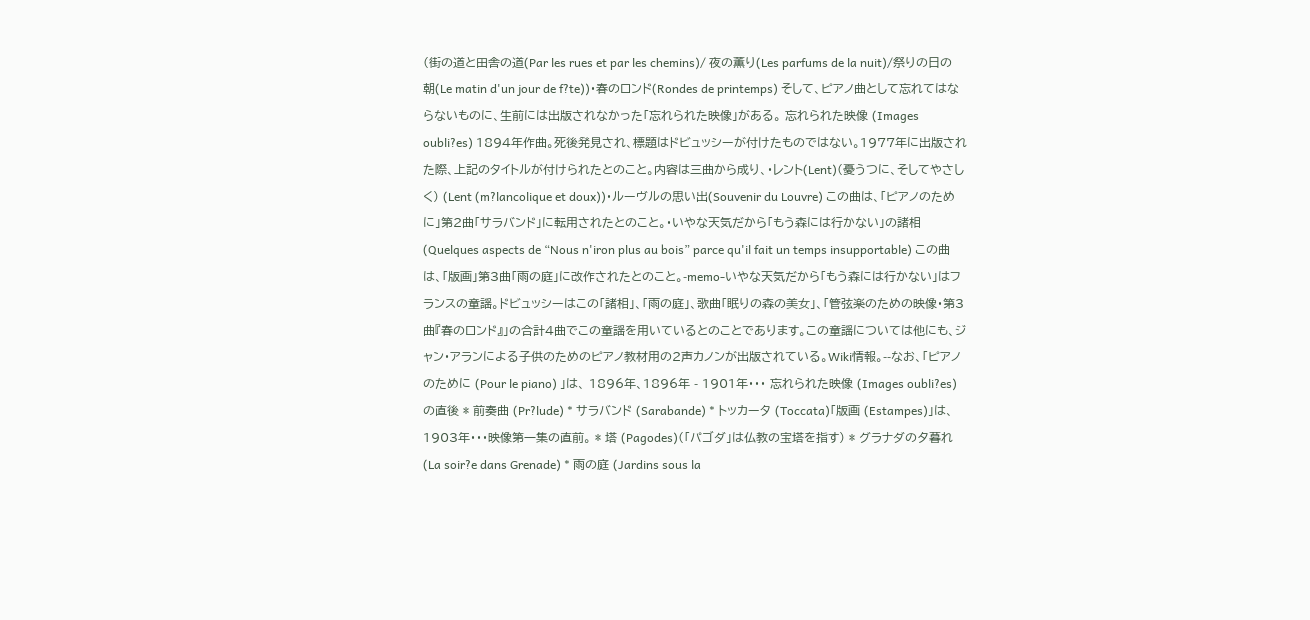(街の道と田舎の道(Par les rues et par les chemins)/ 夜の薫り(Les parfums de la nuit)/祭りの日の朝(Le matin d'un jour de f?te))・春のロンド(Rondes de printemps) そして、ピアノ曲として忘れてはならないものに、生前には出版されなかった「忘れられた映像」がある。 忘れられた映像 (Images oubli?es) 1894年作曲。死後発見され、標題はドビュッシーが付けたものではない。1977年に出版された際、上記のタイトルが付けられたとのこと。内容は三曲から成り、・レント(Lent)(憂うつに、そしてやさしく) (Lent (m?lancolique et doux))・ルーヴルの思い出(Souvenir du Louvre) この曲は、「ピアノのために」第2曲「サラバンド」に転用されたとのこと。・いやな天気だから「もう森には行かない」の諸相 (Quelques aspects de “Nous n'iron plus au bois” parce qu'il fait un temps insupportable) この曲は、「版画」第3曲「雨の庭」に改作されたとのこと。-memo-いやな天気だから「もう森には行かない」はフランスの童謡。ドビュッシーはこの「諸相」、「雨の庭」、歌曲「眠りの森の美女」、「管弦楽のための映像・第3曲『春のロンド』」の合計4曲でこの童謡を用いているとのことであります。この童謡については他にも、ジャン・アランによる子供のためのピアノ教材用の2声カノンが出版されている。Wiki情報。--なお、「ピアノのために (Pour le piano) 」は、 1896年、1896年 - 1901年・・・ 忘れられた映像 (Images oubli?es) の直後 * 前奏曲 (Pr?lude) * サラバンド (Sarabande) * トッカータ (Toccata)「版画 (Estampes)」は、1903年・・・映像第一集の直前。 * 塔 (Pagodes)(「パゴダ」は仏教の宝塔を指す) * グラナダの夕暮れ (La soir?e dans Grenade) * 雨の庭 (Jardins sous la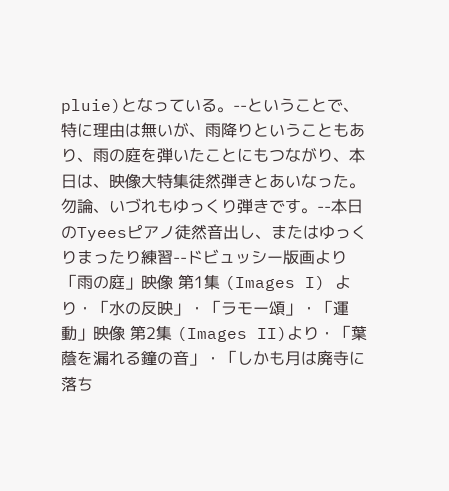pluie)となっている。--ということで、特に理由は無いが、雨降りということもあり、雨の庭を弾いたことにもつながり、本日は、映像大特集徒然弾きとあいなった。勿論、いづれもゆっくり弾きです。--本日のTyeesピアノ徒然音出し、またはゆっくりまったり練習--ドビュッシー版画より「雨の庭」映像 第1集 (Images I) より・「水の反映」・「ラモー頌」・「運動」映像 第2集 (Images II)より・「葉蔭を漏れる鐘の音」・「しかも月は廃寺に落ち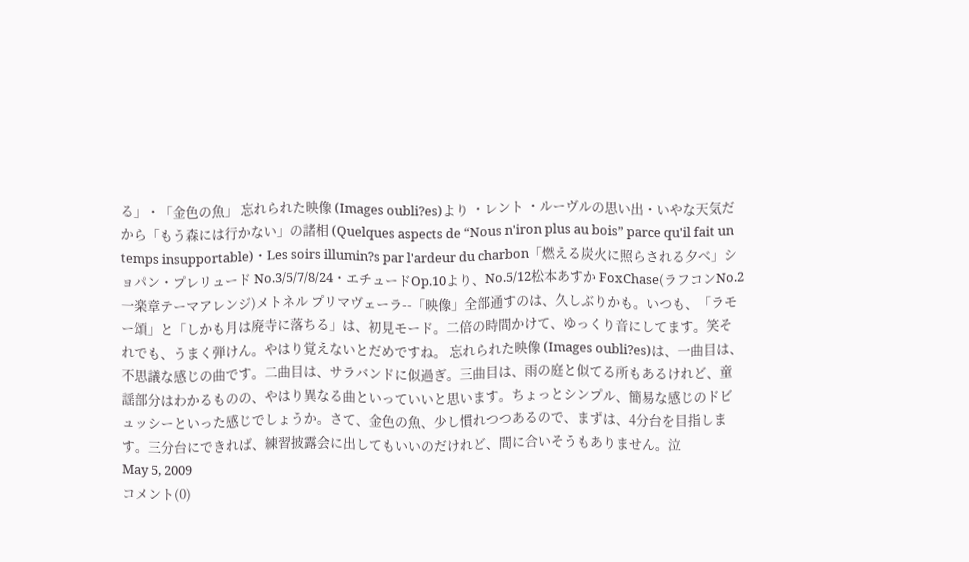る」・「金色の魚」 忘れられた映像 (Images oubli?es)より ・レント ・ルーヴルの思い出・いやな天気だから「もう森には行かない」の諸相 (Quelques aspects de “Nous n'iron plus au bois” parce qu'il fait un temps insupportable)・Les soirs illumin?s par l'ardeur du charbon「燃える炭火に照らされる夕べ」ショパン・プレリュード No.3/5/7/8/24・エチュードOp.10より、No.5/12松本あすか FoxChase(ラフコンNo.2一楽章テーマアレンジ)メトネル プリマヴェーラ--「映像」全部通すのは、久しぶりかも。いつも、「ラモー頌」と「しかも月は廃寺に落ちる」は、初見モード。二倍の時間かけて、ゆっくり音にしてます。笑それでも、うまく弾けん。やはり覚えないとだめですね。 忘れられた映像 (Images oubli?es)は、一曲目は、不思議な感じの曲です。二曲目は、サラバンドに似過ぎ。三曲目は、雨の庭と似てる所もあるけれど、童謡部分はわかるものの、やはり異なる曲といっていいと思います。ちょっとシンプル、簡易な感じのドビュッシーといった感じでしょうか。さて、金色の魚、少し慣れつつあるので、まずは、4分台を目指します。三分台にできれば、練習披露会に出してもいいのだけれど、間に合いそうもありません。泣
May 5, 2009
コメント(0)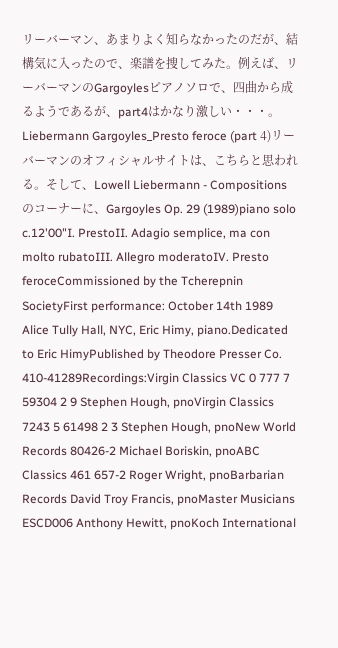リーバーマン、あまりよく知らなかったのだが、結構気に入ったので、楽譜を捜してみた。例えば、リーバーマンのGargoylesピアノソロで、四曲から成るようであるが、part4はかなり激しい・・・。Liebermann Gargoyles_Presto feroce (part 4)リーバーマンのオフィシャルサイトは、こちらと思われる。そして、Lowell Liebermann - Compositions のコーナーに、Gargoyles Op. 29 (1989)piano solo c.12'00"I. PrestoII. Adagio semplice, ma con molto rubatoIII. Allegro moderatoIV. Presto feroceCommissioned by the Tcherepnin SocietyFirst performance: October 14th 1989 Alice Tully Hall, NYC, Eric Himy, piano.Dedicated to Eric HimyPublished by Theodore Presser Co. 410-41289Recordings:Virgin Classics VC 0 777 7 59304 2 9 Stephen Hough, pnoVirgin Classics 7243 5 61498 2 3 Stephen Hough, pnoNew World Records 80426-2 Michael Boriskin, pnoABC Classics 461 657-2 Roger Wright, pnoBarbarian Records David Troy Francis, pnoMaster Musicians ESCD006 Anthony Hewitt, pnoKoch International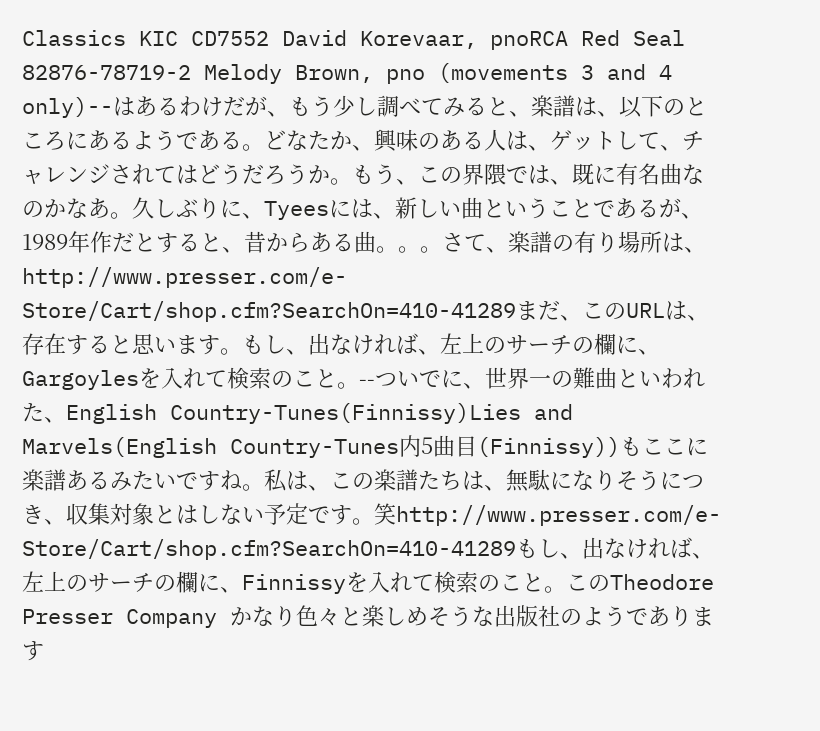Classics KIC CD7552 David Korevaar, pnoRCA Red Seal 82876-78719-2 Melody Brown, pno (movements 3 and 4 only)--はあるわけだが、もう少し調べてみると、楽譜は、以下のところにあるようである。どなたか、興味のある人は、ゲットして、チャレンジされてはどうだろうか。もう、この界隈では、既に有名曲なのかなあ。久しぶりに、Tyeesには、新しい曲ということであるが、1989年作だとすると、昔からある曲。。。さて、楽譜の有り場所は、http://www.presser.com/e-Store/Cart/shop.cfm?SearchOn=410-41289まだ、このURLは、存在すると思います。もし、出なければ、左上のサーチの欄に、Gargoylesを入れて検索のこと。--ついでに、世界一の難曲といわれた、English Country-Tunes(Finnissy)Lies and Marvels(English Country-Tunes内5曲目(Finnissy))もここに楽譜あるみたいですね。私は、この楽譜たちは、無駄になりそうにつき、収集対象とはしない予定です。笑http://www.presser.com/e-Store/Cart/shop.cfm?SearchOn=410-41289もし、出なければ、左上のサーチの欄に、Finnissyを入れて検索のこと。このTheodore Presser Company かなり色々と楽しめそうな出版社のようであります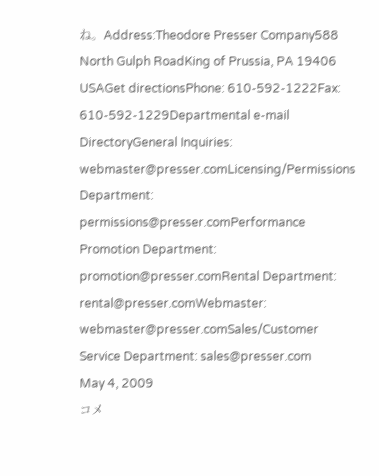ね。Address:Theodore Presser Company588 North Gulph RoadKing of Prussia, PA 19406 USAGet directionsPhone: 610-592-1222Fax: 610-592-1229Departmental e-mail DirectoryGeneral Inquiries: webmaster@presser.comLicensing/Permissions Department: permissions@presser.comPerformance Promotion Department: promotion@presser.comRental Department: rental@presser.comWebmaster: webmaster@presser.comSales/Customer Service Department: sales@presser.com
May 4, 2009
コメ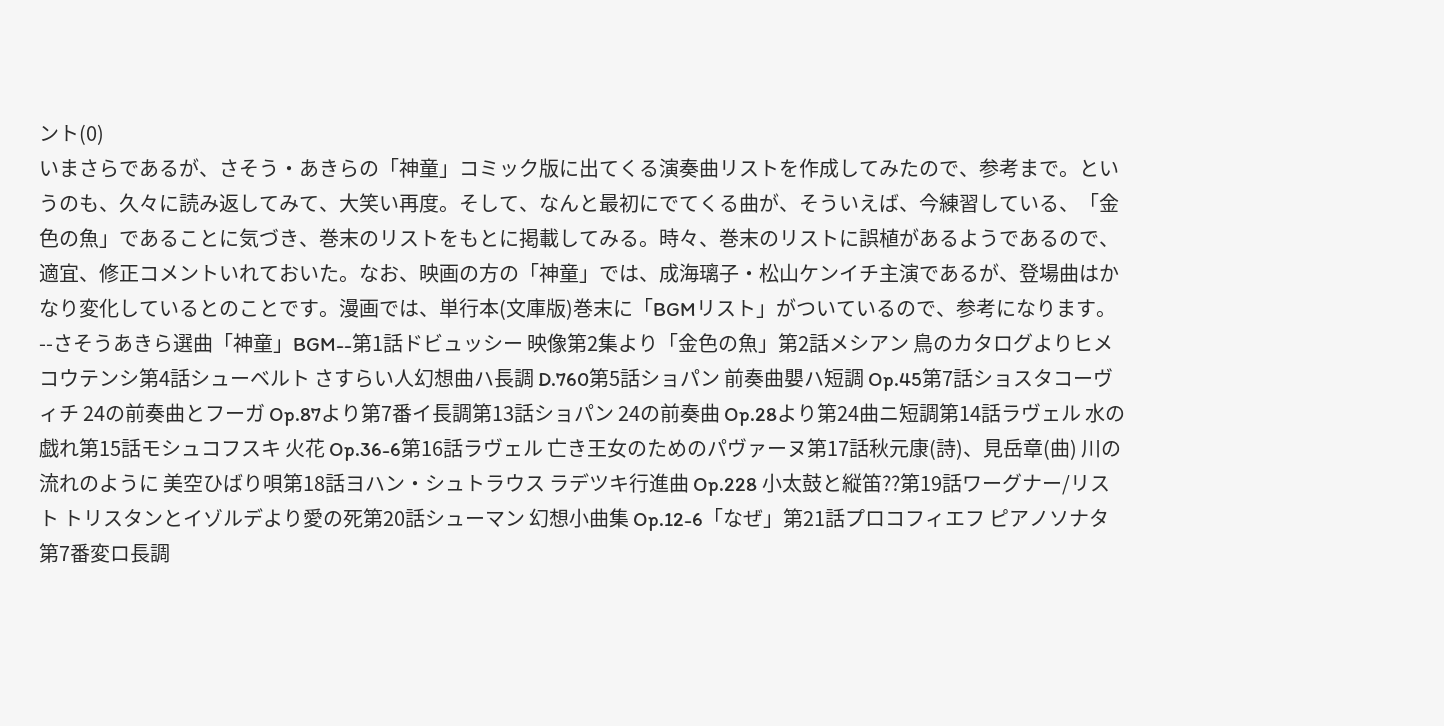ント(0)
いまさらであるが、さそう・あきらの「神童」コミック版に出てくる演奏曲リストを作成してみたので、参考まで。というのも、久々に読み返してみて、大笑い再度。そして、なんと最初にでてくる曲が、そういえば、今練習している、「金色の魚」であることに気づき、巻末のリストをもとに掲載してみる。時々、巻末のリストに誤植があるようであるので、適宜、修正コメントいれておいた。なお、映画の方の「神童」では、成海璃子・松山ケンイチ主演であるが、登場曲はかなり変化しているとのことです。漫画では、単行本(文庫版)巻末に「BGMリスト」がついているので、参考になります。--さそうあきら選曲「神童」BGM--第1話ドビュッシー 映像第2集より「金色の魚」第2話メシアン 鳥のカタログよりヒメコウテンシ第4話シューベルト さすらい人幻想曲ハ長調 D.760第5話ショパン 前奏曲嬰ハ短調 Op.45第7話ショスタコーヴィチ 24の前奏曲とフーガ Op.87より第7番イ長調第13話ショパン 24の前奏曲 Op.28より第24曲ニ短調第14話ラヴェル 水の戯れ第15話モシュコフスキ 火花 Op.36-6第16話ラヴェル 亡き王女のためのパヴァーヌ第17話秋元康(詩)、見岳章(曲) 川の流れのように 美空ひばり唄第18話ヨハン・シュトラウス ラデツキ行進曲 Op.228 小太鼓と縦笛??第19話ワーグナー/リスト トリスタンとイゾルデより愛の死第20話シューマン 幻想小曲集 Op.12-6「なぜ」第21話プロコフィエフ ピアノソナタ第7番変ロ長調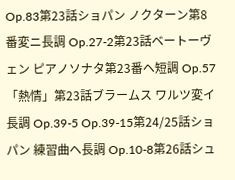Op.83第23話ショパン ノクターン第8番変ニ長調 Op.27-2第23話ベートーヴェン ピアノソナタ第23番ヘ短調 Op.57「熱情」第23話ブラームス ワルツ変イ長調 Op.39-5 Op.39-15第24/25話ショパン 練習曲ヘ長調 Op.10-8第26話シュ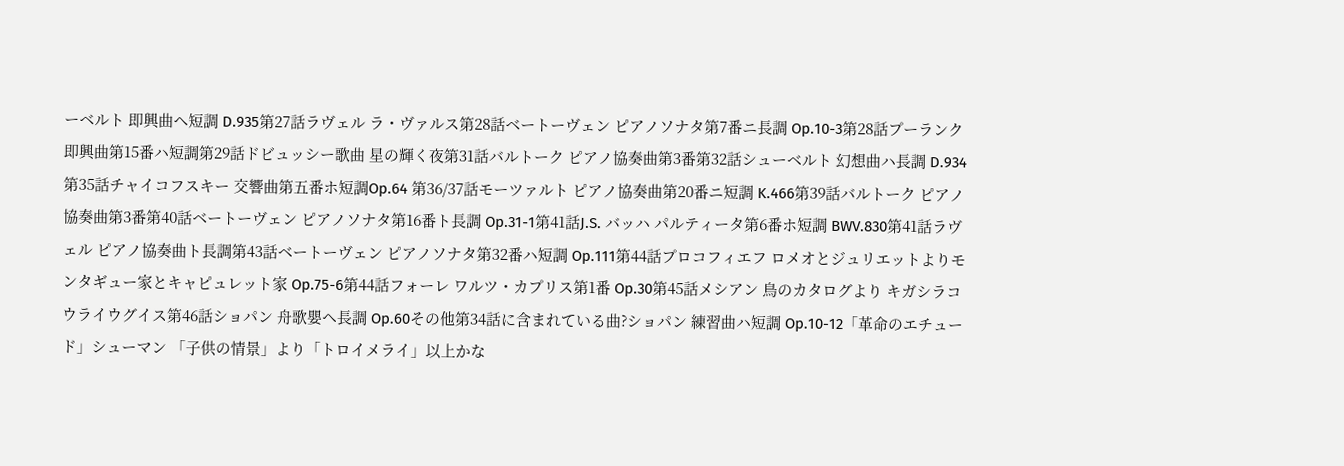ーベルト 即興曲ヘ短調 D.935第27話ラヴェル ラ・ヴァルス第28話ベートーヴェン ピアノソナタ第7番ニ長調 Op.10-3第28話プーランク 即興曲第15番ハ短調第29話ドビュッシー歌曲 星の輝く夜第31話バルトーク ピアノ協奏曲第3番第32話シューベルト 幻想曲ハ長調 D.934第35話チャイコフスキー 交響曲第五番ホ短調Op.64 第36/37話モーツァルト ピアノ協奏曲第20番ニ短調 K.466第39話バルトーク ピアノ協奏曲第3番第40話ベートーヴェン ピアノソナタ第16番ト長調 Op.31-1第41話J.S. バッハ パルティータ第6番ホ短調 BWV.830第41話ラヴェル ピアノ協奏曲ト長調第43話ベートーヴェン ピアノソナタ第32番ハ短調 Op.111第44話プロコフィエフ ロメオとジュリエットよりモンタギュー家とキャピュレット家 Op.75-6第44話フォーレ ワルツ・カプリス第1番 Op.30第45話メシアン 鳥のカタログより キガシラコウライウグイス第46話ショパン 舟歌嬰ヘ長調 Op.60その他第34話に含まれている曲?ショパン 練習曲ハ短調 Op.10-12「革命のエチュード」シューマン 「子供の情景」より「トロイメライ」以上かな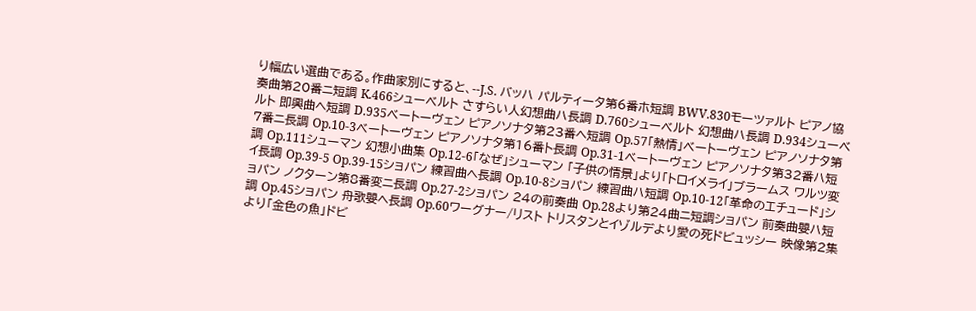り幅広い選曲である。作曲家別にすると、--J.S. バッハ パルティータ第6番ホ短調 BWV.830モーツァルト ピアノ協奏曲第20番ニ短調 K.466シューベルト さすらい人幻想曲ハ長調 D.760シューベルト 幻想曲ハ長調 D.934シューベルト 即興曲ヘ短調 D.935ベートーヴェン ピアノソナタ第23番ヘ短調 Op.57「熱情」ベートーヴェン ピアノソナタ第7番ニ長調 Op.10-3ベートーヴェン ピアノソナタ第16番ト長調 Op.31-1ベートーヴェン ピアノソナタ第32番ハ短調 Op.111シューマン 幻想小曲集 Op.12-6「なぜ」シューマン 「子供の情景」より「トロイメライ」ブラームス ワルツ変イ長調 Op.39-5 Op.39-15ショパン 練習曲ヘ長調 Op.10-8ショパン 練習曲ハ短調 Op.10-12「革命のエチュード」ショパン ノクターン第8番変ニ長調 Op.27-2ショパン 24の前奏曲 Op.28より第24曲ニ短調ショパン 前奏曲嬰ハ短調 Op.45ショパン 舟歌嬰ヘ長調 Op.60ワーグナー/リスト トリスタンとイゾルデより愛の死ドビュッシー 映像第2集より「金色の魚」ドビ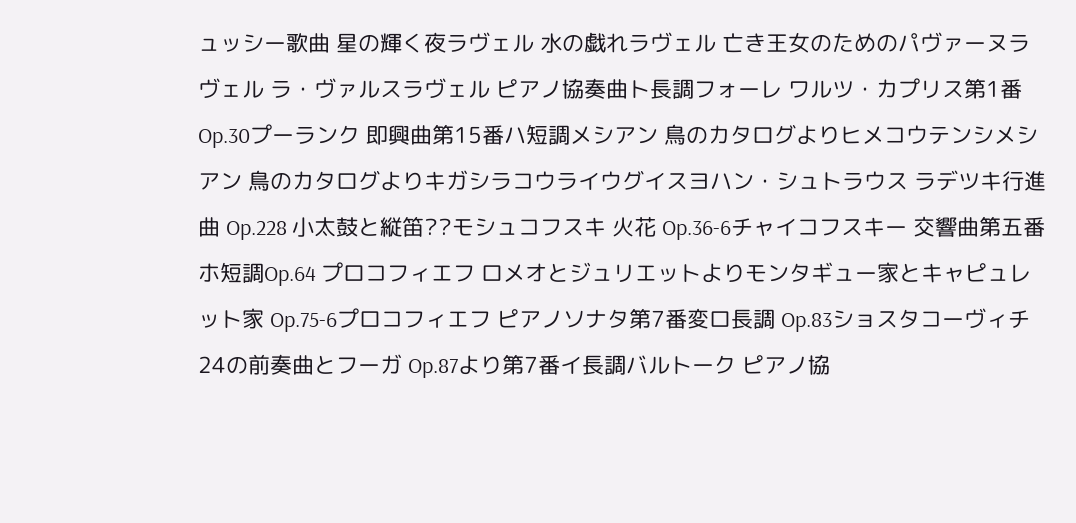ュッシー歌曲 星の輝く夜ラヴェル 水の戯れラヴェル 亡き王女のためのパヴァーヌラヴェル ラ・ヴァルスラヴェル ピアノ協奏曲ト長調フォーレ ワルツ・カプリス第1番 Op.30プーランク 即興曲第15番ハ短調メシアン 鳥のカタログよりヒメコウテンシメシアン 鳥のカタログよりキガシラコウライウグイスヨハン・シュトラウス ラデツキ行進曲 Op.228 小太鼓と縦笛??モシュコフスキ 火花 Op.36-6チャイコフスキー 交響曲第五番ホ短調Op.64 プロコフィエフ ロメオとジュリエットよりモンタギュー家とキャピュレット家 Op.75-6プロコフィエフ ピアノソナタ第7番変ロ長調 Op.83ショスタコーヴィチ 24の前奏曲とフーガ Op.87より第7番イ長調バルトーク ピアノ協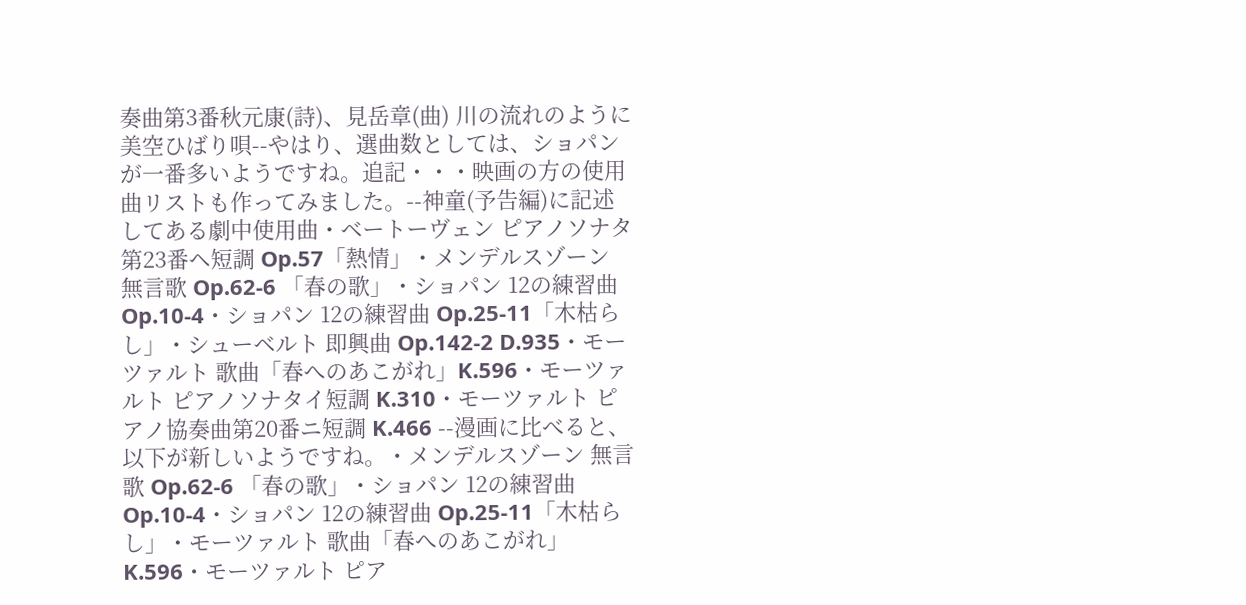奏曲第3番秋元康(詩)、見岳章(曲) 川の流れのように 美空ひばり唄--やはり、選曲数としては、ショパンが一番多いようですね。追記・・・映画の方の使用曲リストも作ってみました。--神童(予告編)に記述してある劇中使用曲・ベートーヴェン ピアノソナタ第23番ヘ短調 Op.57「熱情」・メンデルスゾーン 無言歌 Op.62-6 「春の歌」・ショパン 12の練習曲 Op.10-4・ショパン 12の練習曲 Op.25-11「木枯らし」・シューベルト 即興曲 Op.142-2 D.935・モーツァルト 歌曲「春へのあこがれ」K.596・モーツァルト ピアノソナタイ短調 K.310・モーツァルト ピアノ協奏曲第20番ニ短調 K.466 --漫画に比べると、以下が新しいようですね。・メンデルスゾーン 無言歌 Op.62-6 「春の歌」・ショパン 12の練習曲 Op.10-4・ショパン 12の練習曲 Op.25-11「木枯らし」・モーツァルト 歌曲「春へのあこがれ」K.596・モーツァルト ピア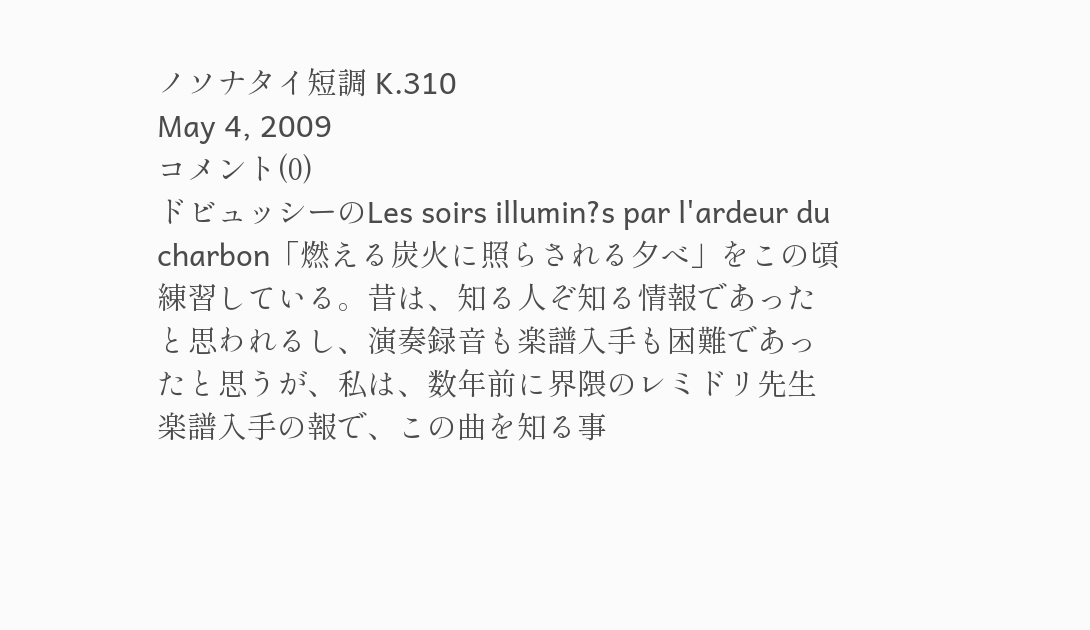ノソナタイ短調 K.310
May 4, 2009
コメント(0)
ドビュッシーのLes soirs illumin?s par l'ardeur du charbon「燃える炭火に照らされる夕べ」をこの頃練習している。昔は、知る人ぞ知る情報であったと思われるし、演奏録音も楽譜入手も困難であったと思うが、私は、数年前に界隈のレミドリ先生楽譜入手の報で、この曲を知る事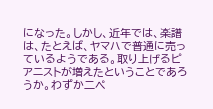になった。しかし、近年では、楽譜は、たとえば、ヤマハで普通に売っているようである。取り上げるピアニストが増えたということであろうか。わずか二ペ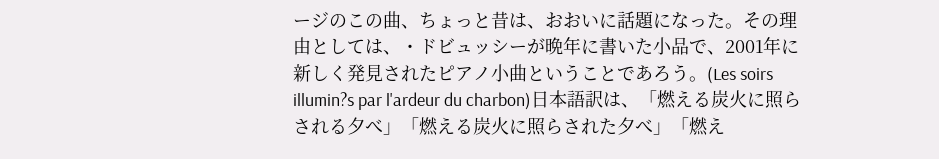ージのこの曲、ちょっと昔は、おおいに話題になった。その理由としては、・ドビュッシーが晩年に書いた小品で、2001年に新しく発見されたピアノ小曲ということであろう。(Les soirs illumin?s par l'ardeur du charbon)日本語訳は、「燃える炭火に照らされる夕べ」「燃える炭火に照らされた夕べ」「燃え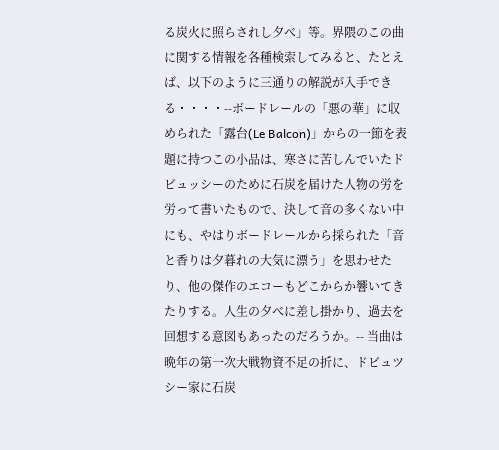る炭火に照らされし夕べ」等。界隈のこの曲に関する情報を各種検索してみると、たとえば、以下のように三通りの解説が入手できる・・・・--ボードレールの「悪の華」に収められた「露台(Le Balcon)」からの一節を表題に持つこの小品は、寒さに苦しんでいたドビュッシーのために石炭を届けた人物の労を労って書いたもので、決して音の多くない中にも、やはりボードレールから採られた「音と香りは夕暮れの大気に漂う」を思わせたり、他の傑作のエコーもどこからか響いてきたりする。人生の夕べに差し掛かり、過去を回想する意図もあったのだろうか。-- 当曲は晩年の第一次大戦物資不足の折に、ドビュツシー家に石炭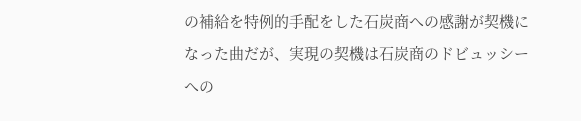の補給を特例的手配をした石炭商への感謝が契機になった曲だが、実現の契機は石炭商のドビュッシーへの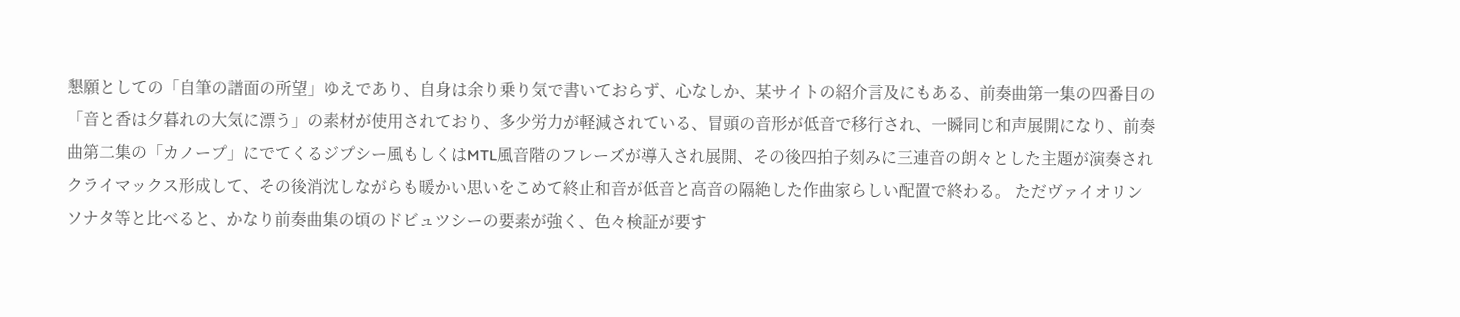懇願としての「自筆の譜面の所望」ゆえであり、自身は余り乗り気で書いておらず、心なしか、某サイトの紹介言及にもある、前奏曲第一集の四番目の「音と香は夕暮れの大気に漂う」の素材が使用されており、多少労力が軽減されている、冒頭の音形が低音で移行され、一瞬同じ和声展開になり、前奏曲第二集の「カノープ」にでてくるジプシー風もしくはMTL風音階のフレーズが導入され展開、その後四拍子刻みに三連音の朗々とした主題が演奏されクライマックス形成して、その後消沈しながらも暖かい思いをこめて終止和音が低音と高音の隔絶した作曲家らしい配置で終わる。 ただヴァイオリンソナタ等と比べると、かなり前奏曲集の頃のドビュツシーの要素が強く、色々検証が要す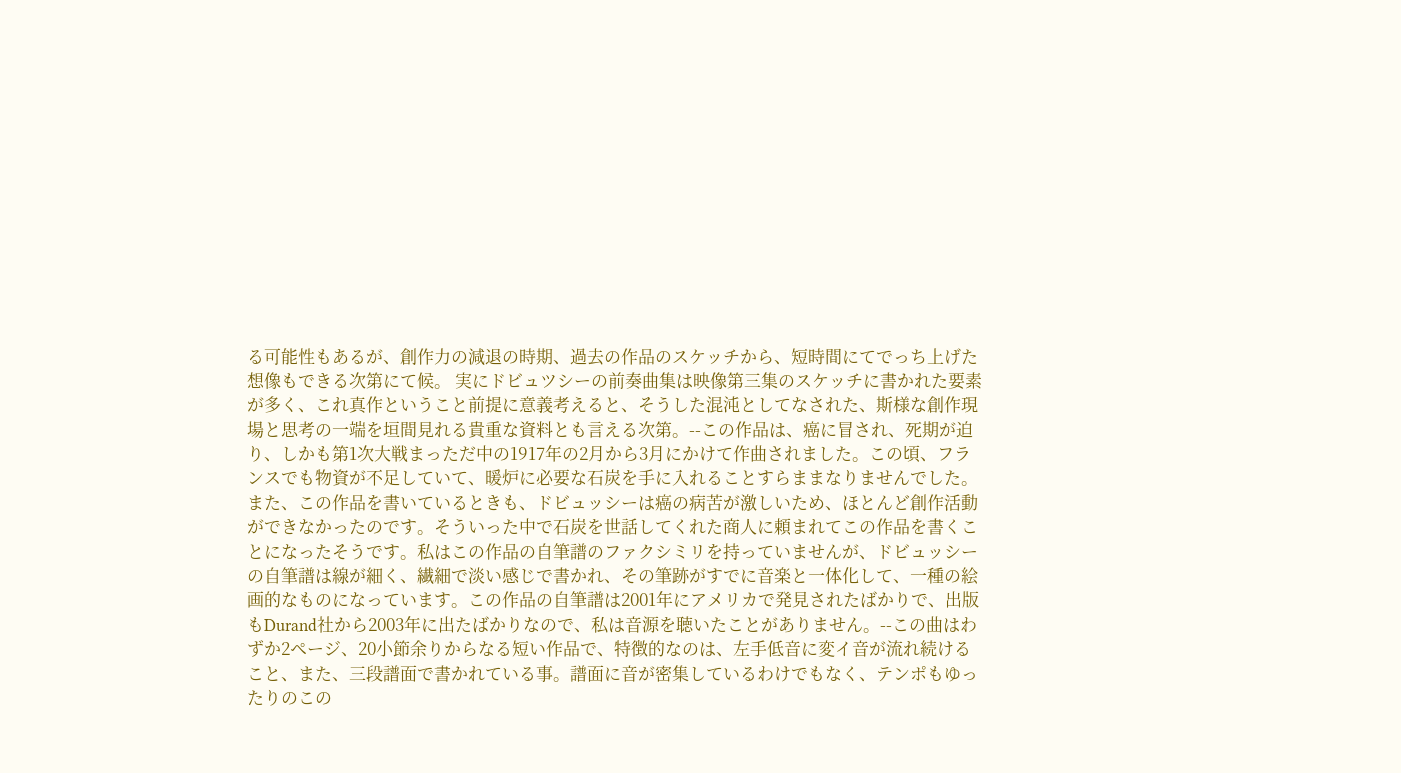る可能性もあるが、創作力の減退の時期、過去の作品のスケッチから、短時間にてでっち上げた想像もできる次第にて候。 実にドビュツシーの前奏曲集は映像第三集のスケッチに書かれた要素が多く、これ真作ということ前提に意義考えると、そうした混沌としてなされた、斯様な創作現場と思考の一端を垣間見れる貴重な資料とも言える次第。--この作品は、癌に冒され、死期が迫り、しかも第1次大戦まっただ中の1917年の2月から3月にかけて作曲されました。この頃、フランスでも物資が不足していて、暖炉に必要な石炭を手に入れることすらままなりませんでした。また、この作品を書いているときも、ドビュッシーは癌の病苦が激しいため、ほとんど創作活動ができなかったのです。そういった中で石炭を世話してくれた商人に頼まれてこの作品を書くことになったそうです。私はこの作品の自筆譜のファクシミリを持っていませんが、ドビュッシーの自筆譜は線が細く、繊細で淡い感じで書かれ、その筆跡がすでに音楽と一体化して、一種の絵画的なものになっています。この作品の自筆譜は2001年にアメリカで発見されたばかりで、出版もDurand社から2003年に出たばかりなので、私は音源を聴いたことがありません。--この曲はわずか2ページ、20小節余りからなる短い作品で、特徴的なのは、左手低音に変イ音が流れ続けること、また、三段譜面で書かれている事。譜面に音が密集しているわけでもなく、テンポもゆったりのこの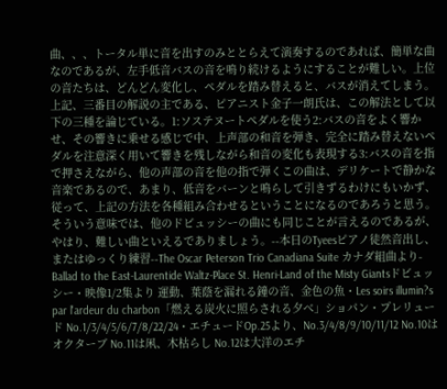曲、、、トータル単に音を出すのみととらえて演奏するのであれば、簡単な曲なのであるが、左手低音バスの音を鳴り続けるようにすることが難しい。上位の音たちは、どんどん変化し、ペダルを踏み替えると、バスが消えてしまう。上記、三番目の解説の主である、ピアニスト金子一朗氏は、この解法として以下の三種を論じている。1:ソステヌートペダルを使う2:バスの音をよく響かせ、その響きに乗せる感じで中、上声部の和音を弾き、完全に踏み替えないペダルを注意深く用いて響きを残しながら和音の変化も表現する3:バスの音を指で押さえながら、他の声部の音を他の指で弾くこの曲は、デリケートで静かな音楽であるので、あまり、低音をバーンと鳴らして引きずるわけにもいかず、従って、上記の方法を各種組み合わせるということになるのであろうと思う。そういう意味では、他のドビュッシーの曲にも同じことが言えるのであるが、やはり、難しい曲といえるでありましょう。--本日のTyeesピアノ徒然音出し、またはゆっくり練習--The Oscar Peterson Trio Canadiana Suite カナダ組曲より-Ballad to the East-Laurentide Waltz-Place St. Henri-Land of the Misty Giantsドビュッシー・映像1/2集より 運動、葉蔭を漏れる鐘の音、金色の魚・Les soirs illumin?s par l'ardeur du charbon「燃える炭火に照らされる夕べ」ショパン・プレリュード No.1/3/4/5/6/7/8/22/24・エチュードOp.25より、No.3/4/8/9/10/11/12 No.10はオクターブ No.11は凩、木枯らし No.12は大洋のエチ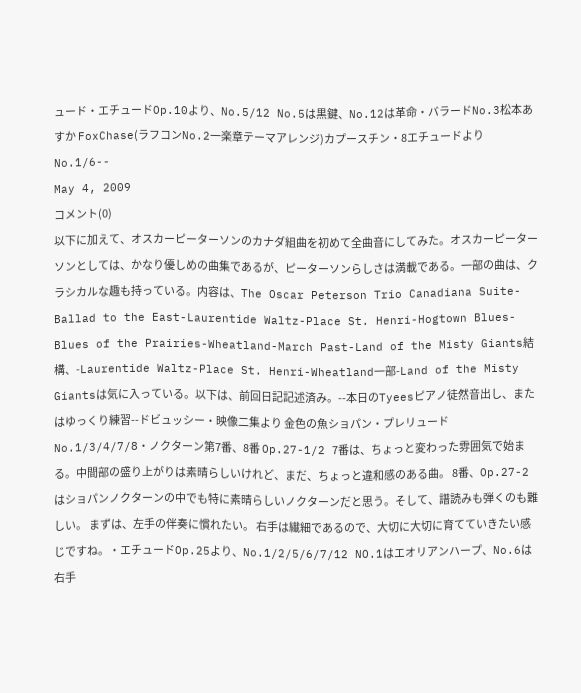ュード・エチュードOp.10より、No.5/12 No.5は黒鍵、No.12は革命・バラードNo.3松本あすか FoxChase(ラフコンNo.2一楽章テーマアレンジ)カプースチン・8エチュードより No.1/6--
May 4, 2009
コメント(0)
以下に加えて、オスカーピーターソンのカナダ組曲を初めて全曲音にしてみた。オスカーピーターソンとしては、かなり優しめの曲集であるが、ピーターソンらしさは満載である。一部の曲は、クラシカルな趣も持っている。内容は、The Oscar Peterson Trio Canadiana Suite-Ballad to the East-Laurentide Waltz-Place St. Henri-Hogtown Blues-Blues of the Prairies-Wheatland-March Past-Land of the Misty Giants結構、-Laurentide Waltz-Place St. Henri-Wheatland一部-Land of the Misty Giantsは気に入っている。以下は、前回日記記述済み。--本日のTyeesピアノ徒然音出し、またはゆっくり練習--ドビュッシー・映像二集より 金色の魚ショパン・プレリュード No.1/3/4/7/8・ノクターン第7番、8番 Op.27-1/2 7番は、ちょっと変わった雰囲気で始まる。中間部の盛り上がりは素晴らしいけれど、まだ、ちょっと違和感のある曲。 8番、Op.27-2はショパンノクターンの中でも特に素晴らしいノクターンだと思う。そして、譜読みも弾くのも難しい。 まずは、左手の伴奏に慣れたい。 右手は繊細であるので、大切に大切に育てていきたい感じですね。・エチュードOp.25より、No.1/2/5/6/7/12 NO.1はエオリアンハープ、No.6は右手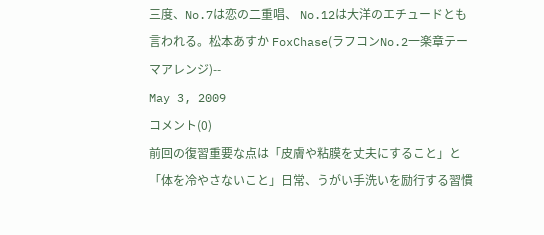三度、No.7は恋の二重唱、 No.12は大洋のエチュードとも言われる。松本あすか FoxChase(ラフコンNo.2一楽章テーマアレンジ)--
May 3, 2009
コメント(0)
前回の復習重要な点は「皮膚や粘膜を丈夫にすること」と「体を冷やさないこと」日常、うがい手洗いを励行する習慣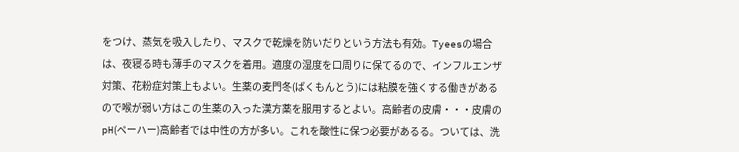をつけ、蒸気を吸入したり、マスクで乾燥を防いだりという方法も有効。Tyeesの場合は、夜寝る時も薄手のマスクを着用。適度の湿度を口周りに保てるので、インフルエンザ対策、花粉症対策上もよい。生薬の麦門冬(ばくもんとう)には粘膜を強くする働きがあるので喉が弱い方はこの生薬の入った漢方薬を服用するとよい。高齢者の皮膚・・・皮膚のpH(ペーハー)高齢者では中性の方が多い。これを酸性に保つ必要があるる。ついては、洗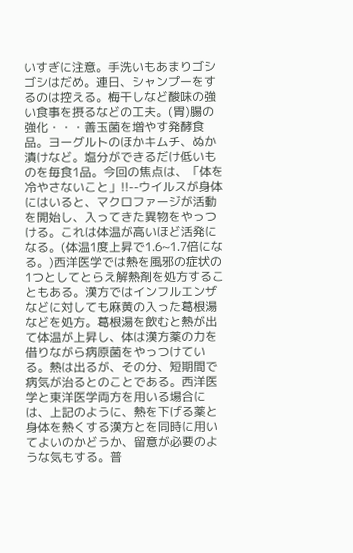いすぎに注意。手洗いもあまりゴシゴシはだめ。連日、シャンプーをするのは控える。梅干しなど酸味の強い食事を摂るなどの工夫。(胃)腸の強化・・・善玉菌を増やす発酵食品。ヨーグルトのほかキムチ、ぬか漬けなど。塩分ができるだけ低いものを毎食1品。今回の焦点は、「体を冷やさないこと」!!--ウイルスが身体にはいると、マクロファージが活動を開始し、入ってきた異物をやっつける。これは体温が高いほど活発になる。(体温1度上昇で1.6~1.7倍になる。)西洋医学では熱を風邪の症状の1つとしてとらえ解熱剤を処方することもある。漢方ではインフルエンザなどに対しても麻黄の入った葛根湯などを処方。葛根湯を飲むと熱が出て体温が上昇し、体は漢方薬の力を借りながら病原菌をやっつけている。熱は出るが、その分、短期間で病気が治るとのことである。西洋医学と東洋医学両方を用いる場合には、上記のように、熱を下げる薬と身体を熱くする漢方とを同時に用いてよいのかどうか、留意が必要のような気もする。普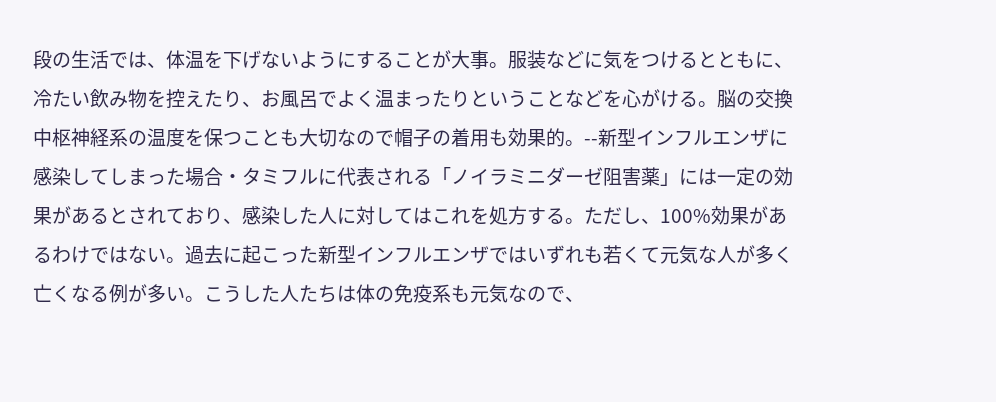段の生活では、体温を下げないようにすることが大事。服装などに気をつけるとともに、冷たい飲み物を控えたり、お風呂でよく温まったりということなどを心がける。脳の交換中枢神経系の温度を保つことも大切なので帽子の着用も効果的。--新型インフルエンザに感染してしまった場合・タミフルに代表される「ノイラミニダーゼ阻害薬」には一定の効果があるとされており、感染した人に対してはこれを処方する。ただし、100%効果があるわけではない。過去に起こった新型インフルエンザではいずれも若くて元気な人が多く亡くなる例が多い。こうした人たちは体の免疫系も元気なので、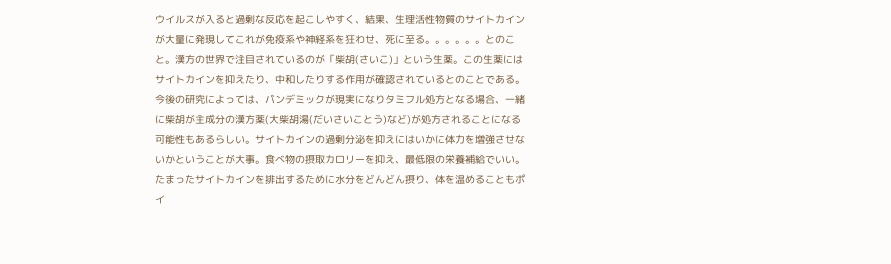ウイルスが入ると過剰な反応を起こしやすく、結果、生理活性物質のサイトカインが大量に発現してこれが免疫系や神経系を狂わせ、死に至る。。。。。。とのこと。漢方の世界で注目されているのが「柴胡(さいこ)」という生薬。この生薬にはサイトカインを抑えたり、中和したりする作用が確認されているとのことである。今後の研究によっては、パンデミックが現実になりタミフル処方となる場合、一緒に柴胡が主成分の漢方薬(大柴胡湯(だいさいことう)など)が処方されることになる可能性もあるらしい。サイトカインの過剰分泌を抑えにはいかに体力を増強させないかということが大事。食べ物の摂取カロリーを抑え、最低限の栄養補給でいい。たまったサイトカインを排出するために水分をどんどん摂り、体を温めることもポイ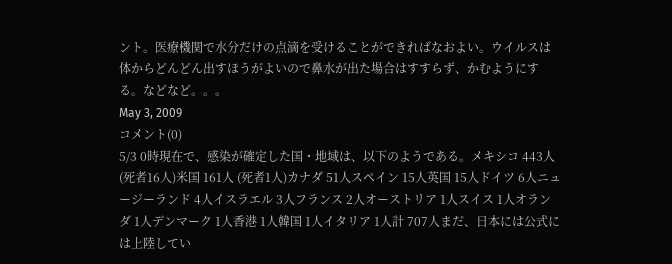ント。医療機関で水分だけの点滴を受けることができればなおよい。ウイルスは体からどんどん出すほうがよいので鼻水が出た場合はすすらず、かむようにする。などなど。。。
May 3, 2009
コメント(0)
5/3 0時現在で、感染が確定した国・地域は、以下のようである。メキシコ 443人 (死者16人)米国 161人 (死者1人)カナダ 51人スペイン 15人英国 15人ドイツ 6人ニュージーランド 4人イスラエル 3人フランス 2人オーストリア 1人スイス 1人オランダ 1人デンマーク 1人香港 1人韓国 1人イタリア 1人計 707人まだ、日本には公式には上陸してい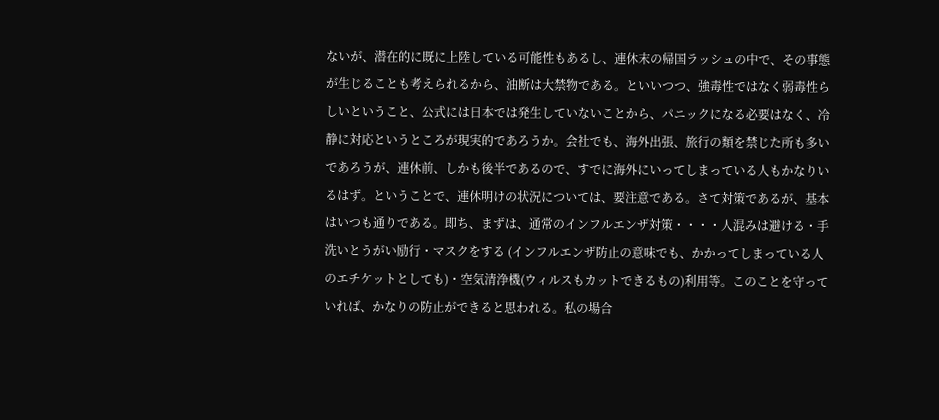ないが、潜在的に既に上陸している可能性もあるし、連休末の帰国ラッシュの中で、その事態が生じることも考えられるから、油断は大禁物である。といいつつ、強毒性ではなく弱毒性らしいということ、公式には日本では発生していないことから、パニックになる必要はなく、冷静に対応というところが現実的であろうか。会社でも、海外出張、旅行の類を禁じた所も多いであろうが、連休前、しかも後半であるので、すでに海外にいってしまっている人もかなりいるはず。ということで、連休明けの状況については、要注意である。さて対策であるが、基本はいつも通りである。即ち、まずは、通常のインフルエンザ対策・・・・人混みは避ける・手洗いとうがい励行・マスクをする (インフルエンザ防止の意味でも、かかってしまっている人のエチケットとしても)・空気清浄機(ウィルスもカットできるもの)利用等。このことを守っていれば、かなりの防止ができると思われる。私の場合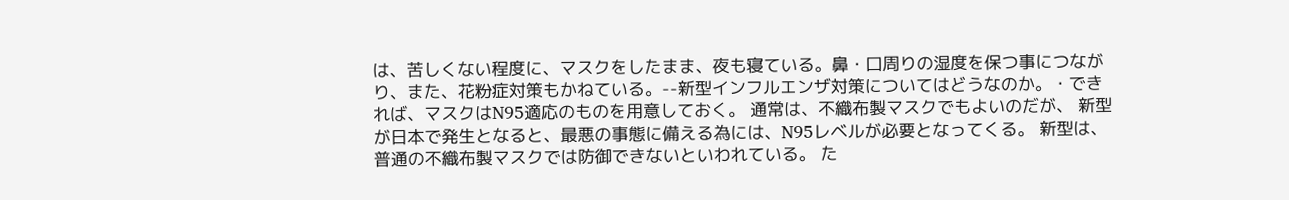は、苦しくない程度に、マスクをしたまま、夜も寝ている。鼻・口周りの湿度を保つ事につながり、また、花粉症対策もかねている。--新型インフルエンザ対策についてはどうなのか。・できれば、マスクはN95適応のものを用意しておく。 通常は、不織布製マスクでもよいのだが、 新型が日本で発生となると、最悪の事態に備える為には、N95レベルが必要となってくる。 新型は、普通の不織布製マスクでは防御できないといわれている。 た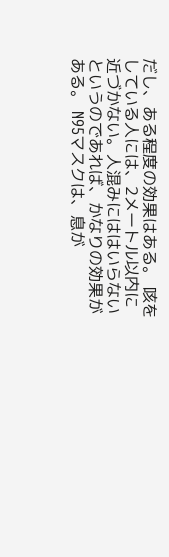だし、ある程度の効果はある。 咳をしている人には、2メートル以内に近づかない。人混みにははいらない というのであれば、かなりの効果がある。 N95マスクは、息が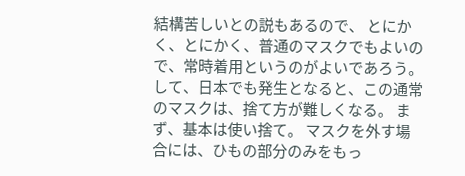結構苦しいとの説もあるので、 とにかく、とにかく、普通のマスクでもよいので、常時着用というのがよいであろう。 して、日本でも発生となると、この通常のマスクは、捨て方が難しくなる。 まず、基本は使い捨て。 マスクを外す場合には、ひもの部分のみをもっ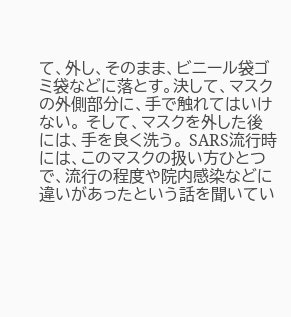て、外し、そのまま、ビニール袋ゴミ袋などに落とす。決して、マスクの外側部分に、手で触れてはいけない。 そして、マスクを外した後には、手を良く洗う。 SARS流行時には、このマスクの扱い方ひとつで、流行の程度や院内感染などに違いがあったという話を聞いてい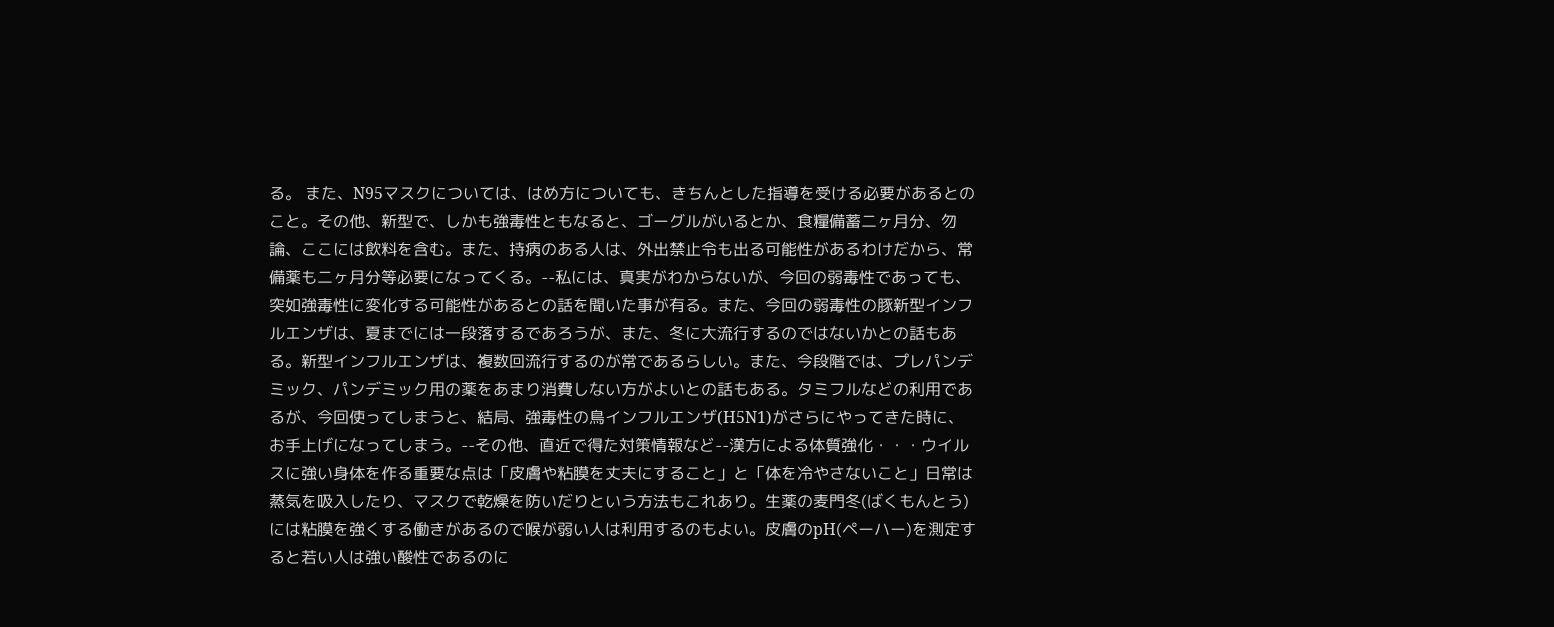る。 また、N95マスクについては、はめ方についても、きちんとした指導を受ける必要があるとのこと。その他、新型で、しかも強毒性ともなると、ゴーグルがいるとか、食糧備蓄二ヶ月分、勿論、ここには飲料を含む。また、持病のある人は、外出禁止令も出る可能性があるわけだから、常備薬も二ヶ月分等必要になってくる。--私には、真実がわからないが、今回の弱毒性であっても、突如強毒性に変化する可能性があるとの話を聞いた事が有る。また、今回の弱毒性の豚新型インフルエンザは、夏までには一段落するであろうが、また、冬に大流行するのではないかとの話もある。新型インフルエンザは、複数回流行するのが常であるらしい。また、今段階では、プレパンデミック、パンデミック用の薬をあまり消費しない方がよいとの話もある。タミフルなどの利用であるが、今回使ってしまうと、結局、強毒性の鳥インフルエンザ(H5N1)がさらにやってきた時に、お手上げになってしまう。--その他、直近で得た対策情報など--漢方による体質強化・・・ウイルスに強い身体を作る重要な点は「皮膚や粘膜を丈夫にすること」と「体を冷やさないこと」日常は蒸気を吸入したり、マスクで乾燥を防いだりという方法もこれあり。生薬の麦門冬(ばくもんとう)には粘膜を強くする働きがあるので喉が弱い人は利用するのもよい。皮膚のpH(ペーハー)を測定すると若い人は強い酸性であるのに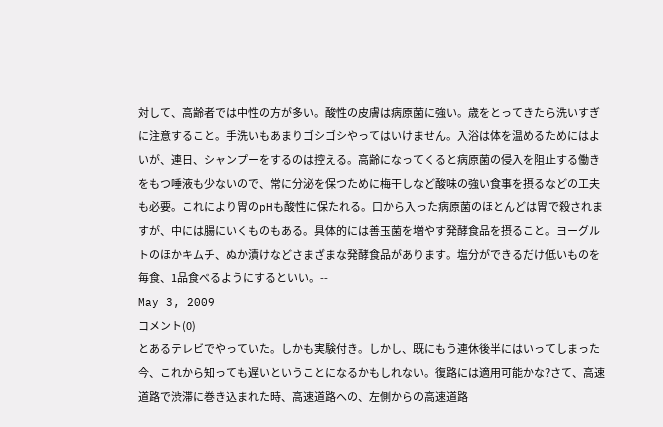対して、高齢者では中性の方が多い。酸性の皮膚は病原菌に強い。歳をとってきたら洗いすぎに注意すること。手洗いもあまりゴシゴシやってはいけません。入浴は体を温めるためにはよいが、連日、シャンプーをするのは控える。高齢になってくると病原菌の侵入を阻止する働きをもつ唾液も少ないので、常に分泌を保つために梅干しなど酸味の強い食事を摂るなどの工夫も必要。これにより胃のpHも酸性に保たれる。口から入った病原菌のほとんどは胃で殺されますが、中には腸にいくものもある。具体的には善玉菌を増やす発酵食品を摂ること。ヨーグルトのほかキムチ、ぬか漬けなどさまざまな発酵食品があります。塩分ができるだけ低いものを毎食、1品食べるようにするといい。--
May 3, 2009
コメント(0)
とあるテレビでやっていた。しかも実験付き。しかし、既にもう連休後半にはいってしまった今、これから知っても遅いということになるかもしれない。復路には適用可能かな?さて、高速道路で渋滞に巻き込まれた時、高速道路への、左側からの高速道路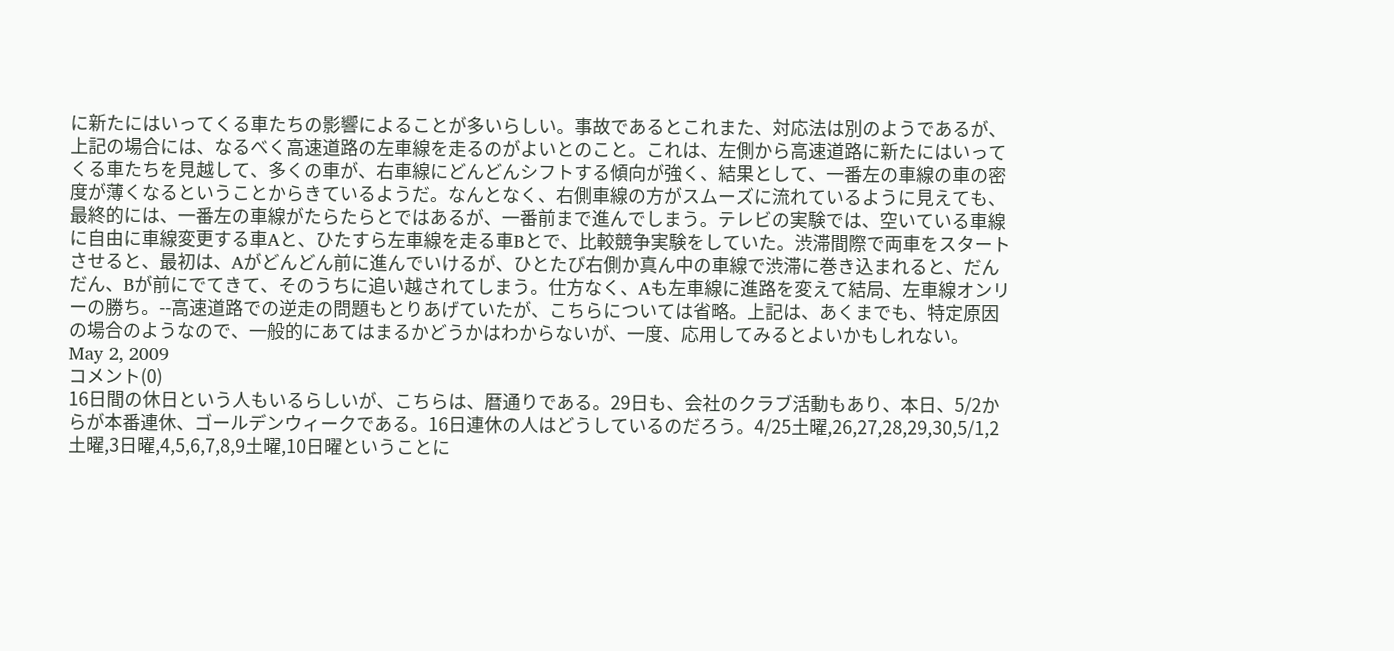に新たにはいってくる車たちの影響によることが多いらしい。事故であるとこれまた、対応法は別のようであるが、上記の場合には、なるべく高速道路の左車線を走るのがよいとのこと。これは、左側から高速道路に新たにはいってくる車たちを見越して、多くの車が、右車線にどんどんシフトする傾向が強く、結果として、一番左の車線の車の密度が薄くなるということからきているようだ。なんとなく、右側車線の方がスムーズに流れているように見えても、最終的には、一番左の車線がたらたらとではあるが、一番前まで進んでしまう。テレビの実験では、空いている車線に自由に車線変更する車Aと、ひたすら左車線を走る車Bとで、比較競争実験をしていた。渋滞間際で両車をスタートさせると、最初は、Aがどんどん前に進んでいけるが、ひとたび右側か真ん中の車線で渋滞に巻き込まれると、だんだん、Bが前にでてきて、そのうちに追い越されてしまう。仕方なく、Aも左車線に進路を変えて結局、左車線オンリーの勝ち。--高速道路での逆走の問題もとりあげていたが、こちらについては省略。上記は、あくまでも、特定原因の場合のようなので、一般的にあてはまるかどうかはわからないが、一度、応用してみるとよいかもしれない。
May 2, 2009
コメント(0)
16日間の休日という人もいるらしいが、こちらは、暦通りである。29日も、会社のクラブ活動もあり、本日、5/2からが本番連休、ゴールデンウィークである。16日連休の人はどうしているのだろう。4/25土曜,26,27,28,29,30,5/1,2土曜,3日曜,4,5,6,7,8,9土曜,10日曜ということに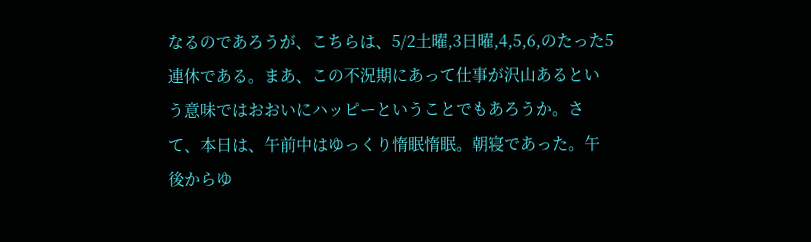なるのであろうが、こちらは、5/2土曜,3日曜,4,5,6,のたった5連休である。まあ、この不況期にあって仕事が沢山あるという意味ではおおいにハッピーということでもあろうか。さて、本日は、午前中はゆっくり惰眠惰眠。朝寝であった。午後からゆ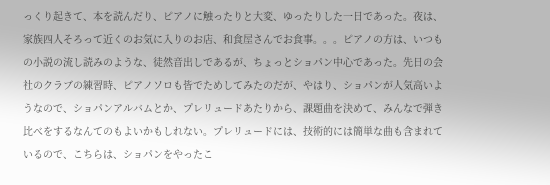っくり起きて、本を読んだり、ピアノに触ったりと大変、ゆったりした一日であった。夜は、家族四人そろって近くのお気に入りのお店、和食屋さんでお食事。。。ピアノの方は、いつもの小説の流し読みのような、徒然音出しであるが、ちょっとショパン中心であった。先日の会社のクラブの練習時、ピアノソロも皆でためしてみたのだが、やはり、ショパンが人気高いようなので、ショパンアルバムとか、プレリュードあたりから、課題曲を決めて、みんなで弾き比べをするなんてのもよいかもしれない。プレリュードには、技術的には簡単な曲も含まれているので、こちらは、ショパンをやったこ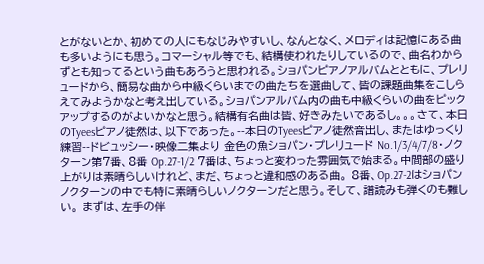とがないとか、初めての人にもなじみやすいし、なんとなく、メロディは記憶にある曲も多いようにも思う。コマーシャル等でも、結構使われたりしているので、曲名わからずとも知ってるという曲もあろうと思われる。ショパンピアノアルバムとともに、プレリュードから、簡易な曲から中級くらいまでの曲たちを選曲して、皆の課題曲集をこしらえてみようかなと考え出している。ショパンアルバム内の曲も中級くらいの曲をピックアップするのがよいかなと思う。結構有名曲は皆、好きみたいであるし。。。さて、本日のTyeesピアノ徒然は、以下であった。--本日のTyeesピアノ徒然音出し、またはゆっくり練習--ドビュッシー・映像二集より 金色の魚ショパン・プレリュード No.1/3/4/7/8・ノクターン第7番、8番 Op.27-1/2 7番は、ちょっと変わった雰囲気で始まる。中間部の盛り上がりは素晴らしいけれど、まだ、ちょっと違和感のある曲。 8番、Op.27-2はショパンノクターンの中でも特に素晴らしいノクターンだと思う。そして、譜読みも弾くのも難しい。 まずは、左手の伴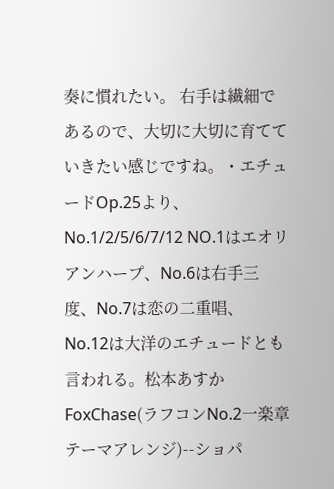奏に慣れたい。 右手は繊細であるので、大切に大切に育てていきたい感じですね。・エチュードOp.25より、No.1/2/5/6/7/12 NO.1はエオリアンハープ、No.6は右手三度、No.7は恋の二重唱、 No.12は大洋のエチュードとも言われる。松本あすか FoxChase(ラフコンNo.2一楽章テーマアレンジ)--ショパ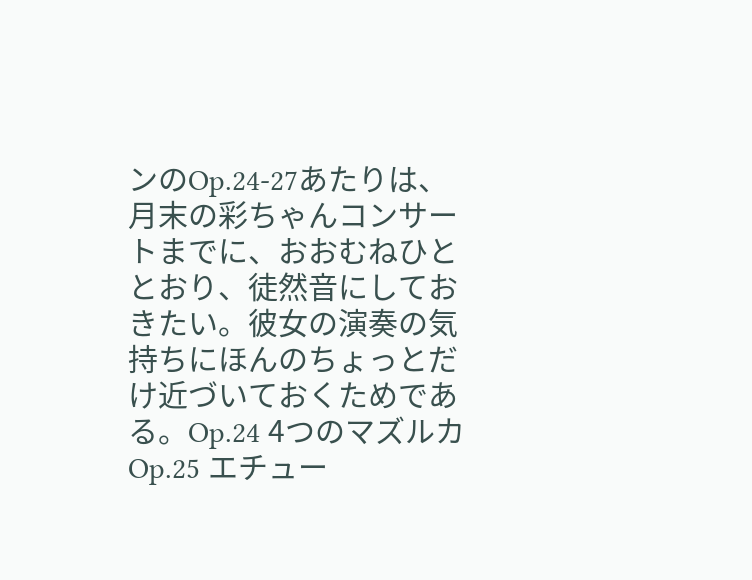ンのOp.24-27あたりは、月末の彩ちゃんコンサートまでに、おおむねひととおり、徒然音にしておきたい。彼女の演奏の気持ちにほんのちょっとだけ近づいておくためである。Op.24 4つのマズルカOp.25 エチュー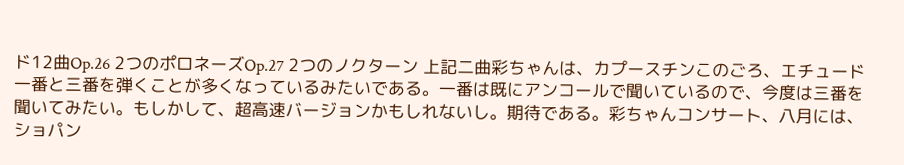ド12曲Op.26 2つのポロネーズOp.27 2つのノクターン 上記二曲彩ちゃんは、カプースチンこのごろ、エチュード一番と三番を弾くことが多くなっているみたいである。一番は既にアンコールで聞いているので、今度は三番を聞いてみたい。もしかして、超高速バージョンかもしれないし。期待である。彩ちゃんコンサート、八月には、ショパン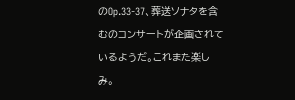のOp.33-37、葬送ソナタを含むのコンサートが企画されているようだ。これまた楽しみ。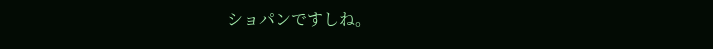ショパンですしね。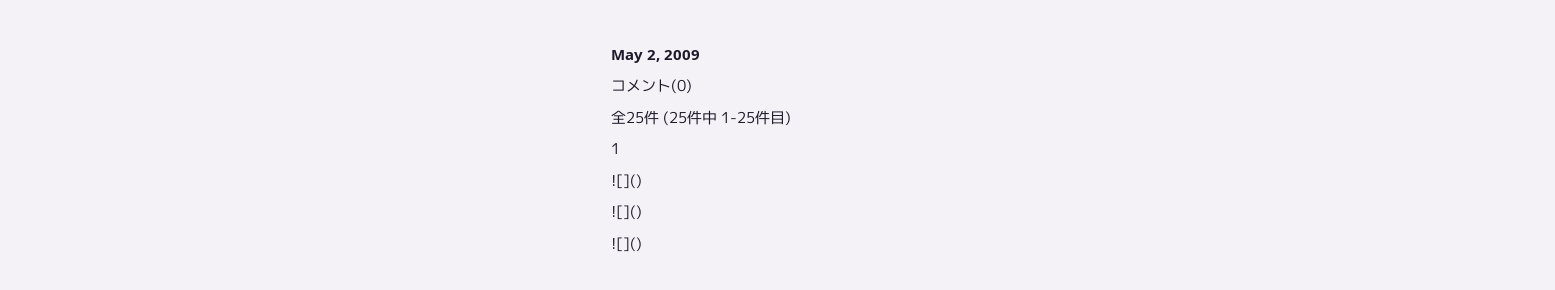May 2, 2009
コメント(0)
全25件 (25件中 1-25件目)
1
![]()
![]()
![]()